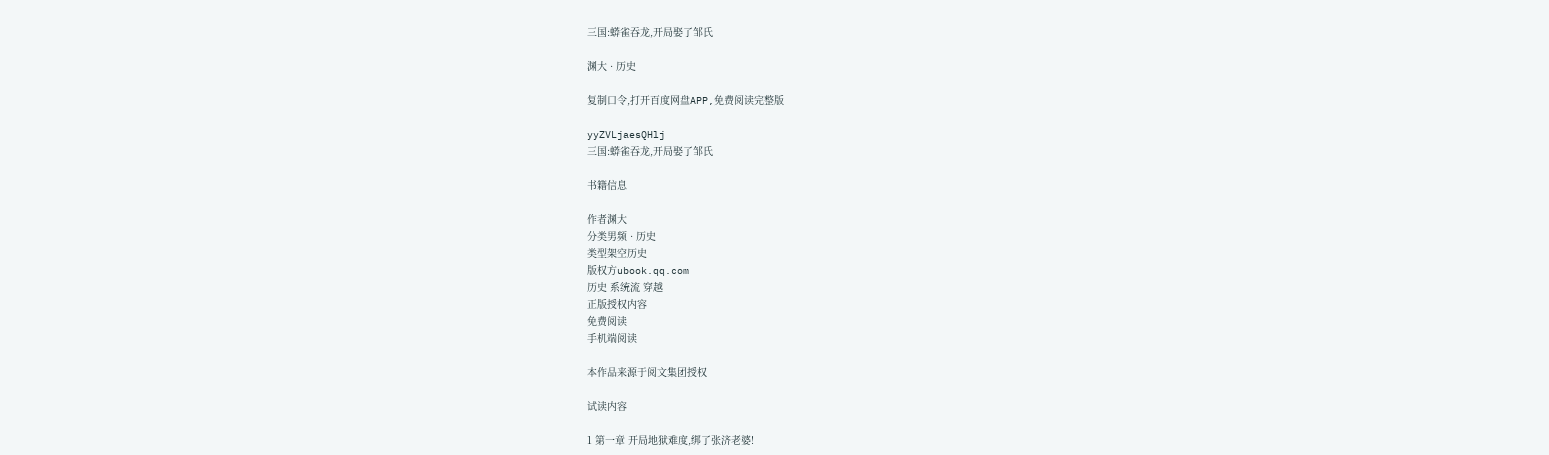三国:蟒雀吞龙,开局娶了邹氏

渊大 · 历史

复制口令,打开百度网盘APP,免费阅读完整版

yyZVLjaesQHlj
三国:蟒雀吞龙,开局娶了邹氏

书籍信息

作者渊大
分类男频 · 历史
类型架空历史
版权方ubook.qq.com
历史 系统流 穿越
正版授权内容
免费阅读
手机端阅读

本作品来源于阅文集团授权

试读内容

1 第一章 开局地狱难度,绑了张济老婆!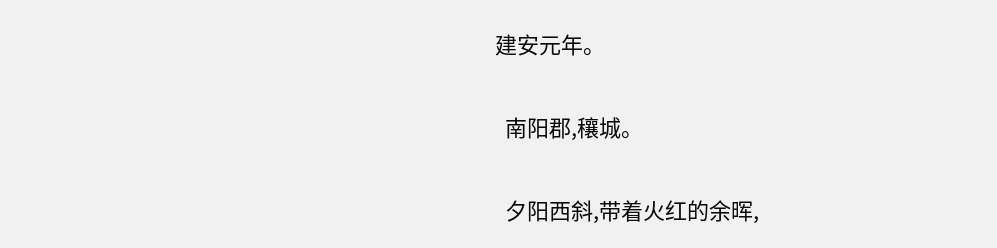建安元年。

  南阳郡,穰城。

  夕阳西斜,带着火红的余晖,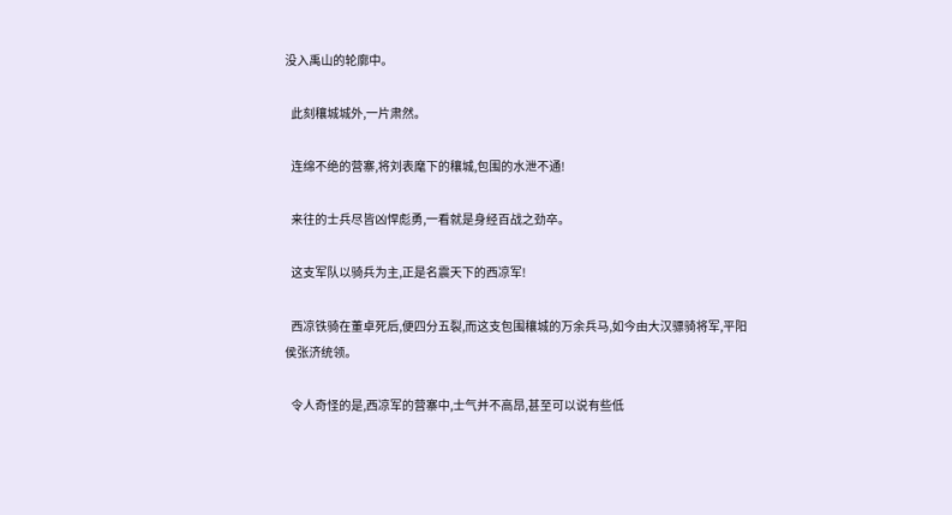没入禹山的轮廓中。

  此刻穰城城外,一片肃然。

  连绵不绝的营寨,将刘表麾下的穰城,包围的水泄不通!

  来往的士兵尽皆凶悍彪勇,一看就是身经百战之劲卒。

  这支军队以骑兵为主,正是名震天下的西凉军!

  西凉铁骑在董卓死后,便四分五裂,而这支包围穰城的万余兵马,如今由大汉骠骑将军,平阳侯张济统领。

  令人奇怪的是,西凉军的营寨中,士气并不高昂,甚至可以说有些低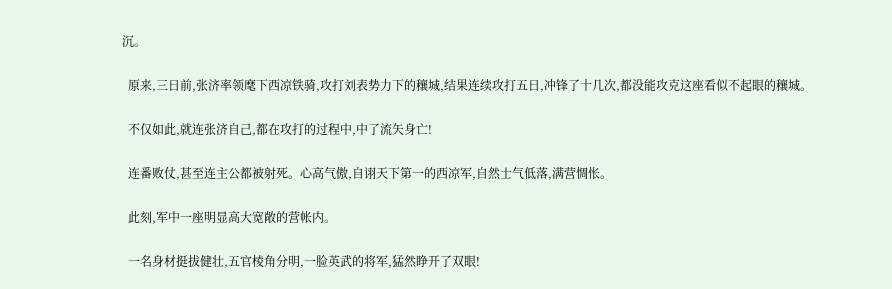沉。

  原来,三日前,张济率领麾下西凉铁骑,攻打刘表势力下的穰城,结果连续攻打五日,冲锋了十几次,都没能攻克这座看似不起眼的穰城。

  不仅如此,就连张济自己,都在攻打的过程中,中了流矢身亡!

  连番败仗,甚至连主公都被射死。心高气傲,自诩天下第一的西凉军,自然士气低落,满营惆怅。

  此刻,军中一座明显高大宽敞的营帐内。

  一名身材挺拔健壮,五官棱角分明,一脸英武的将军,猛然睁开了双眼!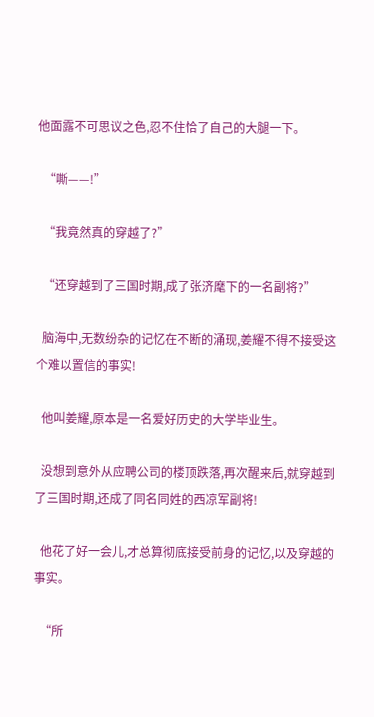他面露不可思议之色,忍不住恰了自己的大腿一下。

  “嘶——!”

  “我竟然真的穿越了?”

  “还穿越到了三国时期,成了张济麾下的一名副将?”

  脑海中,无数纷杂的记忆在不断的涌现,姜耀不得不接受这个难以置信的事实!

  他叫姜耀,原本是一名爱好历史的大学毕业生。

  没想到意外从应聘公司的楼顶跌落,再次醒来后,就穿越到了三国时期,还成了同名同姓的西凉军副将!

  他花了好一会儿,才总算彻底接受前身的记忆,以及穿越的事实。

  “所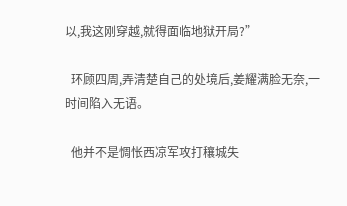以,我这刚穿越,就得面临地狱开局?”

  环顾四周,弄清楚自己的处境后,姜耀满脸无奈,一时间陷入无语。

  他并不是惆怅西凉军攻打穰城失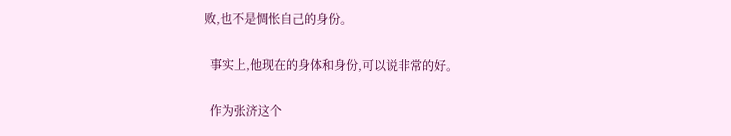败,也不是惆怅自己的身份。

  事实上,他现在的身体和身份,可以说非常的好。

  作为张济这个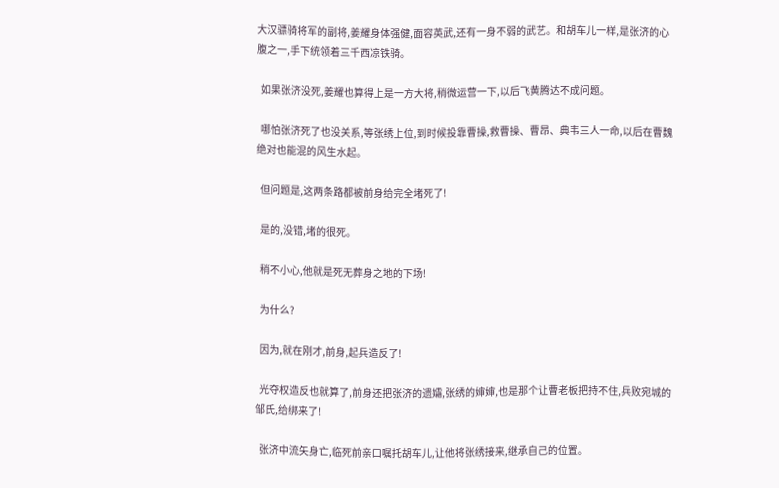大汉骠骑将军的副将,姜耀身体强健,面容英武,还有一身不弱的武艺。和胡车儿一样,是张济的心腹之一,手下统领着三千西凉铁骑。

  如果张济没死,姜耀也算得上是一方大将,稍微运营一下,以后飞黄腾达不成问题。

  哪怕张济死了也没关系,等张绣上位,到时候投靠曹操,救曹操、曹昂、典韦三人一命,以后在曹魏绝对也能混的风生水起。

  但问题是,这两条路都被前身给完全堵死了!

  是的,没错,堵的很死。

  稍不小心,他就是死无葬身之地的下场!

  为什么?

  因为,就在刚才,前身,起兵造反了!

  光夺权造反也就算了,前身还把张济的遗孀,张绣的婶婶,也是那个让曹老板把持不住,兵败宛城的邹氏,给绑来了!

  张济中流矢身亡,临死前亲口嘱托胡车儿,让他将张绣接来,继承自己的位置。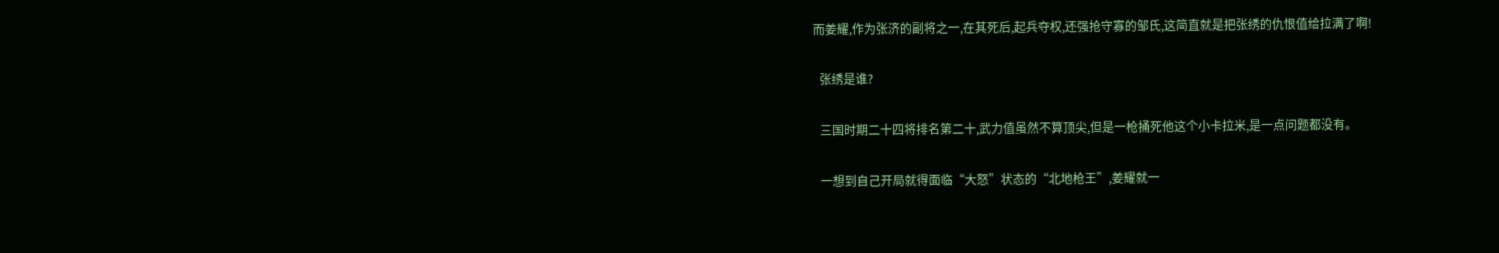而姜耀,作为张济的副将之一,在其死后,起兵夺权,还强抢守寡的邹氏,这简直就是把张绣的仇恨值给拉满了啊!

  张绣是谁?

  三国时期二十四将排名第二十,武力值虽然不算顶尖,但是一枪捅死他这个小卡拉米,是一点问题都没有。

  一想到自己开局就得面临“大怒”状态的“北地枪王”,姜耀就一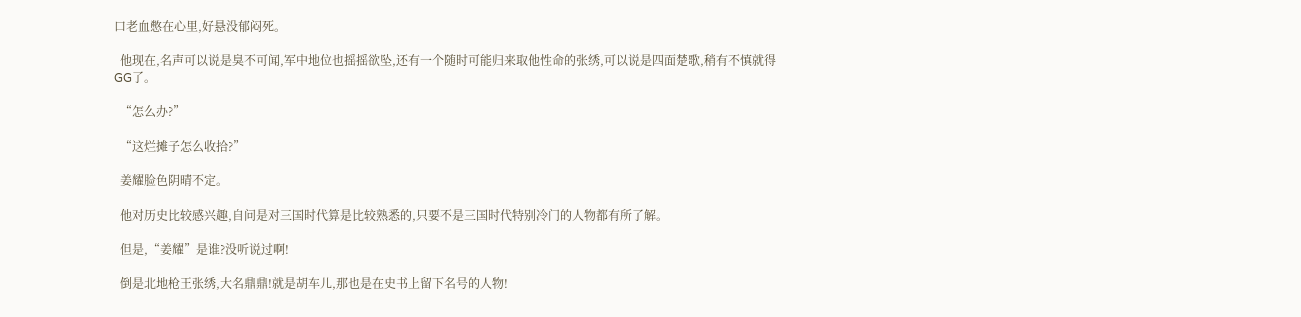口老血憋在心里,好悬没郁闷死。

  他现在,名声可以说是臭不可闻,军中地位也摇摇欲坠,还有一个随时可能归来取他性命的张绣,可以说是四面楚歌,稍有不慎就得GG了。

  “怎么办?”

  “这烂摊子怎么收拾?”

  姜耀脸色阴晴不定。

  他对历史比较感兴趣,自问是对三国时代算是比较熟悉的,只要不是三国时代特别冷门的人物都有所了解。

  但是,“姜耀”是谁?没听说过啊!

  倒是北地枪王张绣,大名鼎鼎!就是胡车儿,那也是在史书上留下名号的人物!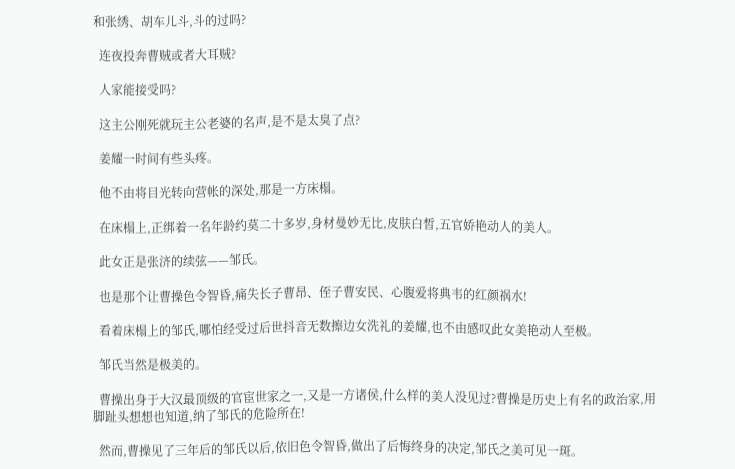和张绣、胡车儿斗,斗的过吗?

  连夜投奔曹贼或者大耳贼?

  人家能接受吗?

  这主公刚死就玩主公老婆的名声,是不是太臭了点?

  姜耀一时间有些头疼。

  他不由将目光转向营帐的深处,那是一方床榻。

  在床榻上,正绑着一名年龄约莫二十多岁,身材曼妙无比,皮肤白皙,五官娇艳动人的美人。

  此女正是张济的续弦——邹氏。

  也是那个让曹操色令智昏,痛失长子曹昂、侄子曹安民、心腹爱将典韦的红颜祸水!

  看着床榻上的邹氏,哪怕经受过后世抖音无数擦边女洗礼的姜耀,也不由感叹此女美艳动人至极。

  邹氏当然是极美的。

  曹操出身于大汉最顶级的官宦世家之一,又是一方诸侯,什么样的美人没见过?曹操是历史上有名的政治家,用脚趾头想想也知道,纳了邹氏的危险所在!

  然而,曹操见了三年后的邹氏以后,依旧色令智昏,做出了后悔终身的决定,邹氏之美可见一斑。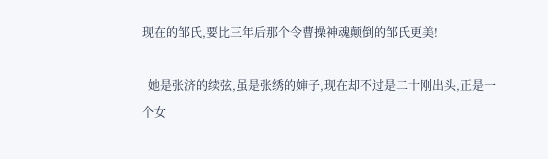现在的邹氏,要比三年后那个令曹操神魂颠倒的邹氏更美!

  她是张济的续弦,虽是张绣的婶子,现在却不过是二十刚出头,正是一个女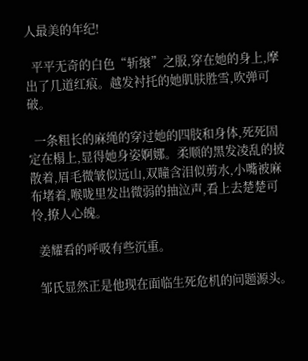人最美的年纪!

  平平无奇的白色“斩缞”之服,穿在她的身上,摩出了几道红痕。越发衬托的她肌肤胜雪,吹弹可破。

  一条粗长的麻绳的穿过她的四肢和身体,死死固定在榻上,显得她身姿婀娜。柔顺的黑发凌乱的披散着,眉毛微皱似远山,双瞳含泪似剪水,小嘴被麻布堵着,喉咙里发出微弱的抽泣声,看上去楚楚可怜,撩人心魄。

  姜耀看的呼吸有些沉重。

  邹氏显然正是他现在面临生死危机的问题源头。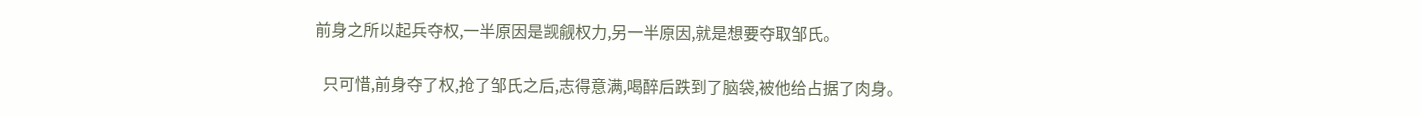前身之所以起兵夺权,一半原因是觊觎权力,另一半原因,就是想要夺取邹氏。

  只可惜,前身夺了权,抢了邹氏之后,志得意满,喝醉后跌到了脑袋,被他给占据了肉身。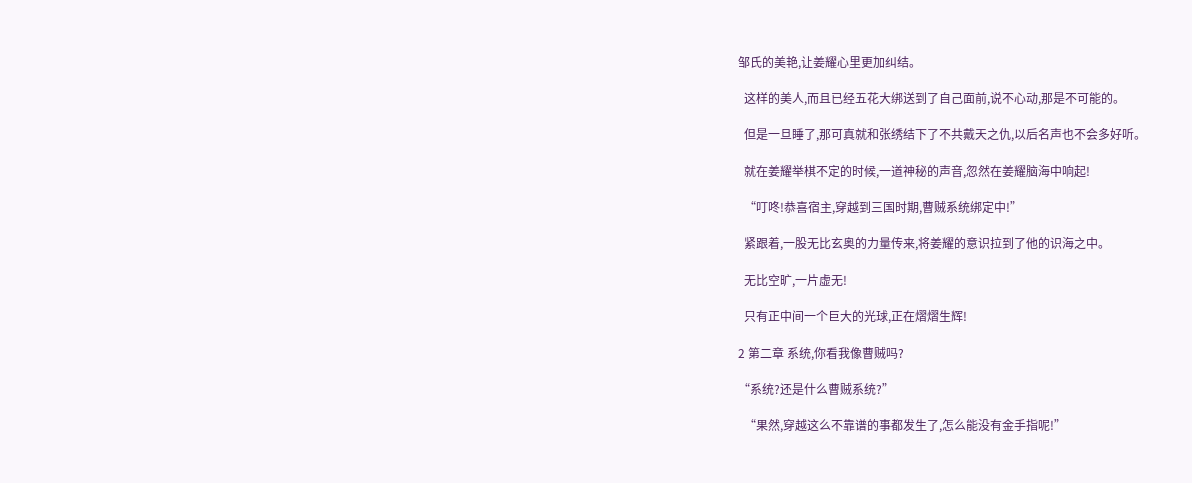邹氏的美艳,让姜耀心里更加纠结。

  这样的美人,而且已经五花大绑送到了自己面前,说不心动,那是不可能的。

  但是一旦睡了,那可真就和张绣结下了不共戴天之仇,以后名声也不会多好听。

  就在姜耀举棋不定的时候,一道神秘的声音,忽然在姜耀脑海中响起!

  “叮咚!恭喜宿主,穿越到三国时期,曹贼系统绑定中!”

  紧跟着,一股无比玄奥的力量传来,将姜耀的意识拉到了他的识海之中。

  无比空旷,一片虚无!

  只有正中间一个巨大的光球,正在熠熠生辉!

2 第二章 系统,你看我像曹贼吗?

“系统?还是什么曹贼系统?”

  “果然,穿越这么不靠谱的事都发生了,怎么能没有金手指呢!”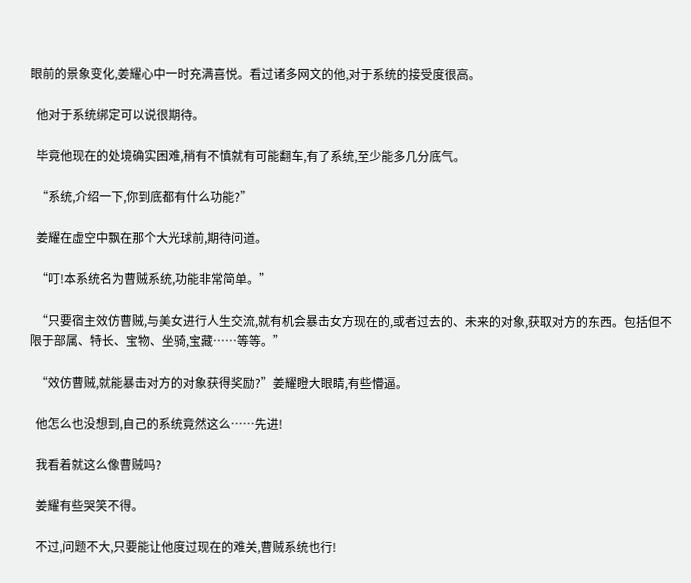眼前的景象变化,姜耀心中一时充满喜悦。看过诸多网文的他,对于系统的接受度很高。

  他对于系统绑定可以说很期待。

  毕竟他现在的处境确实困难,稍有不慎就有可能翻车,有了系统,至少能多几分底气。

  “系统,介绍一下,你到底都有什么功能?”

  姜耀在虚空中飘在那个大光球前,期待问道。

  “叮!本系统名为曹贼系统,功能非常简单。”

  “只要宿主效仿曹贼,与美女进行人生交流,就有机会暴击女方现在的,或者过去的、未来的对象,获取对方的东西。包括但不限于部属、特长、宝物、坐骑,宝藏……等等。”

  “效仿曹贼,就能暴击对方的对象获得奖励?”姜耀瞪大眼睛,有些懵逼。

  他怎么也没想到,自己的系统竟然这么……先进!

  我看着就这么像曹贼吗?

  姜耀有些哭笑不得。

  不过,问题不大,只要能让他度过现在的难关,曹贼系统也行!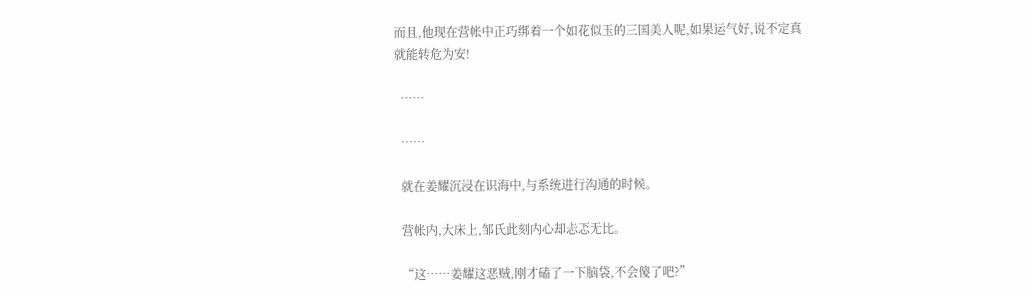而且,他现在营帐中正巧绑着一个如花似玉的三国美人呢,如果运气好,说不定真就能转危为安!

  ……

  ……

  就在姜耀沉浸在识海中,与系统进行沟通的时候。

  营帐内,大床上,邹氏此刻内心却忐忑无比。

  “这……姜耀这恶贼,刚才磕了一下脑袋,不会傻了吧?”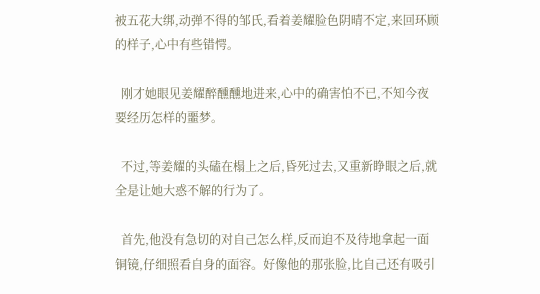被五花大绑,动弹不得的邹氏,看着姜耀脸色阴晴不定,来回环顾的样子,心中有些错愕。

  刚才她眼见姜耀醉醺醺地进来,心中的确害怕不已,不知今夜要经历怎样的噩梦。

  不过,等姜耀的头磕在榻上之后,昏死过去,又重新睁眼之后,就全是让她大惑不解的行为了。

  首先,他没有急切的对自己怎么样,反而迫不及待地拿起一面铜镜,仔细照看自身的面容。好像他的那张脸,比自己还有吸引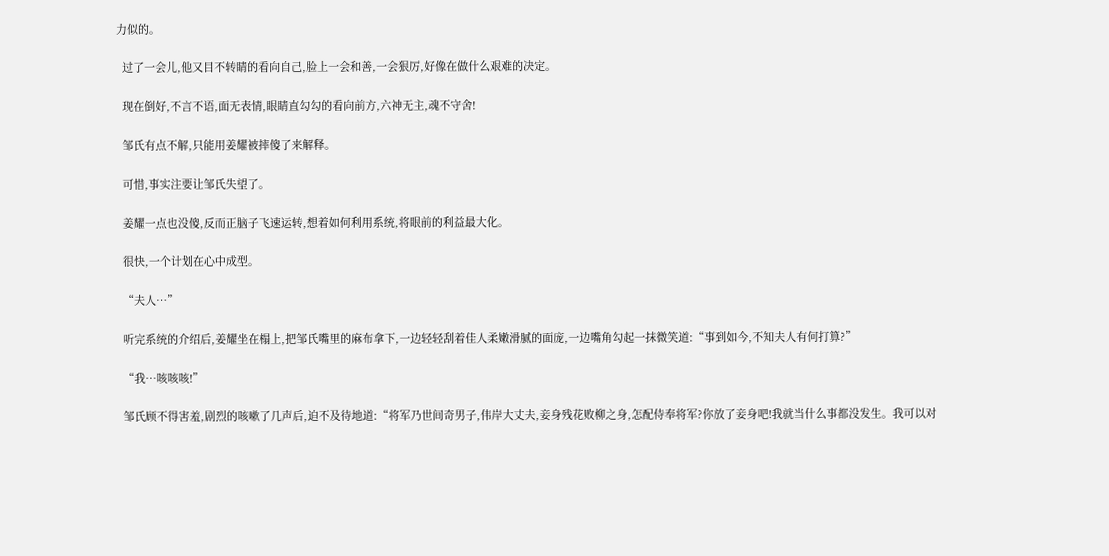力似的。

  过了一会儿,他又目不转睛的看向自己,脸上一会和善,一会狠厉,好像在做什么艰难的决定。

  现在倒好,不言不语,面无表情,眼睛直勾勾的看向前方,六神无主,魂不守舍!

  邹氏有点不解,只能用姜耀被摔傻了来解释。

  可惜,事实注要让邹氏失望了。

  姜耀一点也没傻,反而正脑子飞速运转,想着如何利用系统,将眼前的利益最大化。

  很快,一个计划在心中成型。

  “夫人…”

  听完系统的介绍后,姜耀坐在榻上,把邹氏嘴里的麻布拿下,一边轻轻刮着佳人柔嫩滑腻的面庞,一边嘴角勾起一抹微笑道:“事到如今,不知夫人有何打算?”

  “我…咳咳咳!”

  邹氏顾不得害羞,剧烈的咳嗽了几声后,迫不及待地道:“将军乃世间奇男子,伟岸大丈夫,妾身残花败柳之身,怎配侍奉将军?你放了妾身吧!我就当什么事都没发生。我可以对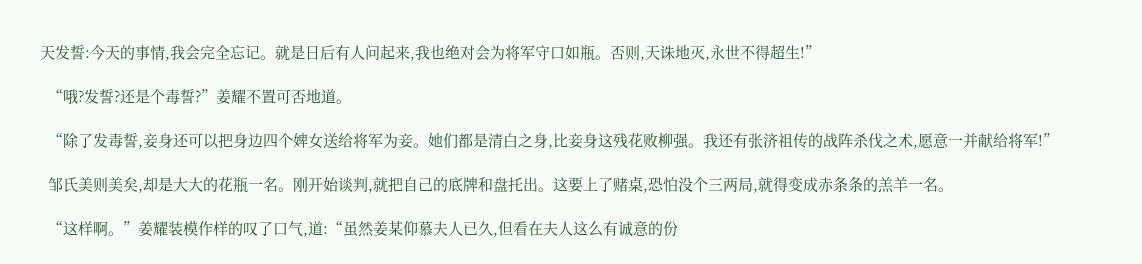天发誓:今天的事情,我会完全忘记。就是日后有人问起来,我也绝对会为将军守口如瓶。否则,天诛地灭,永世不得超生!”

  “哦?发誓?还是个毒誓?”姜耀不置可否地道。

  “除了发毒誓,妾身还可以把身边四个婢女送给将军为妾。她们都是清白之身,比妾身这残花败柳强。我还有张济祖传的战阵杀伐之术,愿意一并献给将军!”

  邹氏美则美矣,却是大大的花瓶一名。刚开始谈判,就把自己的底牌和盘托出。这要上了赌桌,恐怕没个三两局,就得变成赤条条的羔羊一名。

  “这样啊。”姜耀装模作样的叹了口气,道:“虽然姜某仰慕夫人已久,但看在夫人这么有诚意的份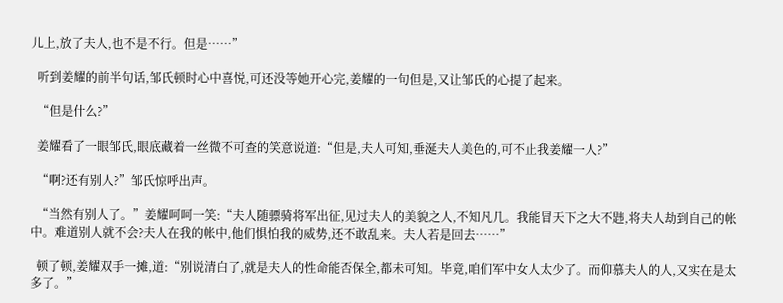儿上,放了夫人,也不是不行。但是……”

  听到姜耀的前半句话,邹氏顿时心中喜悦,可还没等她开心完,姜耀的一句但是,又让邹氏的心提了起来。

  “但是什么?”

  姜耀看了一眼邹氏,眼底藏着一丝微不可查的笑意说道:“但是,夫人可知,垂涎夫人美色的,可不止我姜耀一人?”

  “啊?还有别人?”邹氏惊呼出声。

  “当然有别人了。”姜耀呵呵一笑:“夫人随骠骑将军出征,见过夫人的美貌之人,不知凡几。我能冒天下之大不韪,将夫人劫到自己的帐中。难道别人就不会?夫人在我的帐中,他们惧怕我的威势,还不敢乱来。夫人若是回去……”

  顿了顿,姜耀双手一摊,道:“别说清白了,就是夫人的性命能否保全,都未可知。毕竟,咱们军中女人太少了。而仰慕夫人的人,又实在是太多了。”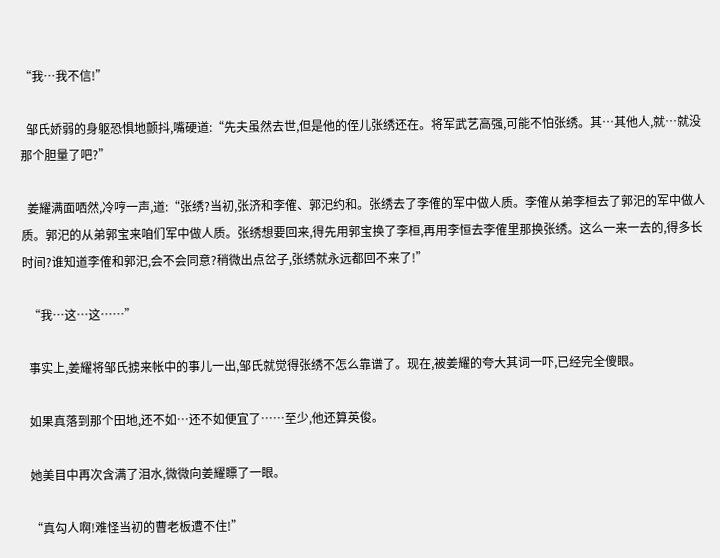“我…我不信!”

  邹氏娇弱的身躯恐惧地颤抖,嘴硬道:“先夫虽然去世,但是他的侄儿张绣还在。将军武艺高强,可能不怕张绣。其…其他人,就…就没那个胆量了吧?”

  姜耀满面哂然,冷哼一声,道:“张绣?当初,张济和李傕、郭汜约和。张绣去了李傕的军中做人质。李傕从弟李桓去了郭汜的军中做人质。郭汜的从弟郭宝来咱们军中做人质。张绣想要回来,得先用郭宝换了李桓,再用李恒去李傕里那换张绣。这么一来一去的,得多长时间?谁知道李傕和郭汜,会不会同意?稍微出点岔子,张绣就永远都回不来了!”

  “我…这…这……”

  事实上,姜耀将邹氏掳来帐中的事儿一出,邹氏就觉得张绣不怎么靠谱了。现在,被姜耀的夸大其词一吓,已经完全傻眼。

  如果真落到那个田地,还不如…还不如便宜了……至少,他还算英俊。

  她美目中再次含满了泪水,微微向姜耀瞟了一眼。

  “真勾人啊!难怪当初的曹老板遭不住!”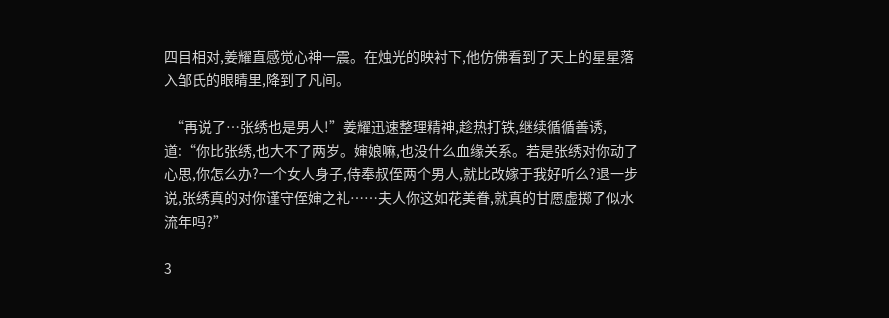四目相对,姜耀直感觉心神一震。在烛光的映衬下,他仿佛看到了天上的星星落入邹氏的眼睛里,降到了凡间。

  “再说了…张绣也是男人!”姜耀迅速整理精神,趁热打铁,继续循循善诱,道:“你比张绣,也大不了两岁。婶娘嘛,也没什么血缘关系。若是张绣对你动了心思,你怎么办?一个女人身子,侍奉叔侄两个男人,就比改嫁于我好听么?退一步说,张绣真的对你谨守侄婶之礼……夫人你这如花美眷,就真的甘愿虚掷了似水流年吗?”

3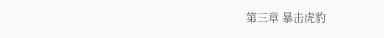第三章 暴击虎豹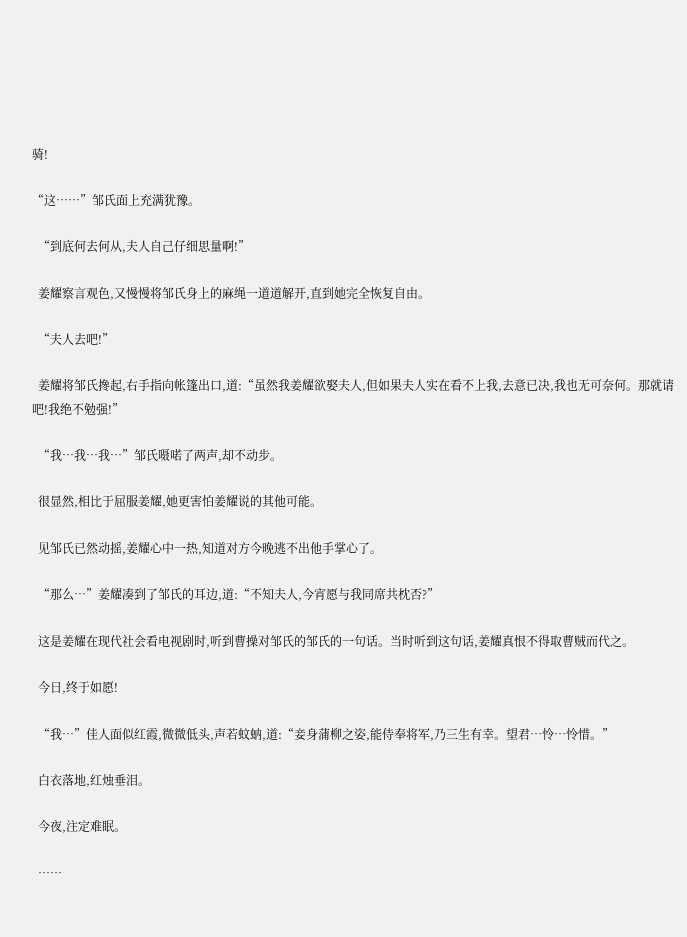骑!

“这……”邹氏面上充满犹豫。

  “到底何去何从,夫人自己仔细思量啊!”

  姜耀察言观色,又慢慢将邹氏身上的麻绳一道道解开,直到她完全恢复自由。

  “夫人去吧!”

  姜耀将邹氏搀起,右手指向帐篷出口,道:“虽然我姜耀欲娶夫人,但如果夫人实在看不上我,去意已决,我也无可奈何。那就请吧!我绝不勉强!”

  “我…我…我…”邹氏嗫喏了两声,却不动步。

  很显然,相比于屈服姜耀,她更害怕姜耀说的其他可能。

  见邹氏已然动摇,姜耀心中一热,知道对方今晚逃不出他手掌心了。

  “那么…”姜耀凑到了邹氏的耳边,道:“不知夫人,今宵愿与我同席共枕否?”

  这是姜耀在现代社会看电视剧时,听到曹操对邹氏的邹氏的一句话。当时听到这句话,姜耀真恨不得取曹贼而代之。

  今日,终于如愿!

  “我…”佳人面似红霞,微微低头,声若蚊蚋,道:“妾身蒲柳之姿,能侍奉将军,乃三生有幸。望君…怜…怜惜。”

  白衣落地,红烛垂泪。

  今夜,注定难眠。

  ……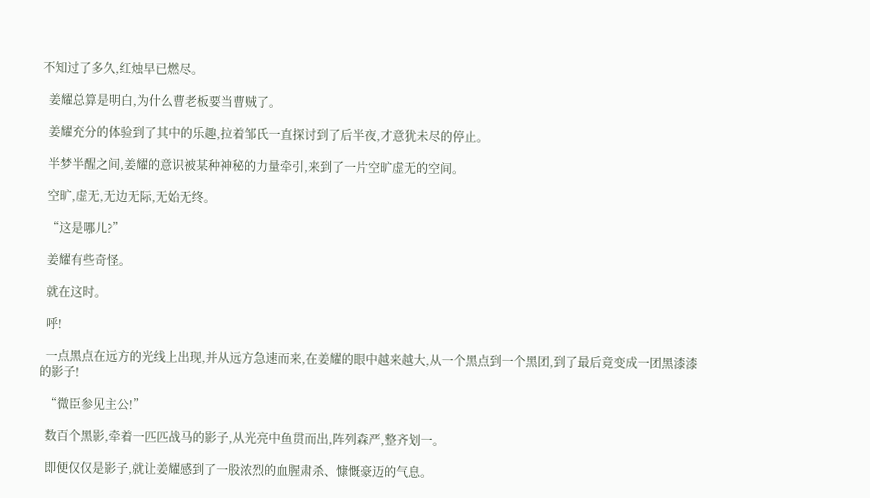不知过了多久,红烛早已燃尽。

  姜耀总算是明白,为什么曹老板要当曹贼了。

  姜耀充分的体验到了其中的乐趣,拉着邹氏一直探讨到了后半夜,才意犹未尽的停止。

  半梦半醒之间,姜耀的意识被某种神秘的力量牵引,来到了一片空旷虚无的空间。

  空旷,虚无,无边无际,无始无终。

  “这是哪儿?”

  姜耀有些奇怪。

  就在这时。

  呼!

  一点黑点在远方的光线上出现,并从远方急速而来,在姜耀的眼中越来越大,从一个黑点到一个黑团,到了最后竟变成一团黑漆漆的影子!

  “微臣参见主公!”

  数百个黑影,牵着一匹匹战马的影子,从光亮中鱼贯而出,阵列森严,整齐划一。

  即便仅仅是影子,就让姜耀感到了一股浓烈的血腥肃杀、慷慨豪迈的气息。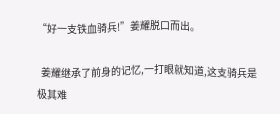“好一支铁血骑兵!”姜耀脱口而出。

  姜耀继承了前身的记忆,一打眼就知道,这支骑兵是极其难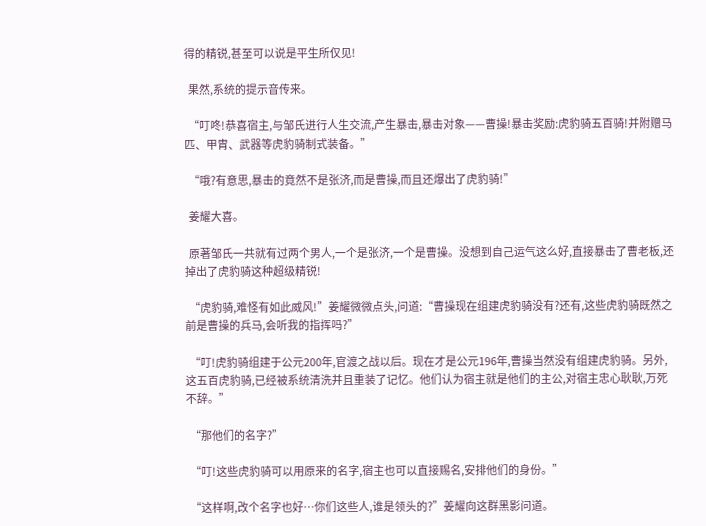得的精锐,甚至可以说是平生所仅见!

  果然,系统的提示音传来。

  “叮咚!恭喜宿主,与邹氏进行人生交流,产生暴击,暴击对象——曹操!暴击奖励:虎豹骑五百骑!并附赠马匹、甲胄、武器等虎豹骑制式装备。”

  “哦?有意思,暴击的竟然不是张济,而是曹操,而且还爆出了虎豹骑!”

  姜耀大喜。

  原著邹氏一共就有过两个男人,一个是张济,一个是曹操。没想到自己运气这么好,直接暴击了曹老板,还掉出了虎豹骑这种超级精锐!

  “虎豹骑,难怪有如此威风!”姜耀微微点头,问道:“曹操现在组建虎豹骑没有?还有,这些虎豹骑既然之前是曹操的兵马,会听我的指挥吗?”

  “叮!虎豹骑组建于公元200年,官渡之战以后。现在才是公元196年,曹操当然没有组建虎豹骑。另外,这五百虎豹骑,已经被系统清洗并且重装了记忆。他们认为宿主就是他们的主公,对宿主忠心耿耿,万死不辞。”

  “那他们的名字?”

  “叮!这些虎豹骑可以用原来的名字,宿主也可以直接赐名,安排他们的身份。”

  “这样啊,改个名字也好…你们这些人,谁是领头的?”姜耀向这群黑影问道。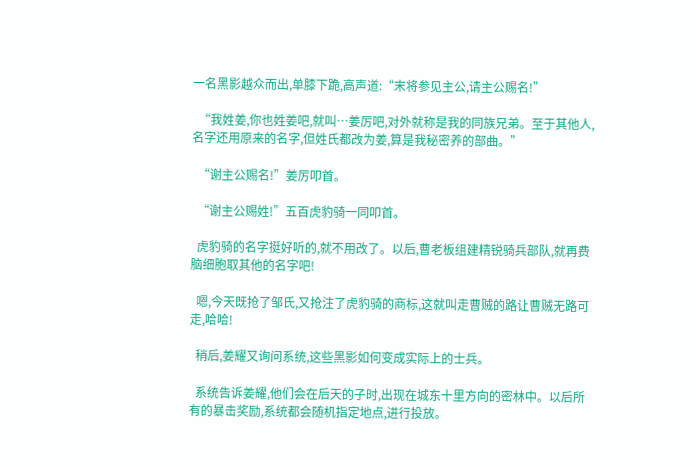一名黑影越众而出,单膝下跪,高声道:“末将参见主公,请主公赐名!”

  “我姓姜,你也姓姜吧,就叫…姜厉吧,对外就称是我的同族兄弟。至于其他人,名字还用原来的名字,但姓氏都改为姜,算是我秘密养的部曲。”

  “谢主公赐名!”姜厉叩首。

  “谢主公赐姓!”五百虎豹骑一同叩首。

  虎豹骑的名字挺好听的,就不用改了。以后,曹老板组建精锐骑兵部队,就再费脑细胞取其他的名字吧!

  嗯,今天既抢了邹氏,又抢注了虎豹骑的商标,这就叫走曹贼的路让曹贼无路可走,哈哈!

  稍后,姜耀又询问系统,这些黑影如何变成实际上的士兵。

  系统告诉姜耀,他们会在后天的子时,出现在城东十里方向的密林中。以后所有的暴击奖励,系统都会随机指定地点,进行投放。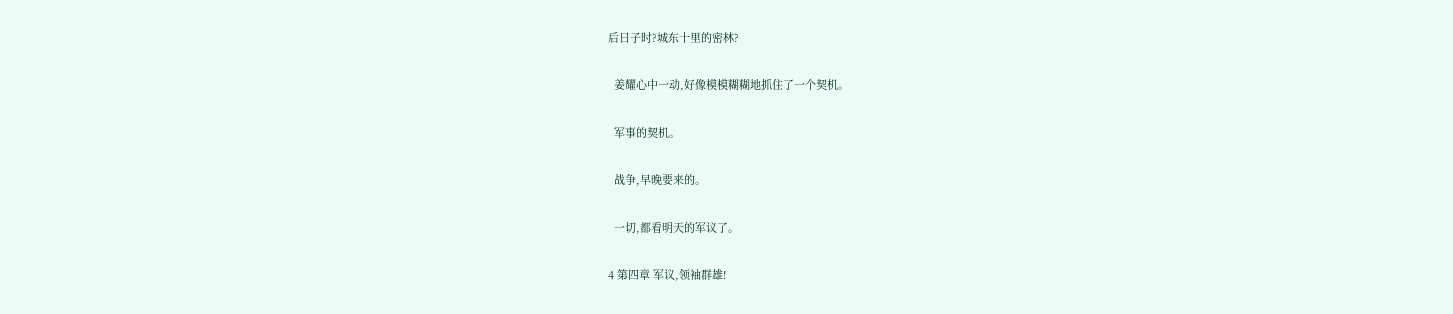后日子时?城东十里的密林?

  姜耀心中一动,好像模模糊糊地抓住了一个契机。

  军事的契机。

  战争,早晚要来的。

  一切,都看明天的军议了。

4 第四章 军议,领袖群雄!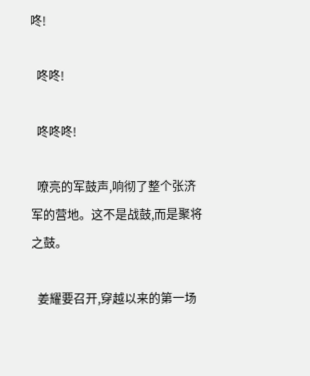咚!

  咚咚!

  咚咚咚!

  嘹亮的军鼓声,响彻了整个张济军的营地。这不是战鼓,而是聚将之鼓。

  姜耀要召开,穿越以来的第一场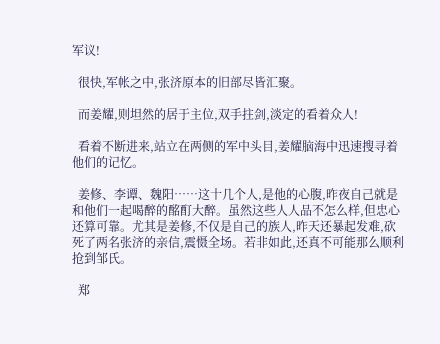军议!

  很快,军帐之中,张济原本的旧部尽皆汇聚。

  而姜耀,则坦然的居于主位,双手拄剑,淡定的看着众人!

  看着不断进来,站立在两侧的军中头目,姜耀脑海中迅速搜寻着他们的记忆。

  姜修、李谭、魏阳……这十几个人,是他的心腹,昨夜自己就是和他们一起喝醉的酩酊大醉。虽然这些人人品不怎么样,但忠心还算可靠。尤其是姜修,不仅是自己的族人,昨天还暴起发难,砍死了两名张济的亲信,震慑全场。若非如此,还真不可能那么顺利抢到邹氏。

  郑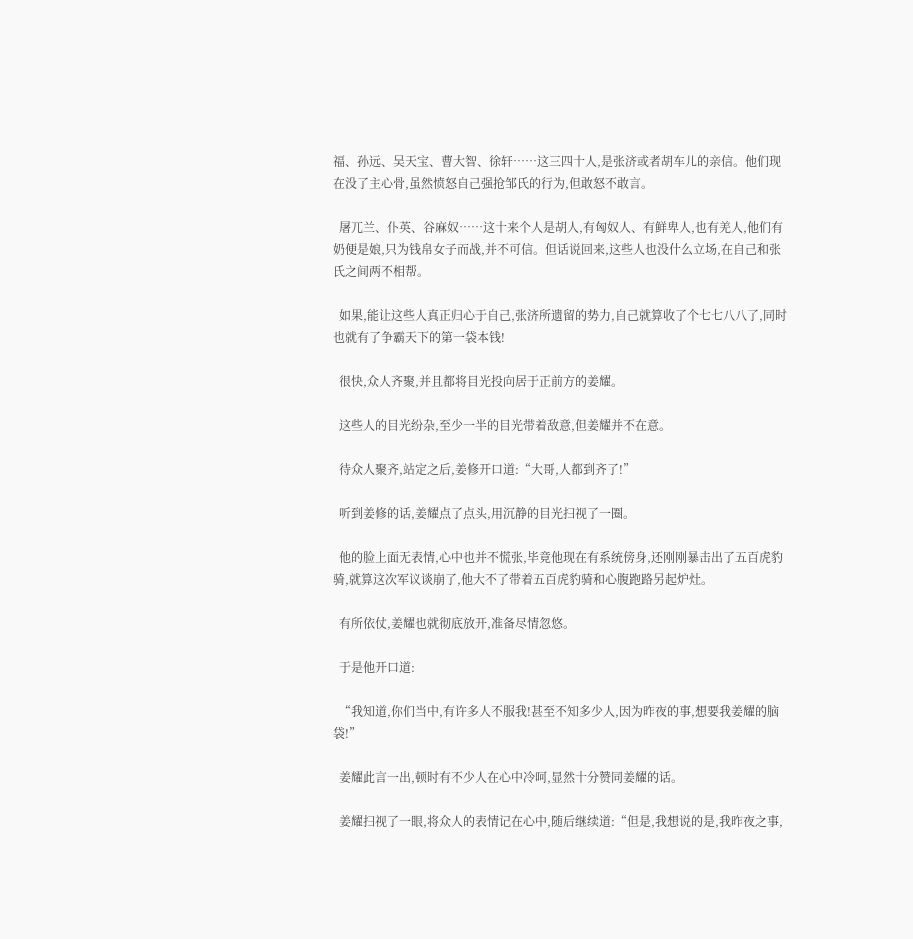福、孙远、吴天宝、曹大智、徐轩……这三四十人,是张济或者胡车儿的亲信。他们现在没了主心骨,虽然愤怒自己强抢邹氏的行为,但敢怒不敢言。

  屠兀兰、仆英、谷麻奴……这十来个人是胡人,有匈奴人、有鲜卑人,也有羌人,他们有奶便是娘,只为钱帛女子而战,并不可信。但话说回来,这些人也没什么立场,在自己和张氏之间两不相帮。

  如果,能让这些人真正归心于自己,张济所遗留的势力,自己就算收了个七七八八了,同时也就有了争霸天下的第一袋本钱!

  很快,众人齐聚,并且都将目光投向居于正前方的姜耀。

  这些人的目光纷杂,至少一半的目光带着敌意,但姜耀并不在意。

  待众人聚齐,站定之后,姜修开口道:“大哥,人都到齐了!”

  听到姜修的话,姜耀点了点头,用沉静的目光扫视了一圈。

  他的脸上面无表情,心中也并不慌张,毕竟他现在有系统傍身,还刚刚暴击出了五百虎豹骑,就算这次军议谈崩了,他大不了带着五百虎豹骑和心腹跑路另起炉灶。

  有所依仗,姜耀也就彻底放开,准备尽情忽悠。

  于是他开口道:

  “我知道,你们当中,有许多人不服我!甚至不知多少人,因为昨夜的事,想要我姜耀的脑袋!”

  姜耀此言一出,顿时有不少人在心中冷呵,显然十分赞同姜耀的话。

  姜耀扫视了一眼,将众人的表情记在心中,随后继续道:“但是,我想说的是,我昨夜之事,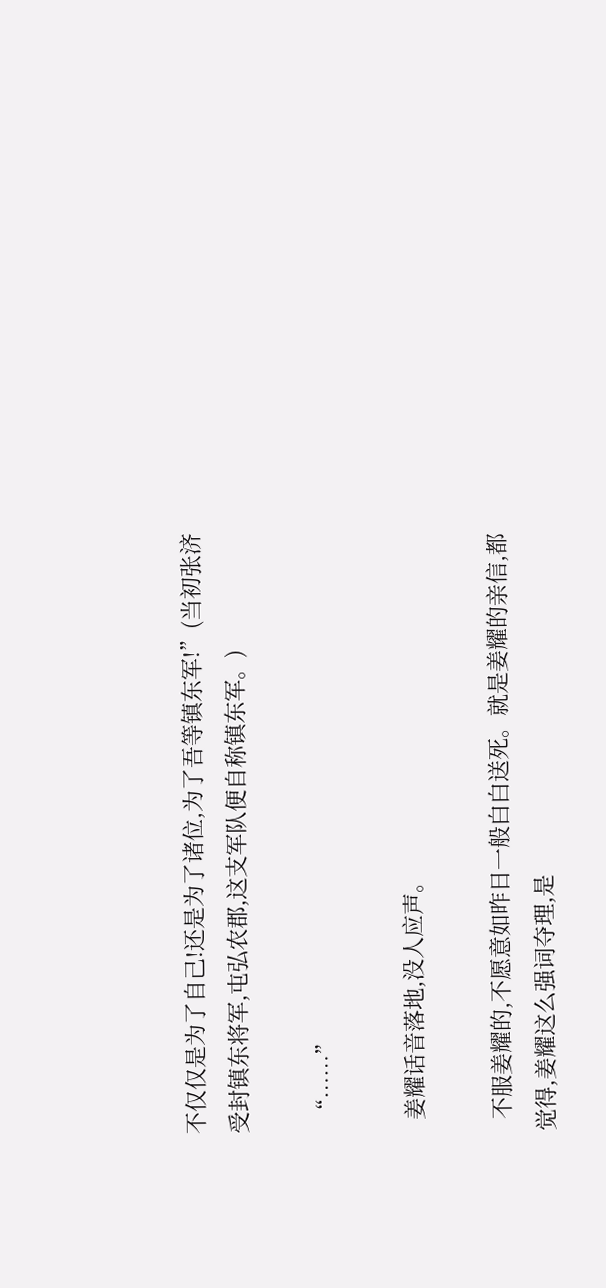不仅仅是为了自己!还是为了诸位,为了吾等镇东军!”(当初张济受封镇东将军,屯弘农郡,这支军队便自称镇东军。)

  “……”

  姜耀话音落地,没人应声。

  不服姜耀的,不愿意如昨日一般白白送死。就是姜耀的亲信,都觉得,姜耀这么强词夺理,是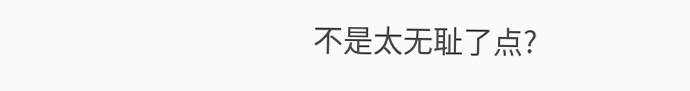不是太无耻了点?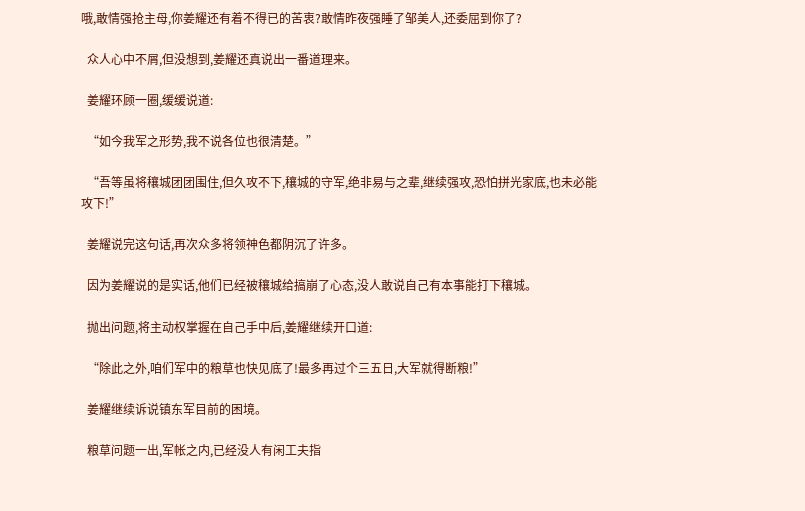哦,敢情强抢主母,你姜耀还有着不得已的苦衷?敢情昨夜强睡了邹美人,还委屈到你了?

  众人心中不屑,但没想到,姜耀还真说出一番道理来。

  姜耀环顾一圈,缓缓说道:

  “如今我军之形势,我不说各位也很清楚。”

  “吾等虽将穰城团团围住,但久攻不下,穰城的守军,绝非易与之辈,继续强攻,恐怕拼光家底,也未必能攻下!”

  姜耀说完这句话,再次众多将领神色都阴沉了许多。

  因为姜耀说的是实话,他们已经被穰城给搞崩了心态,没人敢说自己有本事能打下穰城。

  抛出问题,将主动权掌握在自己手中后,姜耀继续开口道:

  “除此之外,咱们军中的粮草也快见底了!最多再过个三五日,大军就得断粮!”

  姜耀继续诉说镇东军目前的困境。

  粮草问题一出,军帐之内,已经没人有闲工夫指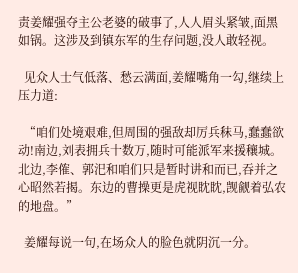责姜耀强夺主公老婆的破事了,人人眉头紧皱,面黑如锅。这涉及到镇东军的生存问题,没人敢轻视。

  见众人士气低落、愁云满面,姜耀嘴角一勾,继续上压力道:

  “咱们处境艰难,但周围的强敌却厉兵秣马,蠢蠢欲动!南边,刘表拥兵十数万,随时可能派军来援穰城。北边,李傕、郭汜和咱们只是暂时讲和而已,吞并之心昭然若揭。东边的曹操更是虎视眈眈,觊觎着弘农的地盘。”

  姜耀每说一句,在场众人的脸色就阴沉一分。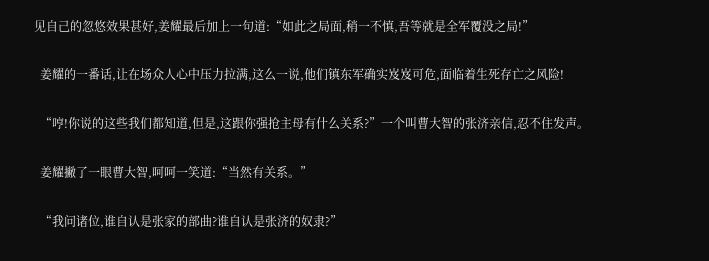见自己的忽悠效果甚好,姜耀最后加上一句道:“如此之局面,稍一不慎,吾等就是全军覆没之局!”

  姜耀的一番话,让在场众人心中压力拉满,这么一说,他们镇东军确实岌岌可危,面临着生死存亡之风险!

  “哼!你说的这些我们都知道,但是,这跟你强抢主母有什么关系?”一个叫曹大智的张济亲信,忍不住发声。

  姜耀撇了一眼曹大智,呵呵一笑道:“当然有关系。”

  “我问诸位,谁自认是张家的部曲?谁自认是张济的奴隶?”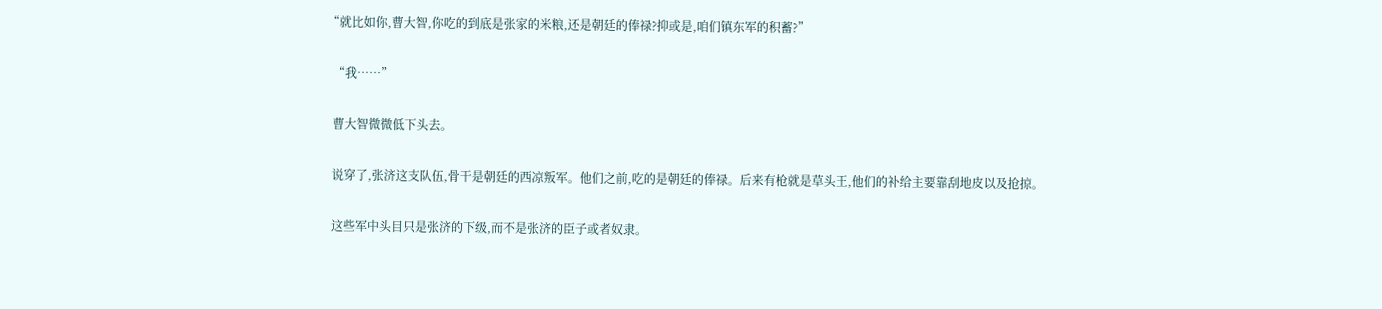“就比如你,曹大智,你吃的到底是张家的米粮,还是朝廷的俸禄?抑或是,咱们镇东军的积蓄?”

  “我……”

  曹大智微微低下头去。

  说穿了,张济这支队伍,骨干是朝廷的西凉叛军。他们之前,吃的是朝廷的俸禄。后来有枪就是草头王,他们的补给主要靠刮地皮以及抢掠。

  这些军中头目只是张济的下级,而不是张济的臣子或者奴隶。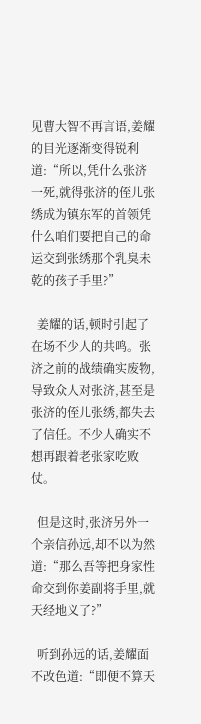见曹大智不再言语,姜耀的目光逐渐变得锐利道:“所以,凭什么张济一死,就得张济的侄儿张绣成为镇东军的首领凭什么咱们要把自己的命运交到张绣那个乳臭未乾的孩子手里?”

  姜耀的话,顿时引起了在场不少人的共鸣。张济之前的战绩确实废物,导致众人对张济,甚至是张济的侄儿张绣,都失去了信任。不少人确实不想再跟着老张家吃败仗。

  但是这时,张济另外一个亲信孙远,却不以为然道:“那么吾等把身家性命交到你姜副将手里,就天经地义了?”

  听到孙远的话,姜耀面不改色道:“即便不算天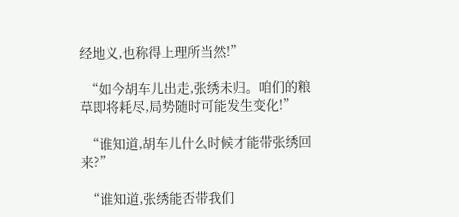经地义,也称得上理所当然!”

  “如今胡车儿出走,张绣未归。咱们的粮草即将耗尽,局势随时可能发生变化!”

  “谁知道,胡车儿什么时候才能带张绣回来?”

  “谁知道,张绣能否带我们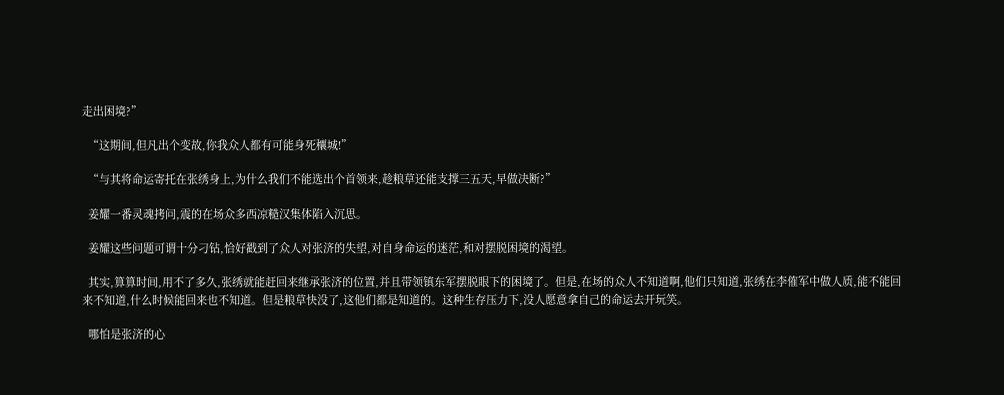走出困境?”

  “这期间,但凡出个变故,你我众人都有可能身死穰城!”

  “与其将命运寄托在张绣身上,为什么我们不能选出个首领来,趁粮草还能支撑三五天,早做决断?”

  姜耀一番灵魂拷问,震的在场众多西凉糙汉集体陷入沉思。

  姜耀这些问题可谓十分刁钻,恰好戳到了众人对张济的失望,对自身命运的迷茫,和对摆脱困境的渴望。

  其实,算算时间,用不了多久,张绣就能赶回来继承张济的位置,并且带领镇东军摆脱眼下的困境了。但是,在场的众人不知道啊,他们只知道,张绣在李傕军中做人质,能不能回来不知道,什么时候能回来也不知道。但是粮草快没了,这他们都是知道的。这种生存压力下,没人愿意拿自己的命运去开玩笑。

  哪怕是张济的心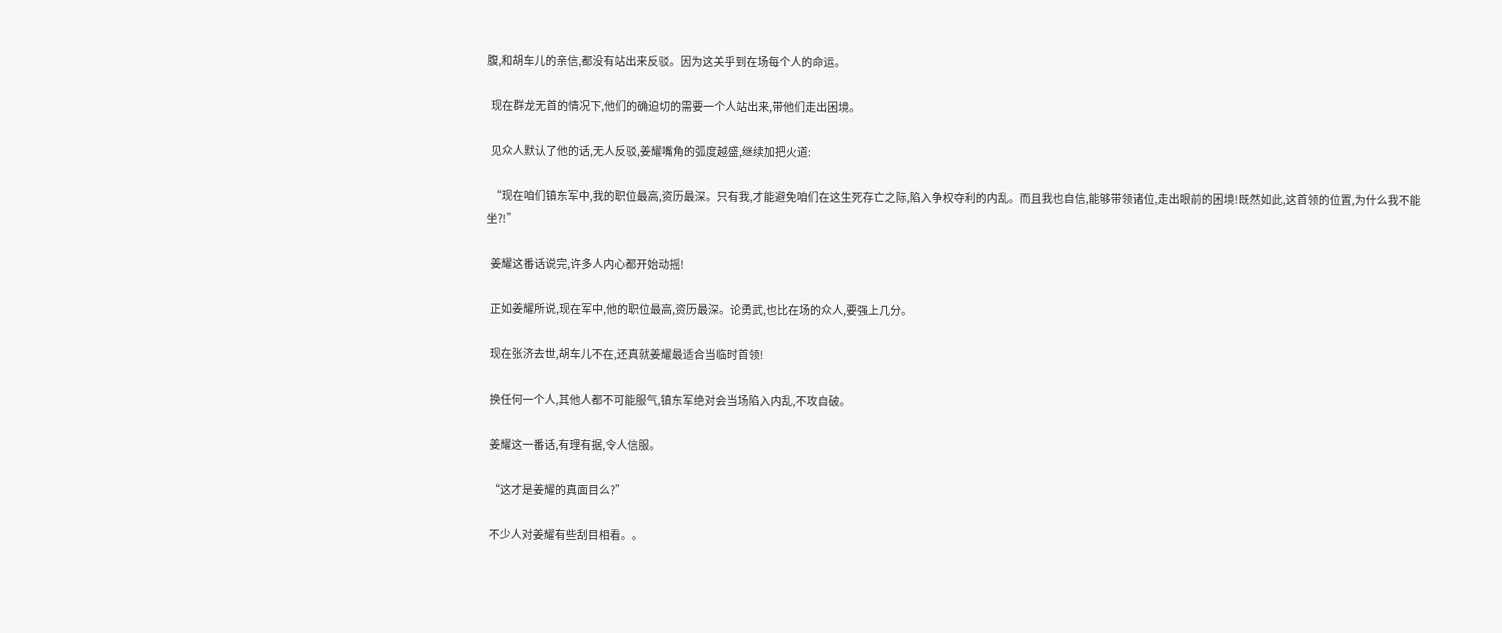腹,和胡车儿的亲信,都没有站出来反驳。因为这关乎到在场每个人的命运。

  现在群龙无首的情况下,他们的确迫切的需要一个人站出来,带他们走出困境。

  见众人默认了他的话,无人反驳,姜耀嘴角的弧度越盛,继续加把火道:

  “现在咱们镇东军中,我的职位最高,资历最深。只有我,才能避免咱们在这生死存亡之际,陷入争权夺利的内乱。而且我也自信,能够带领诸位,走出眼前的困境!既然如此,这首领的位置,为什么我不能坐?!”

  姜耀这番话说完,许多人内心都开始动摇!

  正如姜耀所说,现在军中,他的职位最高,资历最深。论勇武,也比在场的众人,要强上几分。

  现在张济去世,胡车儿不在,还真就姜耀最适合当临时首领!

  换任何一个人,其他人都不可能服气,镇东军绝对会当场陷入内乱,不攻自破。

  姜耀这一番话,有理有据,令人信服。

  “这才是姜耀的真面目么?”

  不少人对姜耀有些刮目相看。。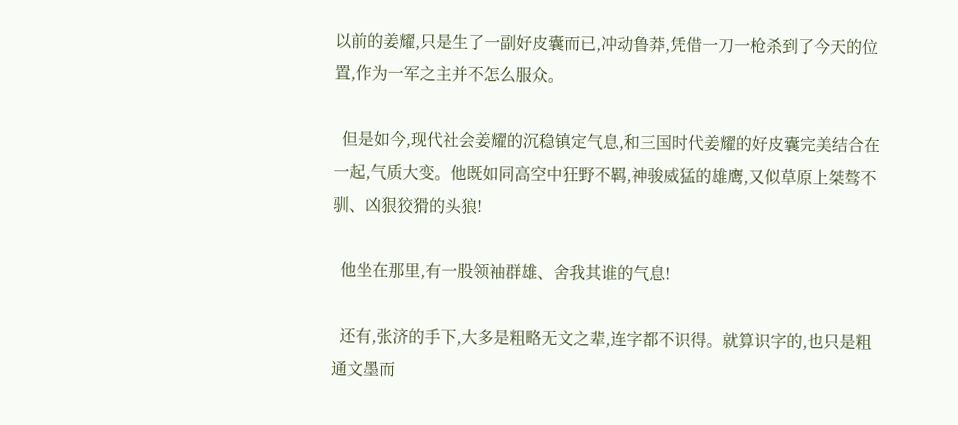以前的姜耀,只是生了一副好皮囊而已,冲动鲁莽,凭借一刀一枪杀到了今天的位置,作为一军之主并不怎么服众。

  但是如今,现代社会姜耀的沉稳镇定气息,和三国时代姜耀的好皮囊完美结合在一起,气质大变。他既如同高空中狂野不羁,神骏威猛的雄鹰,又似草原上桀骜不驯、凶狠狡猾的头狼!

  他坐在那里,有一股领袖群雄、舍我其谁的气息!

  还有,张济的手下,大多是粗略无文之辈,连字都不识得。就算识字的,也只是粗通文墨而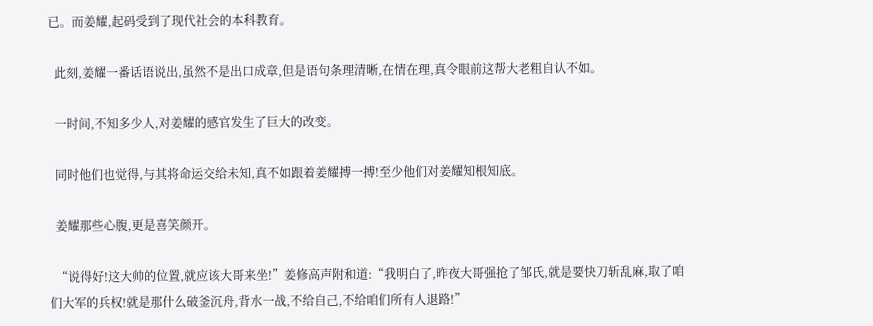已。而姜耀,起码受到了现代社会的本科教育。

  此刻,姜耀一番话语说出,虽然不是出口成章,但是语句条理清晰,在情在理,真令眼前这帮大老粗自认不如。

  一时间,不知多少人,对姜耀的感官发生了巨大的改变。

  同时他们也觉得,与其将命运交给未知,真不如跟着姜耀搏一搏!至少他们对姜耀知根知底。

  姜耀那些心腹,更是喜笑颜开。

  “说得好!这大帅的位置,就应该大哥来坐!”姜修高声附和道:“我明白了,昨夜大哥强抢了邹氏,就是要快刀斩乱麻,取了咱们大军的兵权!就是那什么破釜沉舟,背水一战,不给自己,不给咱们所有人退路!”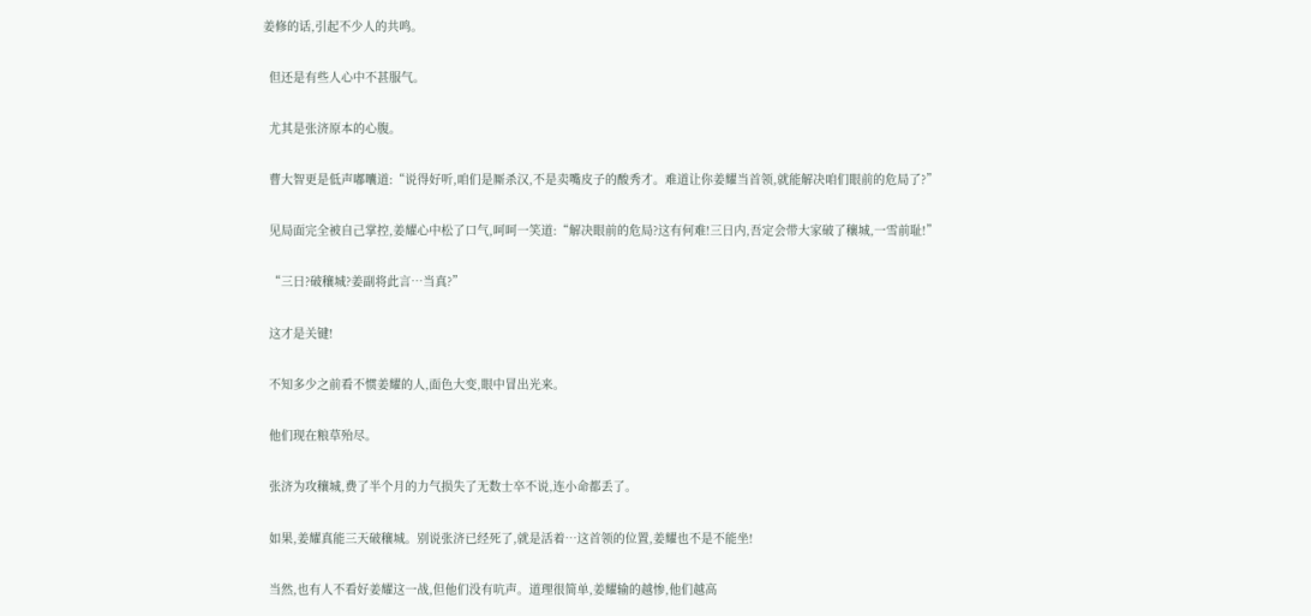姜修的话,引起不少人的共鸣。

  但还是有些人心中不甚服气。

  尤其是张济原本的心腹。

  曹大智更是低声嘟囔道:“说得好听,咱们是厮杀汉,不是卖嘴皮子的酸秀才。难道让你姜耀当首领,就能解决咱们眼前的危局了?”

  见局面完全被自己掌控,姜耀心中松了口气,呵呵一笑道:“解决眼前的危局?这有何难!三日内,吾定会带大家破了穰城,一雪前耻!”

  “三日?破穰城?姜副将此言…当真?”

  这才是关键!

  不知多少之前看不惯姜耀的人,面色大变,眼中冒出光来。

  他们现在粮草殆尽。

  张济为攻穰城,费了半个月的力气损失了无数士卒不说,连小命都丢了。

  如果,姜耀真能三天破穰城。别说张济已经死了,就是活着…这首领的位置,姜耀也不是不能坐!

  当然,也有人不看好姜耀这一战,但他们没有吭声。道理很简单,姜耀输的越惨,他们越高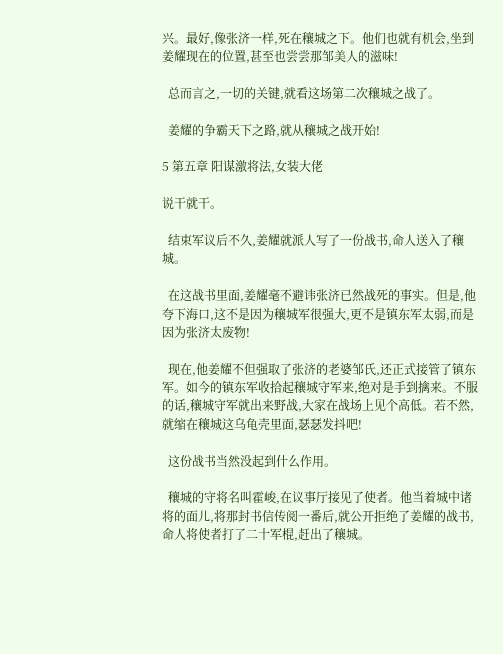兴。最好,像张济一样,死在穰城之下。他们也就有机会,坐到姜耀现在的位置,甚至也尝尝那邹美人的滋味!

  总而言之,一切的关键,就看这场第二次穰城之战了。

  姜耀的争霸天下之路,就从穰城之战开始!

5 第五章 阳谋激将法,女装大佬

说干就干。

  结束军议后不久,姜耀就派人写了一份战书,命人送入了穰城。

  在这战书里面,姜耀毫不避讳张济已然战死的事实。但是,他夸下海口,这不是因为穰城军很强大,更不是镇东军太弱,而是因为张济太废物!

  现在,他姜耀不但强取了张济的老婆邹氏,还正式接管了镇东军。如今的镇东军收拾起穰城守军来,绝对是手到擒来。不服的话,穰城守军就出来野战,大家在战场上见个高低。若不然,就缩在穰城这乌龟壳里面,瑟瑟发抖吧!

  这份战书当然没起到什么作用。

  穰城的守将名叫霍峻,在议事厅接见了使者。他当着城中诸将的面儿,将那封书信传阅一番后,就公开拒绝了姜耀的战书,命人将使者打了二十军棍,赶出了穰城。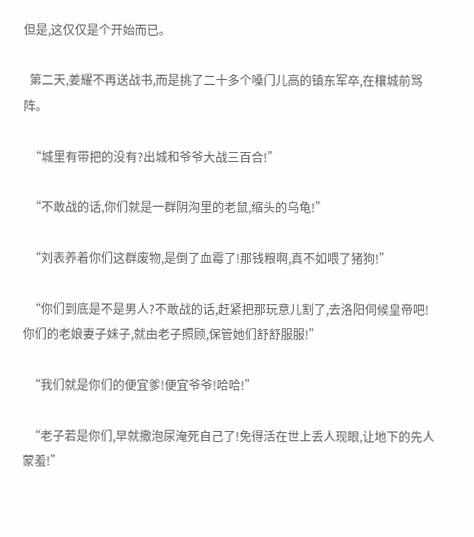但是,这仅仅是个开始而已。

  第二天,姜耀不再送战书,而是挑了二十多个嗓门儿高的镇东军卒,在穰城前骂阵。

  “城里有带把的没有?出城和爷爷大战三百合!”

  “不敢战的话,你们就是一群阴沟里的老鼠,缩头的乌龟!”

  “刘表养着你们这群废物,是倒了血霉了!那钱粮啊,真不如喂了猪狗!”

  “你们到底是不是男人?不敢战的话,赶紧把那玩意儿割了,去洛阳伺候皇帝吧!你们的老娘妻子妹子,就由老子照顾,保管她们舒舒服服!”

  “我们就是你们的便宜爹!便宜爷爷!哈哈!”

  “老子若是你们,早就撒泡尿淹死自己了!免得活在世上丢人现眼,让地下的先人蒙羞!”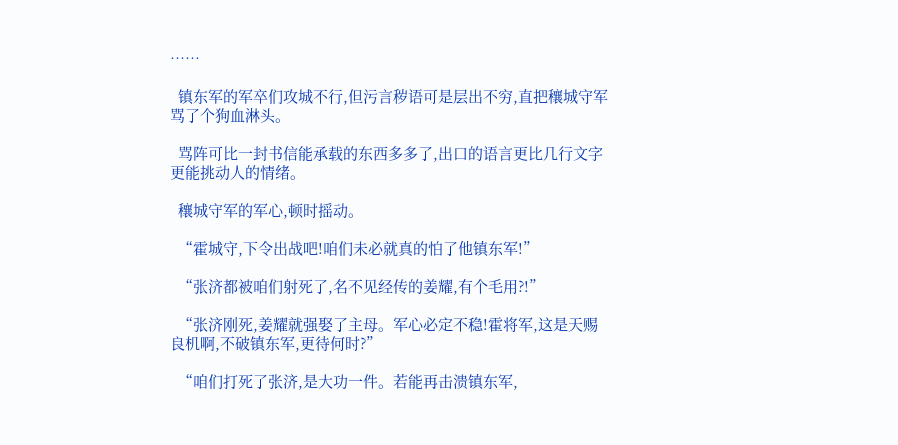……

  镇东军的军卒们攻城不行,但污言秽语可是层出不穷,直把穰城守军骂了个狗血淋头。

  骂阵可比一封书信能承载的东西多多了,出口的语言更比几行文字更能挑动人的情绪。

  穰城守军的军心,顿时摇动。

  “霍城守,下令出战吧!咱们未必就真的怕了他镇东军!”

  “张济都被咱们射死了,名不见经传的姜耀,有个毛用?!”

  “张济刚死,姜耀就强娶了主母。军心必定不稳!霍将军,这是天赐良机啊,不破镇东军,更待何时?”

  “咱们打死了张济,是大功一件。若能再击溃镇东军,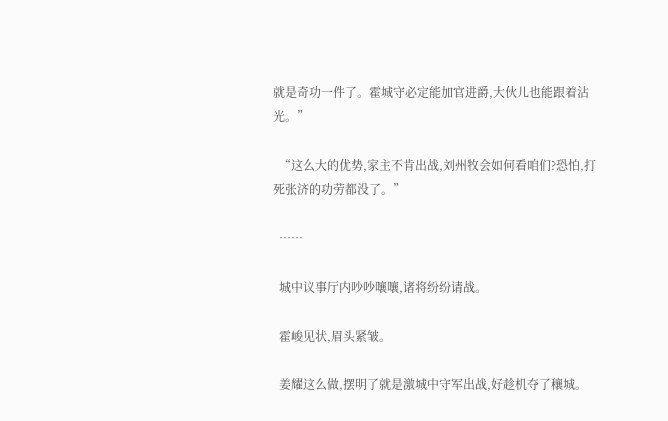就是奇功一件了。霍城守必定能加官进爵,大伙儿也能跟着沾光。”

  “这么大的优势,家主不肯出战,刘州牧会如何看咱们?恐怕,打死张济的功劳都没了。”

  ……

  城中议事厅内吵吵嚷嚷,诸将纷纷请战。

  霍峻见状,眉头紧皱。

  姜耀这么做,摆明了就是激城中守军出战,好趁机夺了穰城。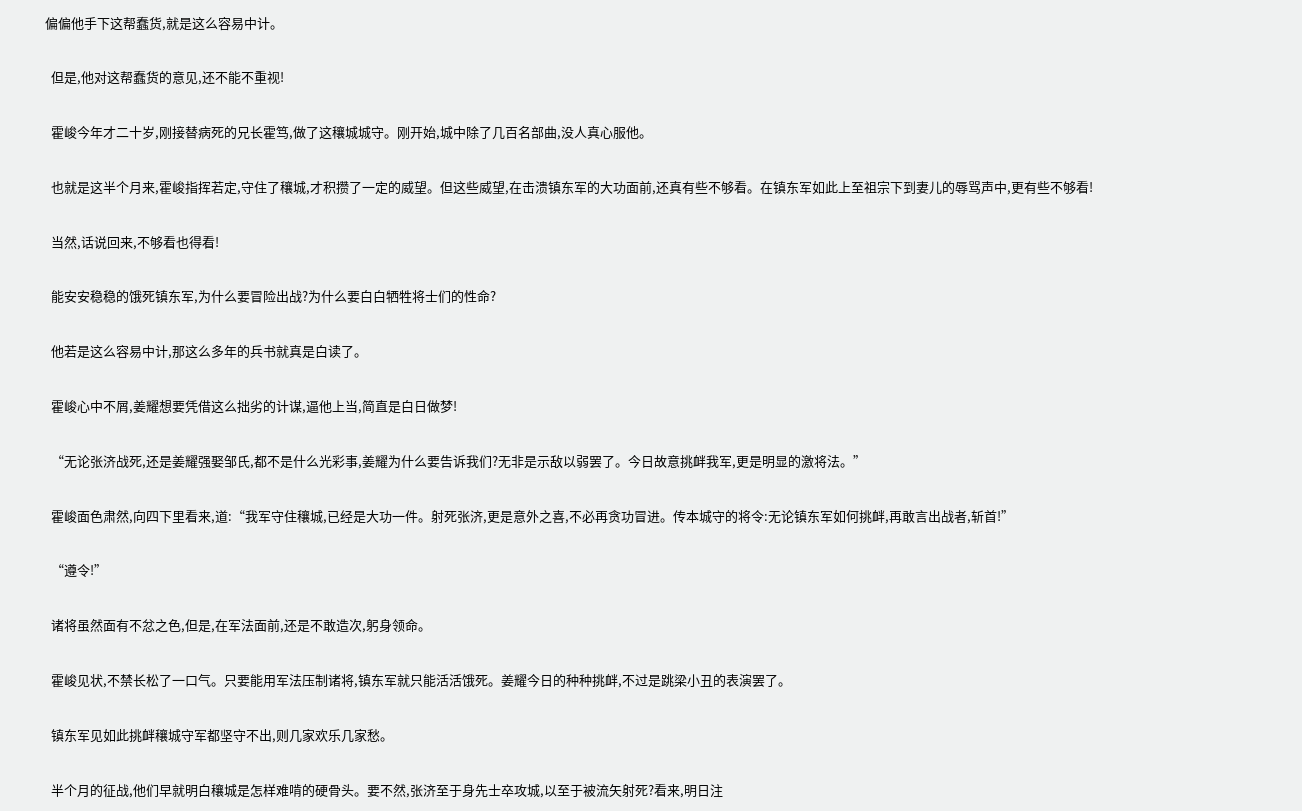偏偏他手下这帮蠢货,就是这么容易中计。

  但是,他对这帮蠢货的意见,还不能不重视!

  霍峻今年才二十岁,刚接替病死的兄长霍笃,做了这穰城城守。刚开始,城中除了几百名部曲,没人真心服他。

  也就是这半个月来,霍峻指挥若定,守住了穰城,才积攒了一定的威望。但这些威望,在击溃镇东军的大功面前,还真有些不够看。在镇东军如此上至祖宗下到妻儿的辱骂声中,更有些不够看!

  当然,话说回来,不够看也得看!

  能安安稳稳的饿死镇东军,为什么要冒险出战?为什么要白白牺牲将士们的性命?

  他若是这么容易中计,那这么多年的兵书就真是白读了。

  霍峻心中不屑,姜耀想要凭借这么拙劣的计谋,逼他上当,简直是白日做梦!

  “无论张济战死,还是姜耀强娶邹氏,都不是什么光彩事,姜耀为什么要告诉我们?无非是示敌以弱罢了。今日故意挑衅我军,更是明显的激将法。”

  霍峻面色肃然,向四下里看来,道:“我军守住穰城,已经是大功一件。射死张济,更是意外之喜,不必再贪功冒进。传本城守的将令:无论镇东军如何挑衅,再敢言出战者,斩首!”

  “遵令!”

  诸将虽然面有不忿之色,但是,在军法面前,还是不敢造次,躬身领命。

  霍峻见状,不禁长松了一口气。只要能用军法压制诸将,镇东军就只能活活饿死。姜耀今日的种种挑衅,不过是跳梁小丑的表演罢了。

  镇东军见如此挑衅穰城守军都坚守不出,则几家欢乐几家愁。

  半个月的征战,他们早就明白穰城是怎样难啃的硬骨头。要不然,张济至于身先士卒攻城,以至于被流矢射死?看来,明日注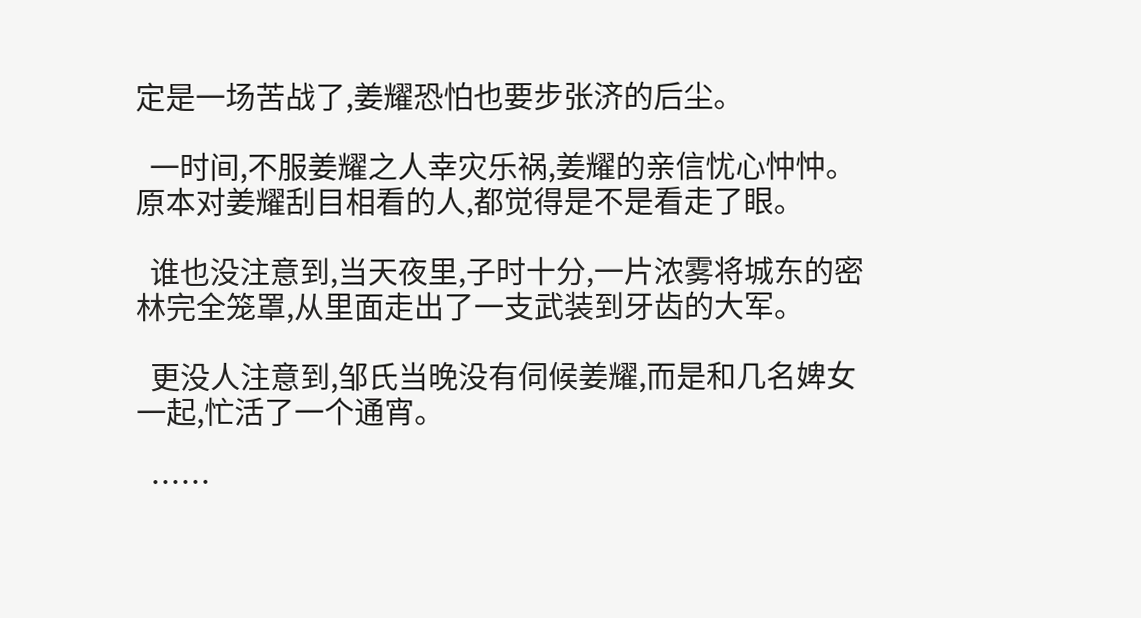定是一场苦战了,姜耀恐怕也要步张济的后尘。

  一时间,不服姜耀之人幸灾乐祸,姜耀的亲信忧心忡忡。原本对姜耀刮目相看的人,都觉得是不是看走了眼。

  谁也没注意到,当天夜里,子时十分,一片浓雾将城东的密林完全笼罩,从里面走出了一支武装到牙齿的大军。

  更没人注意到,邹氏当晚没有伺候姜耀,而是和几名婢女一起,忙活了一个通宵。

  ……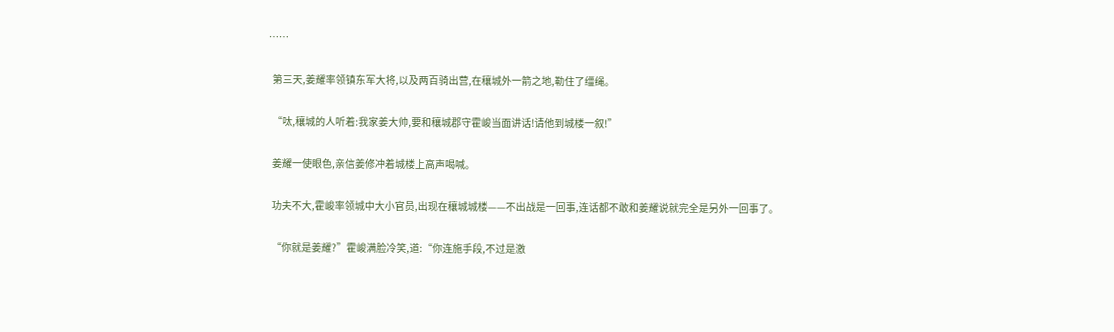……

  第三天,姜耀率领镇东军大将,以及两百骑出营,在穰城外一箭之地,勒住了缰绳。

  “呔,穰城的人听着:我家姜大帅,要和穰城郡守霍峻当面讲话!请他到城楼一叙!”

  姜耀一使眼色,亲信姜修冲着城楼上高声喝喊。

  功夫不大,霍峻率领城中大小官员,出现在穰城城楼——不出战是一回事,连话都不敢和姜耀说就完全是另外一回事了。

  “你就是姜耀?”霍峻满脸冷笑,道:“你连施手段,不过是激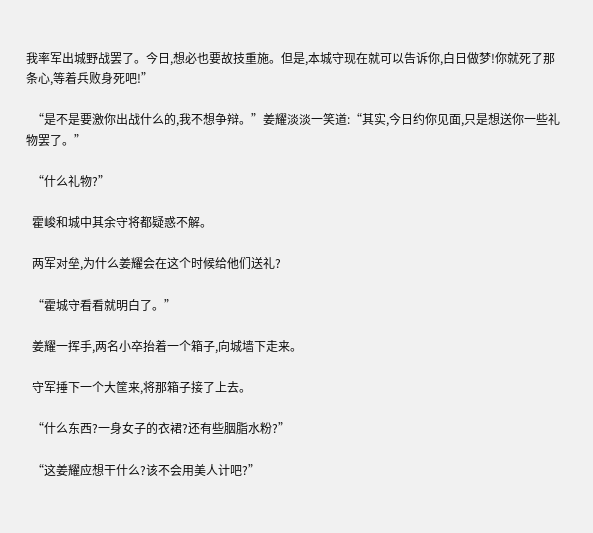我率军出城野战罢了。今日,想必也要故技重施。但是,本城守现在就可以告诉你,白日做梦!你就死了那条心,等着兵败身死吧!”

  “是不是要激你出战什么的,我不想争辩。”姜耀淡淡一笑道:“其实,今日约你见面,只是想送你一些礼物罢了。”

  “什么礼物?”

  霍峻和城中其余守将都疑惑不解。

  两军对垒,为什么姜耀会在这个时候给他们送礼?

  “霍城守看看就明白了。”

  姜耀一挥手,两名小卒抬着一个箱子,向城墙下走来。

  守军捶下一个大筐来,将那箱子接了上去。

  “什么东西?一身女子的衣裙?还有些胭脂水粉?”

  “这姜耀应想干什么?该不会用美人计吧?”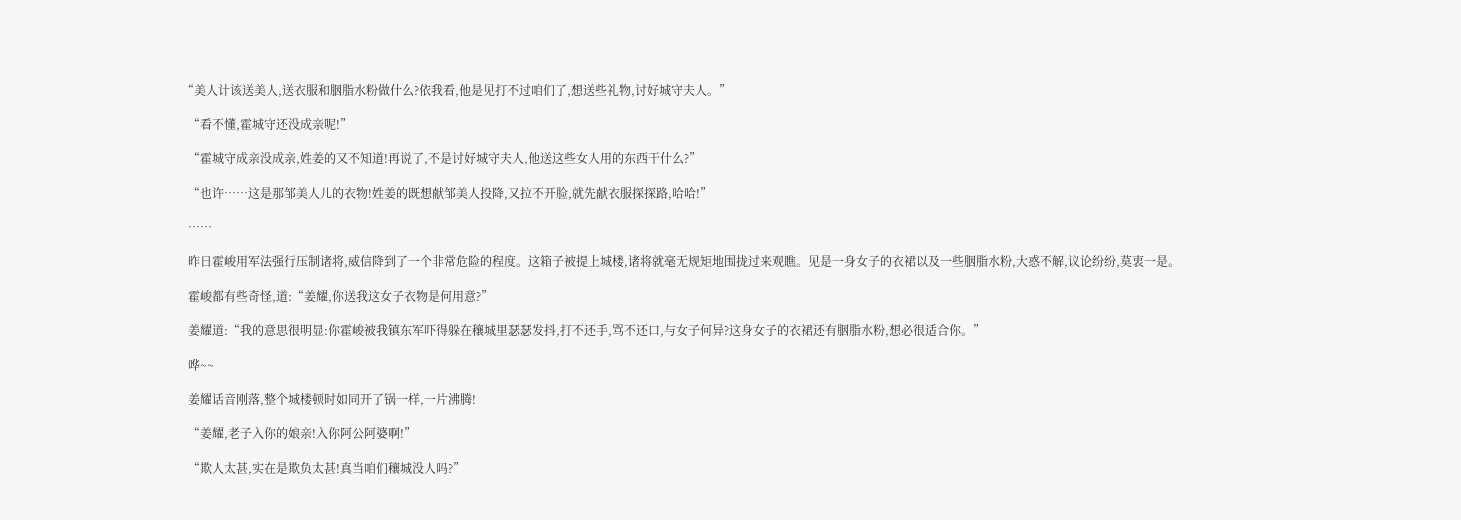“美人计该送美人,送衣服和胭脂水粉做什么?依我看,他是见打不过咱们了,想送些礼物,讨好城守夫人。”

  “看不懂,霍城守还没成亲呢!”

  “霍城守成亲没成亲,姓姜的又不知道!再说了,不是讨好城守夫人,他送这些女人用的东西干什么?”

  “也许……这是那邹美人儿的衣物!姓姜的既想献邹美人投降,又拉不开脸,就先献衣服探探路,哈哈!”

  ……

  昨日霍峻用军法强行压制诸将,威信降到了一个非常危险的程度。这箱子被提上城楼,诸将就毫无规矩地围拢过来观瞧。见是一身女子的衣裙以及一些胭脂水粉,大惑不解,议论纷纷,莫衷一是。

  霍峻都有些奇怪,道:“姜耀,你送我这女子衣物是何用意?”

  姜耀道:“我的意思很明显:你霍峻被我镇东军吓得躲在穰城里瑟瑟发抖,打不还手,骂不还口,与女子何异?这身女子的衣裙还有胭脂水粉,想必很适合你。”

  哗~~

  姜耀话音刚落,整个城楼顿时如同开了锅一样,一片沸腾!

  “姜耀,老子入你的娘亲!入你阿公阿婆啊!”

  “欺人太甚,实在是欺负太甚!真当咱们穰城没人吗?”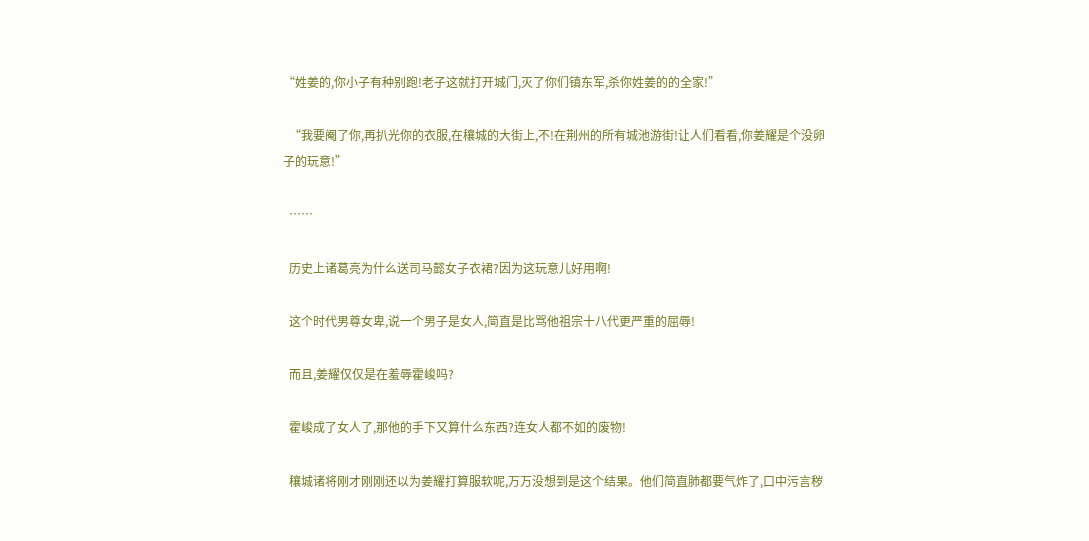“姓姜的,你小子有种别跑!老子这就打开城门,灭了你们镇东军,杀你姓姜的的全家!”

  “我要阉了你,再扒光你的衣服,在穰城的大街上,不!在荆州的所有城池游街!让人们看看,你姜耀是个没卵子的玩意!”

  ……

  历史上诸葛亮为什么送司马懿女子衣裙?因为这玩意儿好用啊!

  这个时代男尊女卑,说一个男子是女人,简直是比骂他祖宗十八代更严重的屈辱!

  而且,姜耀仅仅是在羞辱霍峻吗?

  霍峻成了女人了,那他的手下又算什么东西?连女人都不如的废物!

  穰城诸将刚才刚刚还以为姜耀打算服软呢,万万没想到是这个结果。他们简直肺都要气炸了,口中污言秽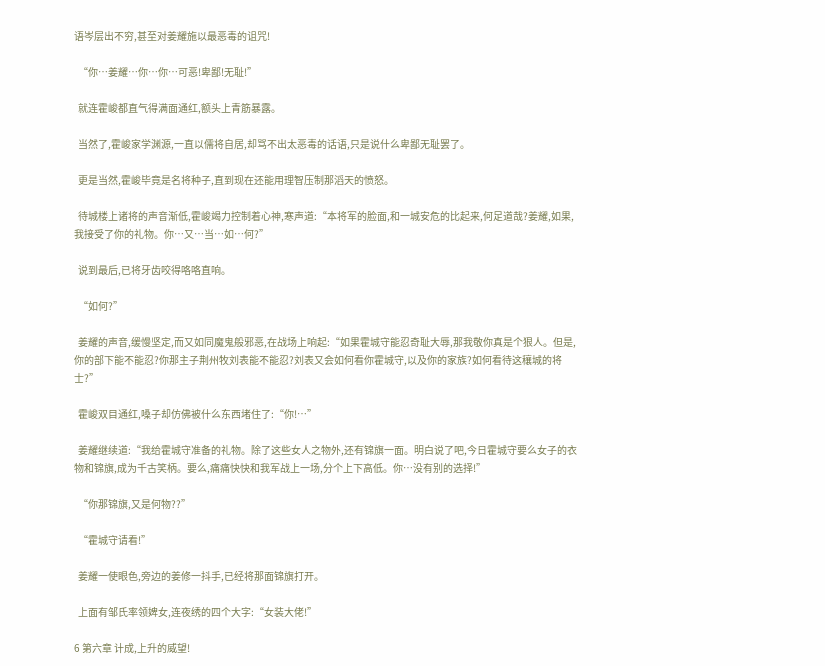语岑层出不穷,甚至对姜耀施以最恶毒的诅咒!

  “你…姜耀…你…你…可恶!卑鄙!无耻!”

  就连霍峻都直气得满面通红,额头上青筋暴露。

  当然了,霍峻家学渊源,一直以儒将自居,却骂不出太恶毒的话语,只是说什么卑鄙无耻罢了。

  更是当然,霍峻毕竟是名将种子,直到现在还能用理智压制那滔天的愤怒。

  待城楼上诸将的声音渐低,霍峻竭力控制着心神,寒声道:“本将军的脸面,和一城安危的比起来,何足道哉?姜耀,如果,我接受了你的礼物。你…又…当…如…何?”

  说到最后,已将牙齿咬得咯咯直响。

  “如何?”

  姜耀的声音,缓慢坚定,而又如同魔鬼般邪恶,在战场上响起:“如果霍城守能忍奇耻大辱,那我敬你真是个狠人。但是,你的部下能不能忍?你那主子荆州牧刘表能不能忍?刘表又会如何看你霍城守,以及你的家族?如何看待这穰城的将士?”

  霍峻双目通红,嗓子却仿佛被什么东西堵住了:“你!…”

  姜耀继续道:“我给霍城守准备的礼物。除了这些女人之物外,还有锦旗一面。明白说了吧,今日霍城守要么女子的衣物和锦旗,成为千古笑柄。要么,痛痛快快和我军战上一场,分个上下高低。你…没有别的选择!”

  “你那锦旗,又是何物??”

  “霍城守请看!”

  姜耀一使眼色,旁边的姜修一抖手,已经将那面锦旗打开。

  上面有邹氏率领婢女,连夜绣的四个大字:“女装大佬!”

6 第六章 计成,上升的威望!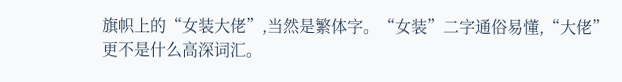旗帜上的“女装大佬”,当然是繁体字。“女装”二字通俗易懂,“大佬”更不是什么高深词汇。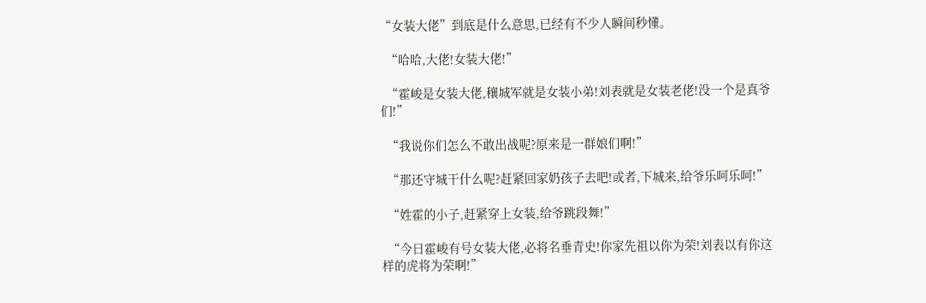“女装大佬”到底是什么意思,已经有不少人瞬间秒懂。

  “哈哈,大佬!女装大佬!”

  “霍峻是女装大佬,穰城军就是女装小弟!刘表就是女装老佬!没一个是真爷们!”

  “我说你们怎么不敢出战呢?原来是一群娘们啊!”

  “那还守城干什么呢?赶紧回家奶孩子去吧!或者,下城来,给爷乐呵乐呵!”

  “姓霍的小子,赶紧穿上女装,给爷跳段舞!”

  “今日霍峻有号女装大佬,必将名垂青史!你家先祖以你为荣!刘表以有你这样的虎将为荣啊!”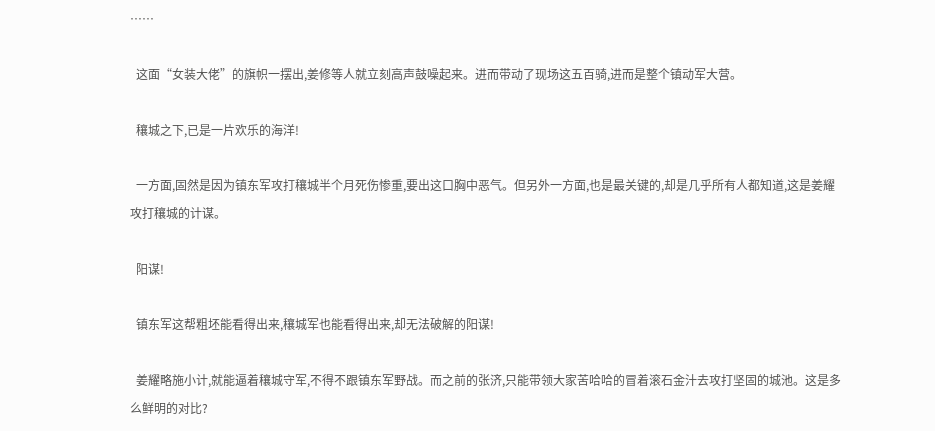……

  这面“女装大佬”的旗帜一摆出,姜修等人就立刻高声鼓噪起来。进而带动了现场这五百骑,进而是整个镇动军大营。

  穰城之下,已是一片欢乐的海洋!

  一方面,固然是因为镇东军攻打穰城半个月死伤惨重,要出这口胸中恶气。但另外一方面,也是最关键的,却是几乎所有人都知道,这是姜耀攻打穰城的计谋。

  阳谋!

  镇东军这帮粗坯能看得出来,穰城军也能看得出来,却无法破解的阳谋!

  姜耀略施小计,就能逼着穰城守军,不得不跟镇东军野战。而之前的张济,只能带领大家苦哈哈的冒着滚石金汁去攻打坚固的城池。这是多么鲜明的对比?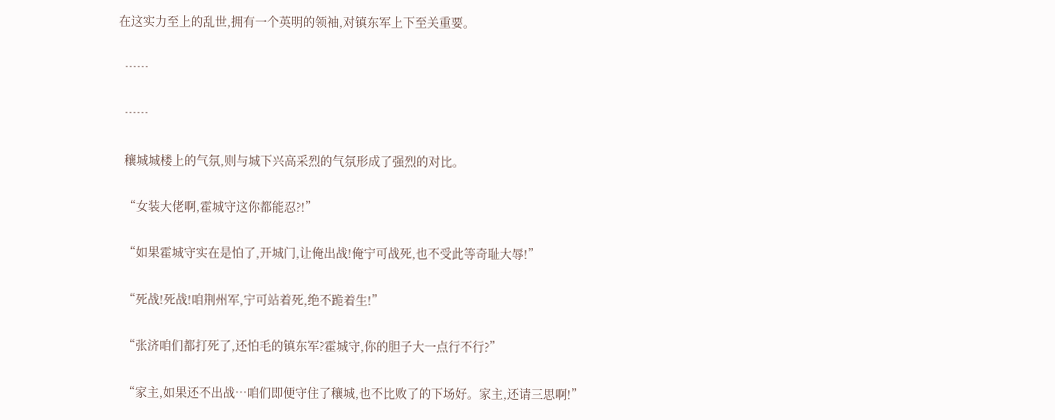在这实力至上的乱世,拥有一个英明的领袖,对镇东军上下至关重要。

  ……

  ……

  穰城城楼上的气氛,则与城下兴高采烈的气氛形成了强烈的对比。

  “女装大佬啊,霍城守这你都能忍?!”

  “如果霍城守实在是怕了,开城门,让俺出战!俺宁可战死,也不受此等奇耻大辱!”

  “死战!死战!咱荆州军,宁可站着死,绝不跪着生!”

  “张济咱们都打死了,还怕毛的镇东军?霍城守,你的胆子大一点行不行?”

  “家主,如果还不出战…咱们即便守住了穰城,也不比败了的下场好。家主,还请三思啊!”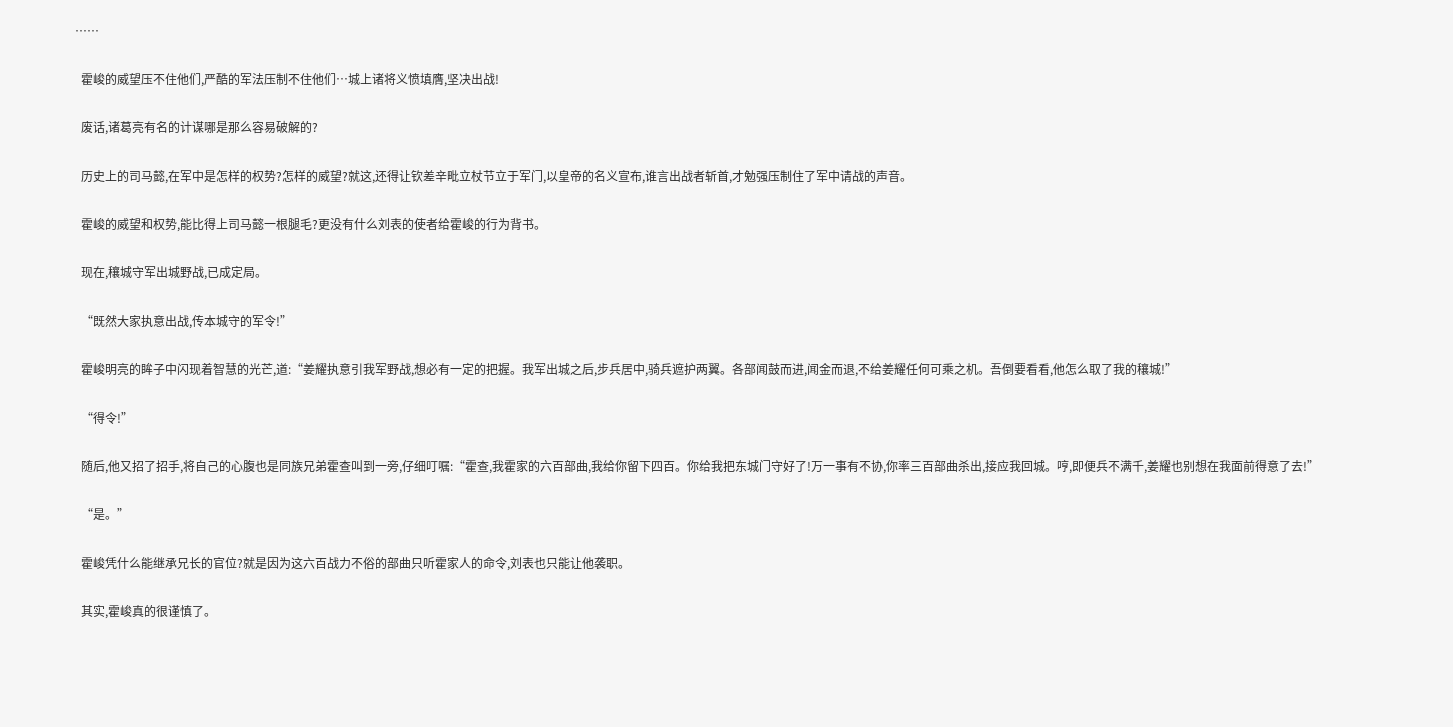……

  霍峻的威望压不住他们,严酷的军法压制不住他们…城上诸将义愤填膺,坚决出战!

  废话,诸葛亮有名的计谋哪是那么容易破解的?

  历史上的司马懿,在军中是怎样的权势?怎样的威望?就这,还得让钦差辛毗立杖节立于军门,以皇帝的名义宣布,谁言出战者斩首,才勉强压制住了军中请战的声音。

  霍峻的威望和权势,能比得上司马懿一根腿毛?更没有什么刘表的使者给霍峻的行为背书。

  现在,穰城守军出城野战,已成定局。

  “既然大家执意出战,传本城守的军令!”

  霍峻明亮的眸子中闪现着智慧的光芒,道:“姜耀执意引我军野战,想必有一定的把握。我军出城之后,步兵居中,骑兵遮护两翼。各部闻鼓而进,闻金而退,不给姜耀任何可乘之机。吾倒要看看,他怎么取了我的穰城!”

  “得令!”

  随后,他又招了招手,将自己的心腹也是同族兄弟霍查叫到一旁,仔细叮嘱:“霍查,我霍家的六百部曲,我给你留下四百。你给我把东城门守好了!万一事有不协,你率三百部曲杀出,接应我回城。哼,即便兵不满千,姜耀也别想在我面前得意了去!”

  “是。”

  霍峻凭什么能继承兄长的官位?就是因为这六百战力不俗的部曲只听霍家人的命令,刘表也只能让他袭职。

  其实,霍峻真的很谨慎了。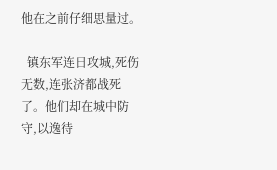他在之前仔细思量过。

  镇东军连日攻城,死伤无数,连张济都战死了。他们却在城中防守,以逸待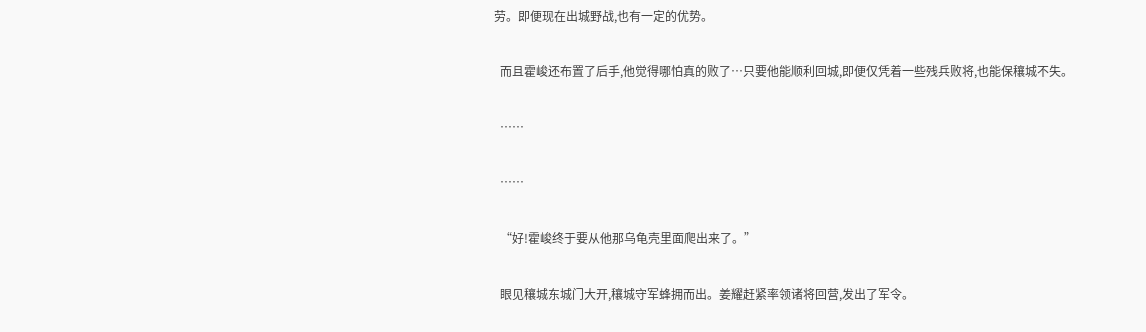劳。即便现在出城野战,也有一定的优势。

  而且霍峻还布置了后手,他觉得哪怕真的败了…只要他能顺利回城,即便仅凭着一些残兵败将,也能保穰城不失。

  ……

  ……

  “好!霍峻终于要从他那乌龟壳里面爬出来了。”

  眼见穰城东城门大开,穰城守军蜂拥而出。姜耀赶紧率领诸将回营,发出了军令。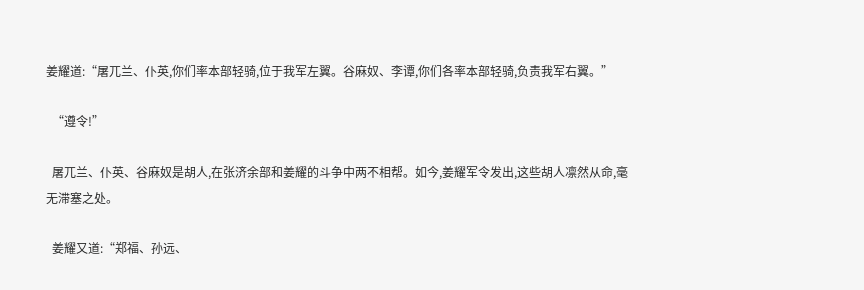姜耀道:“屠兀兰、仆英,你们率本部轻骑,位于我军左翼。谷麻奴、李谭,你们各率本部轻骑,负责我军右翼。”

  “遵令!”

  屠兀兰、仆英、谷麻奴是胡人,在张济余部和姜耀的斗争中两不相帮。如今,姜耀军令发出,这些胡人凛然从命,毫无滞塞之处。

  姜耀又道:“郑福、孙远、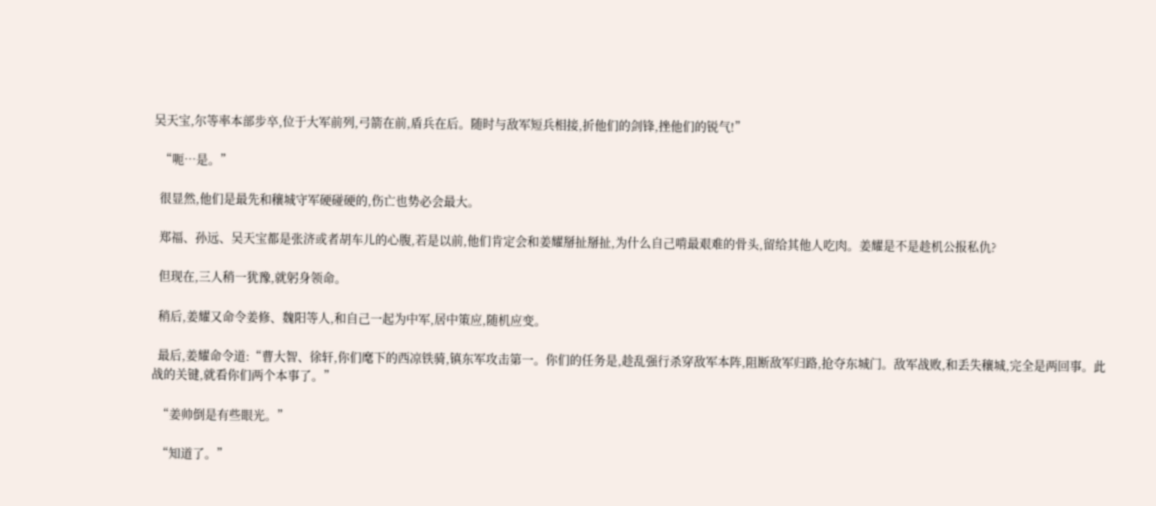吴天宝,尔等率本部步卒,位于大军前列,弓箭在前,盾兵在后。随时与敌军短兵相接,折他们的剑锋,挫他们的锐气!”

  “呃…是。”

  很显然,他们是最先和穰城守军硬碰硬的,伤亡也势必会最大。

  郑福、孙远、吴天宝都是张济或者胡车儿的心腹,若是以前,他们肯定会和姜耀掰扯掰扯,为什么自己啃最艰难的骨头,留给其他人吃肉。姜耀是不是趁机公报私仇?

  但现在,三人稍一犹豫,就躬身领命。

  稍后,姜耀又命令姜修、魏阳等人,和自己一起为中军,居中策应,随机应变。

  最后,姜耀命令道:“曹大智、徐轩,你们麾下的西凉铁骑,镇东军攻击第一。你们的任务是,趁乱强行杀穿敌军本阵,阻断敌军归路,抢夺东城门。敌军战败,和丢失穰城,完全是两回事。此战的关键,就看你们两个本事了。”

  “姜帅倒是有些眼光。”

  “知道了。”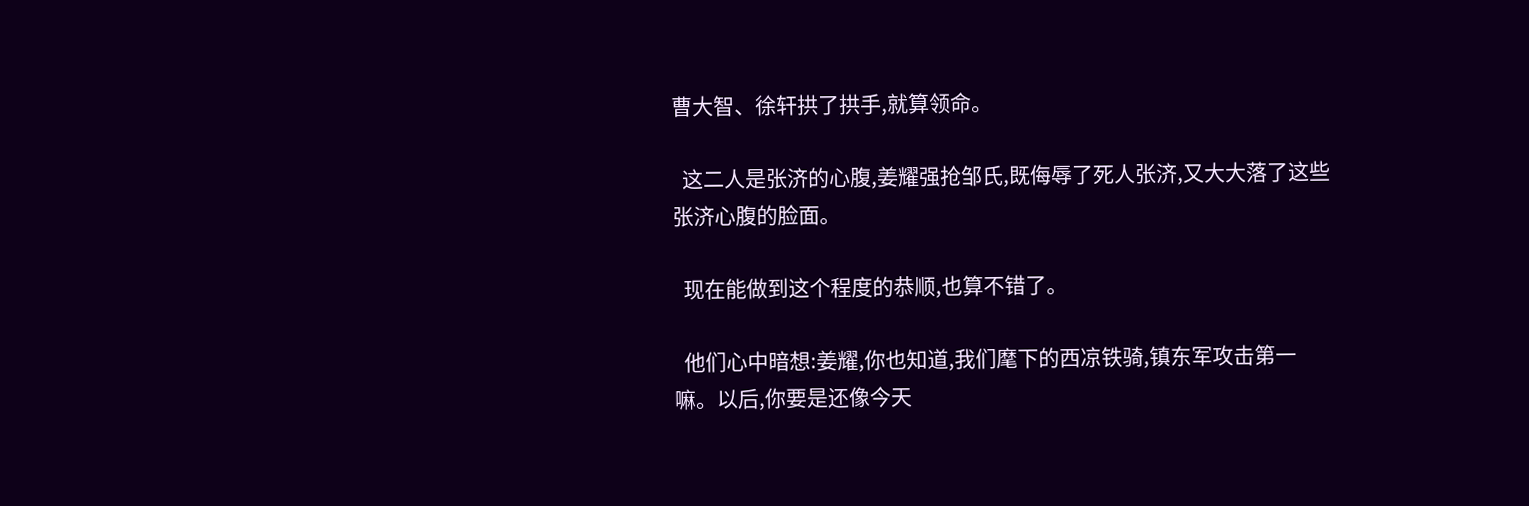曹大智、徐轩拱了拱手,就算领命。

  这二人是张济的心腹,姜耀强抢邹氏,既侮辱了死人张济,又大大落了这些张济心腹的脸面。

  现在能做到这个程度的恭顺,也算不错了。

  他们心中暗想:姜耀,你也知道,我们麾下的西凉铁骑,镇东军攻击第一嘛。以后,你要是还像今天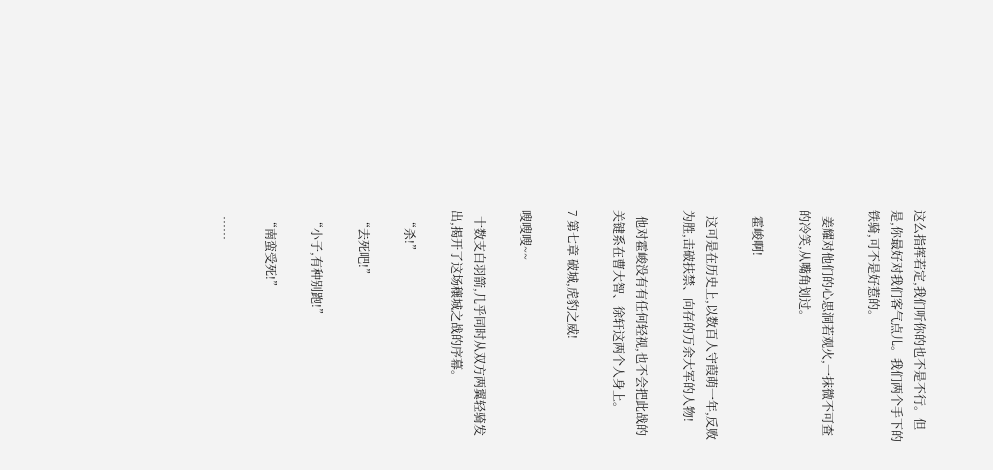这么指挥若定,我们听你的也不是不行。但是,你最好对我们客气点儿。我们两个手下的铁骑,可不是好惹的。

  姜耀对他们的心思洞若观火,一抹微不可查的冷笑,从嘴角划过。

  霍峻啊!

  这可是在历史上,以数百人守葭萌一年,反败为胜,击破扶禁、向存的万余大军的人物!

  他对霍峻没有有任何轻视,也不会把此战的关键系在曹大智、徐轩这两个人身上。

7 第七章 破城,虎豹之威!

嗖嗖嗖~~

  十数支白羽箭,几乎同时从双方两翼轻骑发出,揭开了这场穰城之战的序幕。

  “杀!”

  “去死吧!”

  “小子,有种别跑!”

  “南蛮受死!”

  ……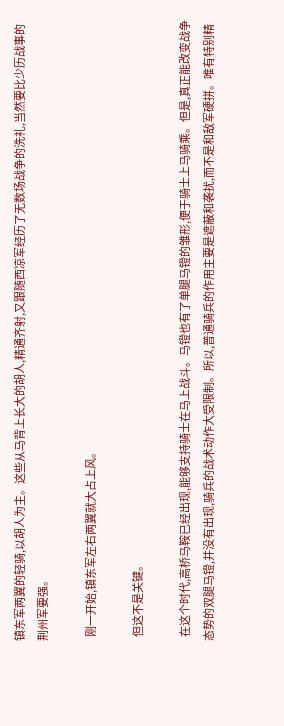镇东军两翼的轻骑,以胡人为主。这些从马背上长大的胡人,精通齐射,又跟随西凉军经历了无数场战争的洗礼,当然要比少历战事的荆州军要强。

  刚一开始,镇东军左右两翼就大占上风。

  但这不是关键。

  在这个时代,高桥马鞍已经出现,能够支持骑士在马上战斗。马镫也有了单腿马镫的雏形,便于骑士上马骑乘。但是,真正能改变战争态势的双腿马镫,并没有出现,骑兵的战术动作大受限制。所以,普通骑兵的作用主要是遮蔽和袭扰,而不是和敌军硬拼。唯有特别精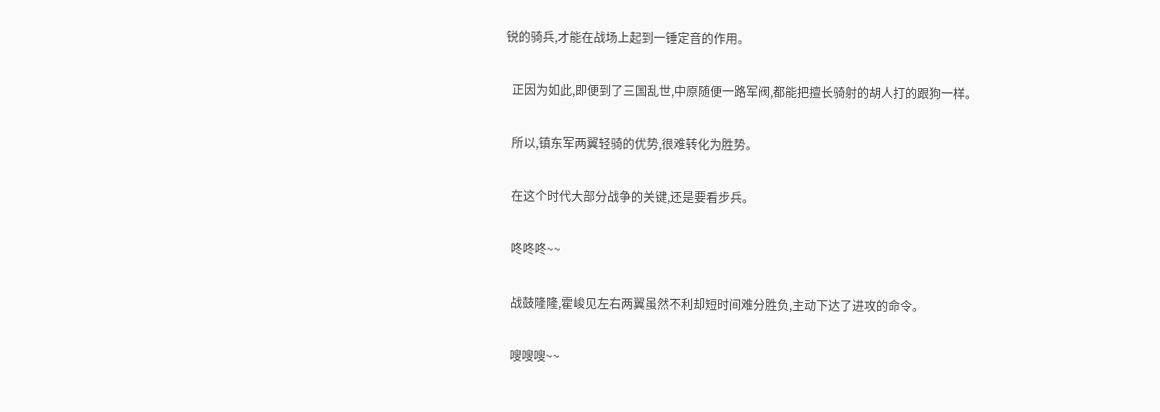锐的骑兵,才能在战场上起到一锤定音的作用。

  正因为如此,即便到了三国乱世,中原随便一路军阀,都能把擅长骑射的胡人打的跟狗一样。

  所以,镇东军两翼轻骑的优势,很难转化为胜势。

  在这个时代大部分战争的关键,还是要看步兵。

  咚咚咚~~

  战鼓隆隆,霍峻见左右两翼虽然不利却短时间难分胜负,主动下达了进攻的命令。

  嗖嗖嗖~~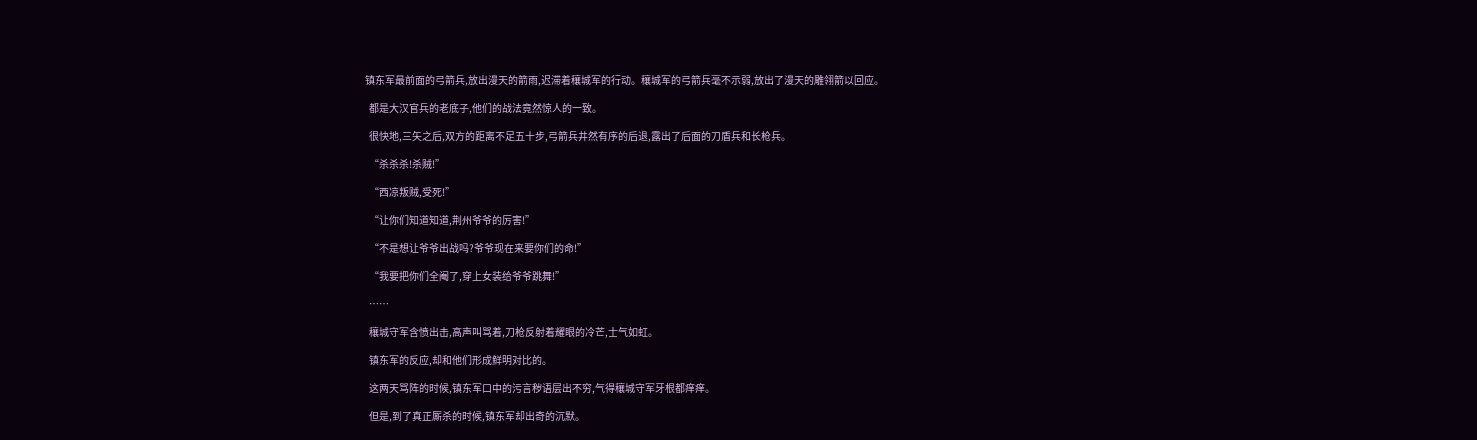镇东军最前面的弓箭兵,放出漫天的箭雨,迟滞着穰城军的行动。穰城军的弓箭兵毫不示弱,放出了漫天的雕翎箭以回应。

  都是大汉官兵的老底子,他们的战法竟然惊人的一致。

  很快地,三矢之后,双方的距离不足五十步,弓箭兵井然有序的后退,露出了后面的刀盾兵和长枪兵。

  “杀杀杀!杀贼!”

  “西凉叛贼,受死!”

  “让你们知道知道,荆州爷爷的厉害!”

  “不是想让爷爷出战吗?爷爷现在来要你们的命!”

  “我要把你们全阉了,穿上女装给爷爷跳舞!”

  ……

  穰城守军含愤出击,高声叫骂着,刀枪反射着耀眼的冷芒,士气如虹。

  镇东军的反应,却和他们形成鲜明对比的。

  这两天骂阵的时候,镇东军口中的污言秽语层出不穷,气得穰城守军牙根都痒痒。

  但是,到了真正厮杀的时候,镇东军却出奇的沉默。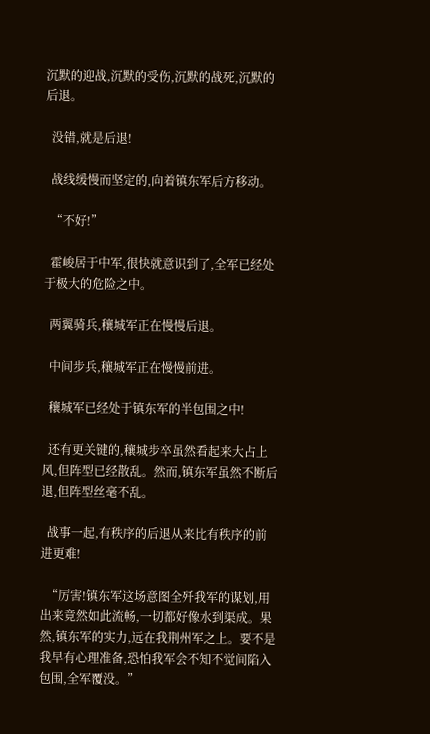沉默的迎战,沉默的受伤,沉默的战死,沉默的后退。

  没错,就是后退!

  战线缓慢而坚定的,向着镇东军后方移动。

  “不好!”

  霍峻居于中军,很快就意识到了,全军已经处于极大的危险之中。

  两翼骑兵,穰城军正在慢慢后退。

  中间步兵,穰城军正在慢慢前进。

  穰城军已经处于镇东军的半包围之中!

  还有更关键的,穰城步卒虽然看起来大占上风,但阵型已经散乱。然而,镇东军虽然不断后退,但阵型丝毫不乱。

  战事一起,有秩序的后退从来比有秩序的前进更难!

  “厉害!镇东军这场意图全歼我军的谋划,用出来竟然如此流畅,一切都好像水到渠成。果然,镇东军的实力,远在我荆州军之上。要不是我早有心理准备,恐怕我军会不知不觉间陷入包围,全军覆没。”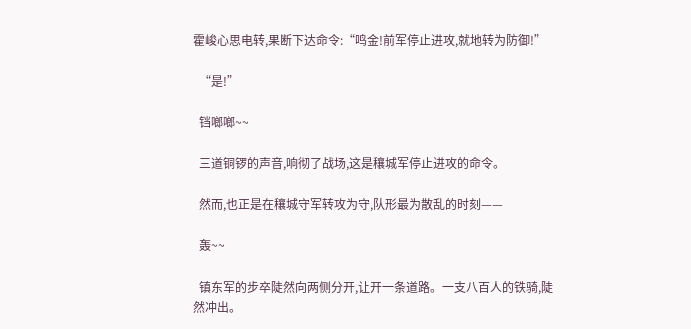霍峻心思电转,果断下达命令:“鸣金!前军停止进攻,就地转为防御!”

  “是!”

  铛啷啷~~

  三道铜锣的声音,响彻了战场,这是穰城军停止进攻的命令。

  然而,也正是在穰城守军转攻为守,队形最为散乱的时刻——

  轰~~

  镇东军的步卒陡然向两侧分开,让开一条道路。一支八百人的铁骑,陡然冲出。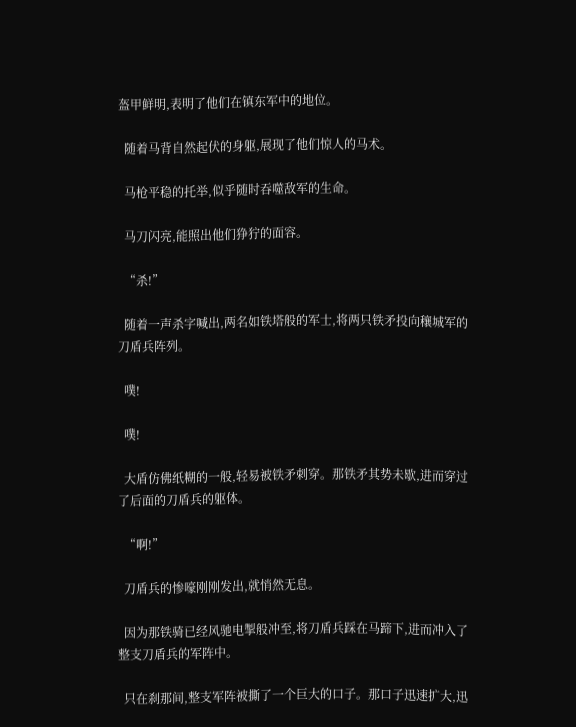盔甲鲜明,表明了他们在镇东军中的地位。

  随着马背自然起伏的身躯,展现了他们惊人的马术。

  马枪平稳的托举,似乎随时吞噬敌军的生命。

  马刀闪亮,能照出他们狰狞的面容。

  “杀!”

  随着一声杀字喊出,两名如铁塔般的军士,将两只铁矛投向穰城军的刀盾兵阵列。

  噗!

  噗!

  大盾仿佛纸糊的一般,轻易被铁矛刺穿。那铁矛其势未歇,进而穿过了后面的刀盾兵的躯体。

  “啊!”

  刀盾兵的惨嚎刚刚发出,就悄然无息。

  因为那铁骑已经风驰电掣般冲至,将刀盾兵踩在马蹄下,进而冲入了整支刀盾兵的军阵中。

  只在刹那间,整支军阵被撕了一个巨大的口子。那口子迅速扩大,迅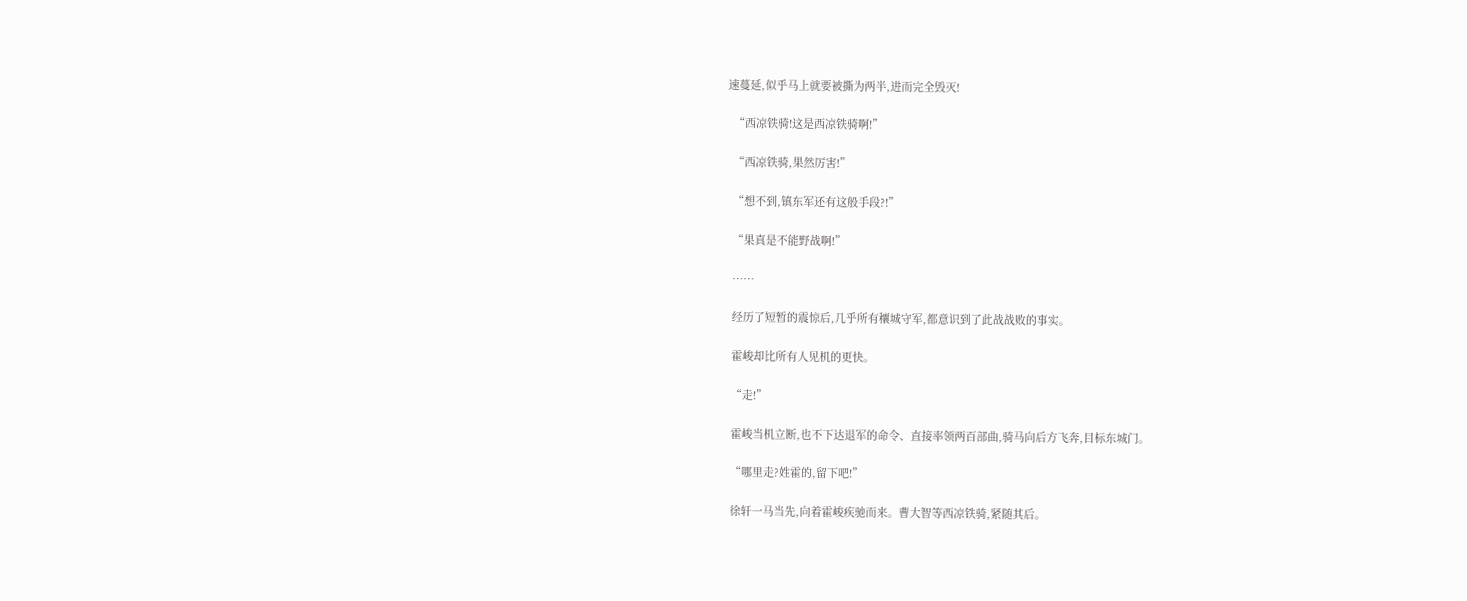速蔓延,似乎马上就要被撕为两半,进而完全毁灭!

  “西凉铁骑!这是西凉铁骑啊!”

  “西凉铁骑,果然厉害!”

  “想不到,镇东军还有这般手段?!”

  “果真是不能野战啊!”

  ……

  经历了短暂的震惊后,几乎所有穰城守军,都意识到了此战战败的事实。

  霍峻却比所有人见机的更快。

  “走!”

  霍峻当机立断,也不下达退军的命令、直接率领两百部曲,骑马向后方飞奔,目标东城门。

  “哪里走?姓霍的,留下吧!”

  徐轩一马当先,向着霍峻疾驰而来。曹大智等西凉铁骑,紧随其后。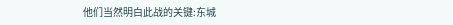他们当然明白此战的关键:东城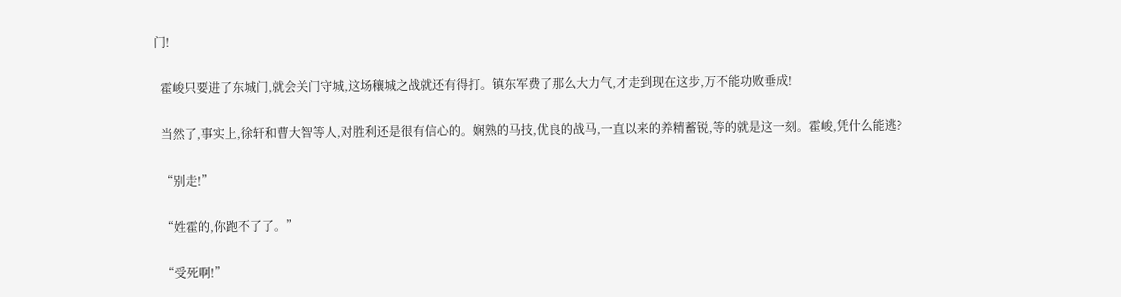门!

  霍峻只要进了东城门,就会关门守城,这场穰城之战就还有得打。镇东军费了那么大力气,才走到现在这步,万不能功败垂成!

  当然了,事实上,徐轩和曹大智等人,对胜利还是很有信心的。娴熟的马技,优良的战马,一直以来的养精蓄锐,等的就是这一刻。霍峻,凭什么能逃?

  “别走!”

  “姓霍的,你跑不了了。”

  “受死啊!”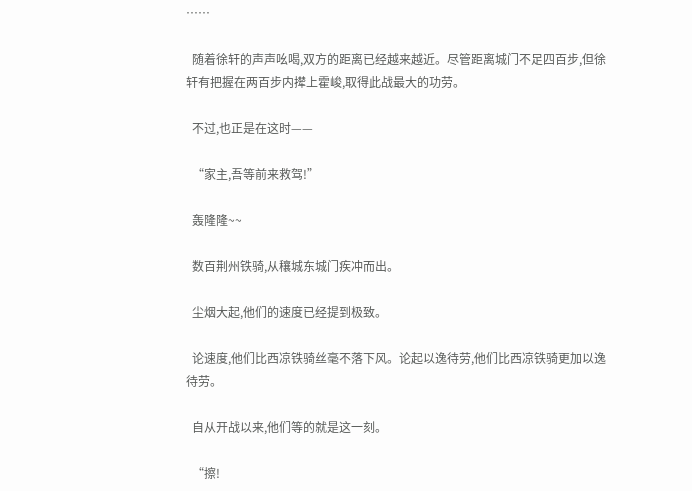……

  随着徐轩的声声吆喝,双方的距离已经越来越近。尽管距离城门不足四百步,但徐轩有把握在两百步内撵上霍峻,取得此战最大的功劳。

  不过,也正是在这时——

  “家主,吾等前来救驾!”

  轰隆隆~~

  数百荆州铁骑,从穰城东城门疾冲而出。

  尘烟大起,他们的速度已经提到极致。

  论速度,他们比西凉铁骑丝毫不落下风。论起以逸待劳,他们比西凉铁骑更加以逸待劳。

  自从开战以来,他们等的就是这一刻。

  “擦!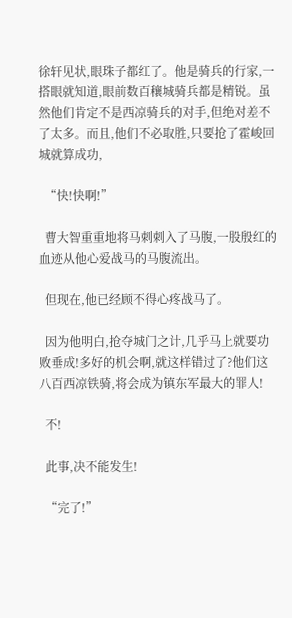徐轩见状,眼珠子都红了。他是骑兵的行家,一搭眼就知道,眼前数百穰城骑兵都是精锐。虽然他们肯定不是西凉骑兵的对手,但绝对差不了太多。而且,他们不必取胜,只要抢了霍峻回城就算成功,

  “快!快啊!”

  曹大智重重地将马刺刺入了马腹,一股殷红的血迹从他心爱战马的马腹流出。

  但现在,他已经顾不得心疼战马了。

  因为他明白,抢夺城门之计,几乎马上就要功败垂成!多好的机会啊,就这样错过了?他们这八百西凉铁骑,将会成为镇东军最大的罪人!

  不!

  此事,决不能发生!

  “完了!”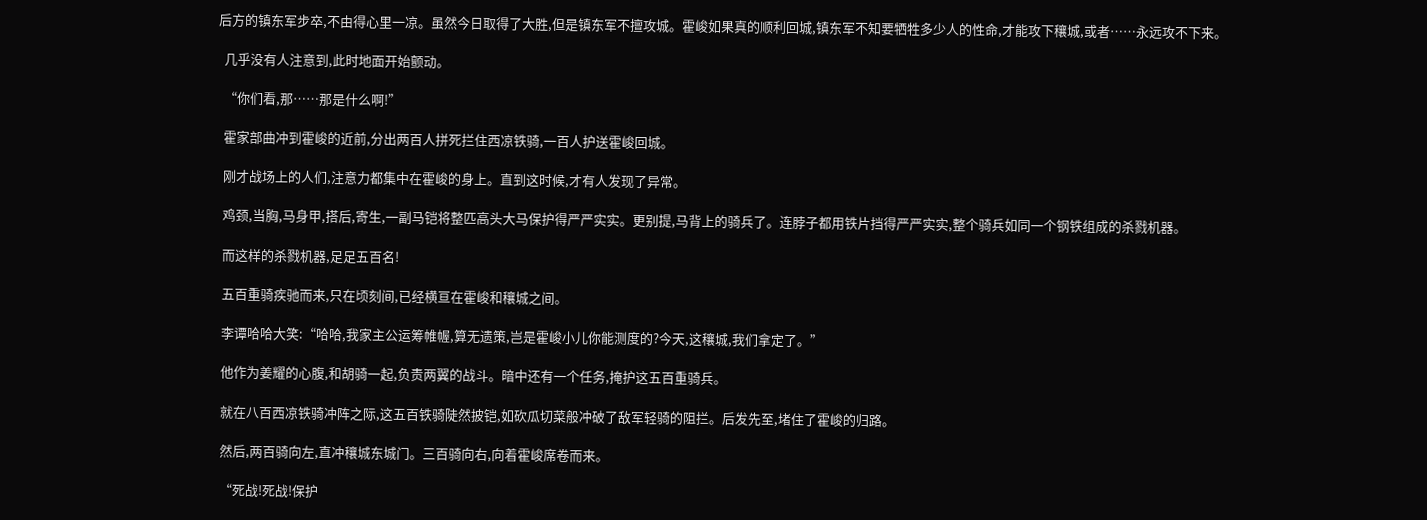后方的镇东军步卒,不由得心里一凉。虽然今日取得了大胜,但是镇东军不擅攻城。霍峻如果真的顺利回城,镇东军不知要牺牲多少人的性命,才能攻下穰城,或者……永远攻不下来。

  几乎没有人注意到,此时地面开始颤动。

  “你们看,那……那是什么啊!”

  霍家部曲冲到霍峻的近前,分出两百人拼死拦住西凉铁骑,一百人护送霍峻回城。

  刚才战场上的人们,注意力都集中在霍峻的身上。直到这时候,才有人发现了异常。

  鸡颈,当胸,马身甲,搭后,寄生,一副马铠将整匹高头大马保护得严严实实。更别提,马背上的骑兵了。连脖子都用铁片挡得严严实实,整个骑兵如同一个钢铁组成的杀戮机器。

  而这样的杀戮机器,足足五百名!

  五百重骑疾驰而来,只在顷刻间,已经横亘在霍峻和穰城之间。

  李谭哈哈大笑:“哈哈,我家主公运筹帷幄,算无遗策,岂是霍峻小儿你能测度的?今天,这穰城,我们拿定了。”

  他作为姜耀的心腹,和胡骑一起,负责两翼的战斗。暗中还有一个任务,掩护这五百重骑兵。

  就在八百西凉铁骑冲阵之际,这五百铁骑陡然披铠,如砍瓜切菜般冲破了敌军轻骑的阻拦。后发先至,堵住了霍峻的归路。

  然后,两百骑向左,直冲穰城东城门。三百骑向右,向着霍峻席卷而来。

  “死战!死战!保护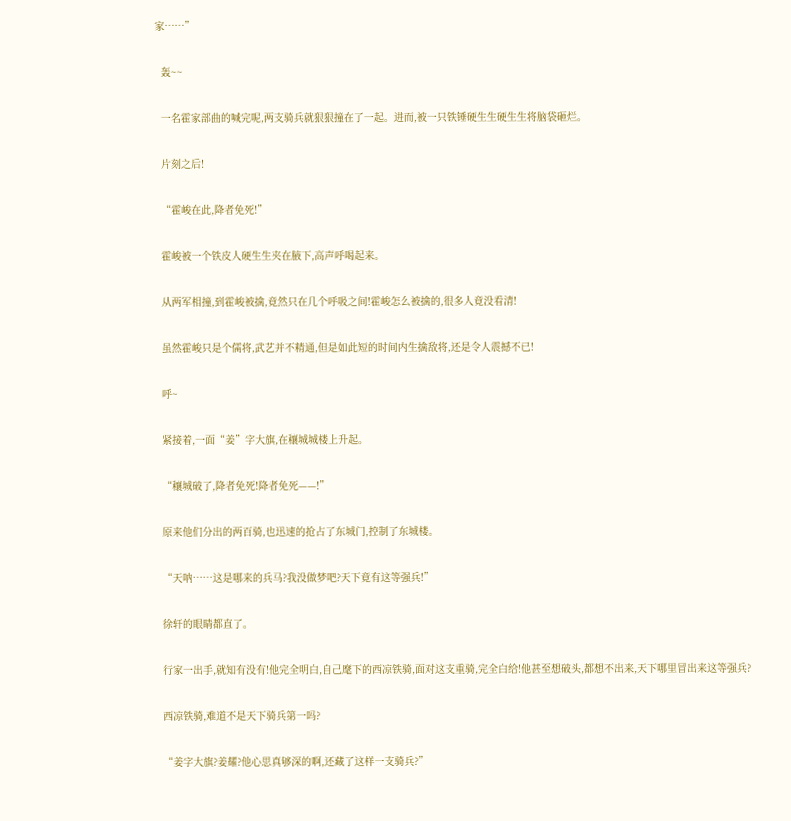家……”

  轰~~

  一名霍家部曲的喊完呢,两支骑兵就狠狠撞在了一起。进而,被一只铁锤硬生生硬生生将脑袋砸烂。

  片刻之后!

  “霍峻在此,降者免死!”

  霍峻被一个铁皮人硬生生夹在腋下,高声呼喝起来。

  从两军相撞,到霍峻被擒,竟然只在几个呼吸之间!霍峻怎么被擒的,很多人竟没看清!

  虽然霍峻只是个儒将,武艺并不精通,但是如此短的时间内生擒敌将,还是令人震撼不已!

  呼~

  紧接着,一面“姜”字大旗,在穰城城楼上升起。

  “穰城破了,降者免死!降者免死——!”

  原来他们分出的两百骑,也迅速的抢占了东城门,控制了东城楼。

  “天呐……这是哪来的兵马?我没做梦吧?天下竟有这等强兵!”

  徐轩的眼睛都直了。

  行家一出手,就知有没有!他完全明白,自己麾下的西凉铁骑,面对这支重骑,完全白给!他甚至想破头,都想不出来,天下哪里冒出来这等强兵?

  西凉铁骑,难道不是天下骑兵第一吗?

  “姜字大旗?姜耀?他心思真够深的啊,还藏了这样一支骑兵?”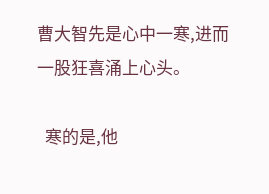曹大智先是心中一寒,进而一股狂喜涌上心头。

  寒的是,他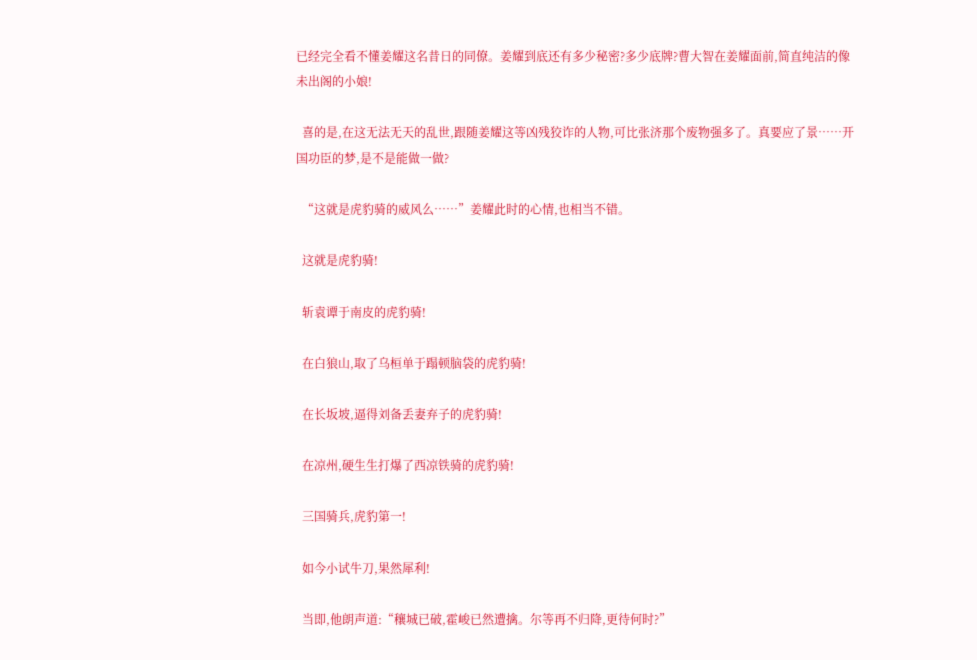已经完全看不懂姜耀这名昔日的同僚。姜耀到底还有多少秘密?多少底牌?曹大智在姜耀面前,简直纯洁的像未出阁的小娘!

  喜的是,在这无法无天的乱世,跟随姜耀这等凶残狡诈的人物,可比张济那个废物强多了。真要应了景……开国功臣的梦,是不是能做一做?

  “这就是虎豹骑的威风么……”姜耀此时的心情,也相当不错。

  这就是虎豹骑!

  斩袁谭于南皮的虎豹骑!

  在白狼山,取了乌桓单于蹋顿脑袋的虎豹骑!

  在长坂坡,逼得刘备丢妻弃子的虎豹骑!

  在凉州,硬生生打爆了西凉铁骑的虎豹骑!

  三国骑兵,虎豹第一!

  如今小试牛刀,果然犀利!

  当即,他朗声道:“穰城已破,霍峻已然遭擒。尔等再不归降,更待何时?”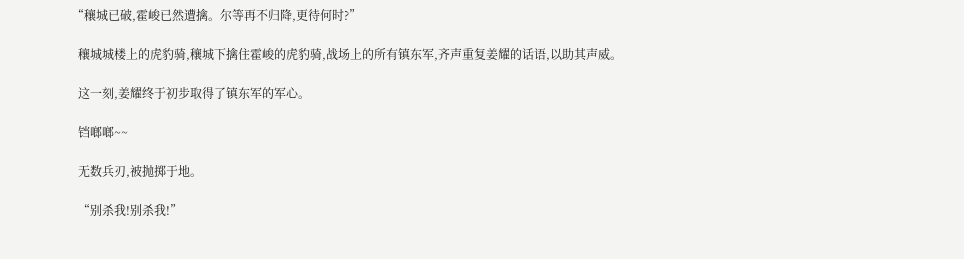“穰城已破,霍峻已然遭擒。尔等再不归降,更待何时?”

  穰城城楼上的虎豹骑,穰城下擒住霍峻的虎豹骑,战场上的所有镇东军,齐声重复姜耀的话语,以助其声威。

  这一刻,姜耀终于初步取得了镇东军的军心。

  铛啷啷~~

  无数兵刃,被抛掷于地。

  “别杀我!别杀我!”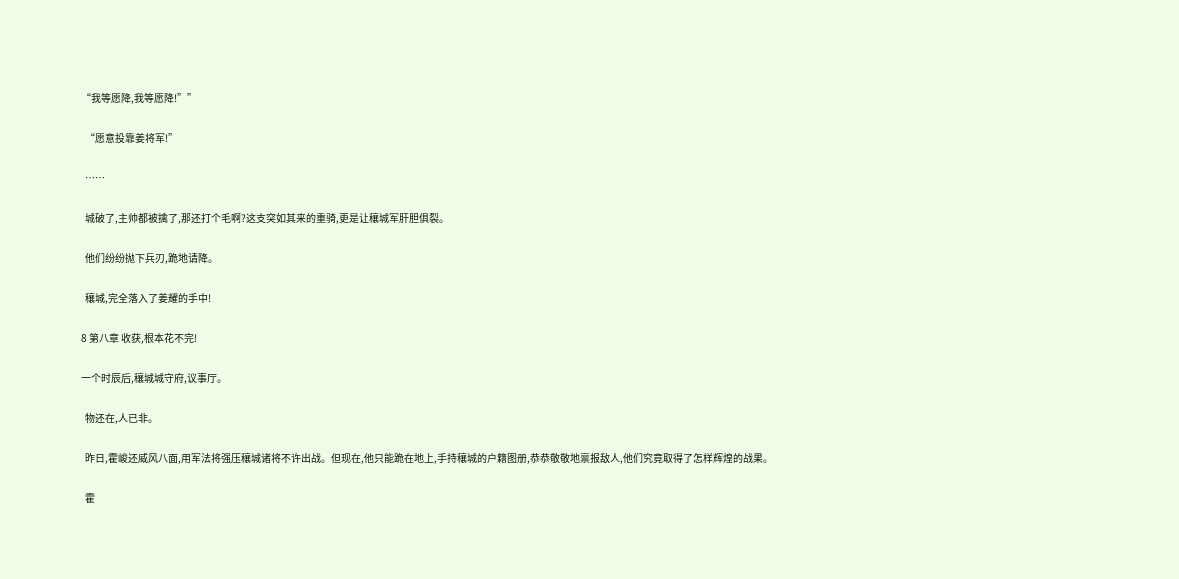“我等愿降,我等愿降!””

  “愿意投靠姜将军!”

  ……

  城破了,主帅都被擒了,那还打个毛啊?这支突如其来的重骑,更是让穰城军肝胆俱裂。

  他们纷纷抛下兵刃,跪地请降。

  穰城,完全落入了姜耀的手中!

8 第八章 收获,根本花不完!

一个时辰后,穰城城守府,议事厅。

  物还在,人已非。

  昨日,霍峻还威风八面,用军法将强压穰城诸将不许出战。但现在,他只能跪在地上,手持穰城的户籍图册,恭恭敬敬地禀报敌人,他们究竟取得了怎样辉煌的战果。

  霍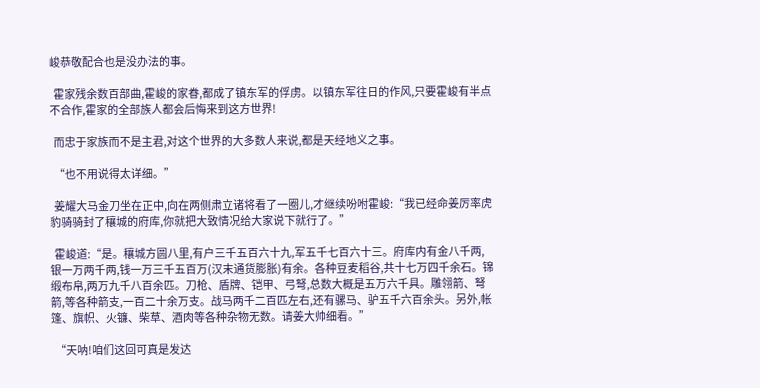峻恭敬配合也是没办法的事。

  霍家残余数百部曲,霍峻的家眷,都成了镇东军的俘虏。以镇东军往日的作风,只要霍峻有半点不合作,霍家的全部族人都会后悔来到这方世界!

  而忠于家族而不是主君,对这个世界的大多数人来说,都是天经地义之事。

  “也不用说得太详细。”

  姜耀大马金刀坐在正中,向在两侧肃立诸将看了一圈儿,才继续吩咐霍峻:“我已经命姜厉率虎豹骑骑封了穰城的府库,你就把大致情况给大家说下就行了。”

  霍峻道:“是。穰城方圆八里,有户三千五百六十九,军五千七百六十三。府库内有金八千两,银一万两千两,钱一万三千五百万(汉末通货膨胀)有余。各种豆麦稻谷,共十七万四千余石。锦缎布帛,两万九千八百余匹。刀枪、盾牌、铠甲、弓弩,总数大概是五万六千具。雕翎箭、弩箭,等各种箭支,一百二十余万支。战马两千二百匹左右,还有骡马、驴五千六百余头。另外,帐篷、旗帜、火镰、柴草、酒肉等各种杂物无数。请姜大帅细看。”

  “天呐!咱们这回可真是发达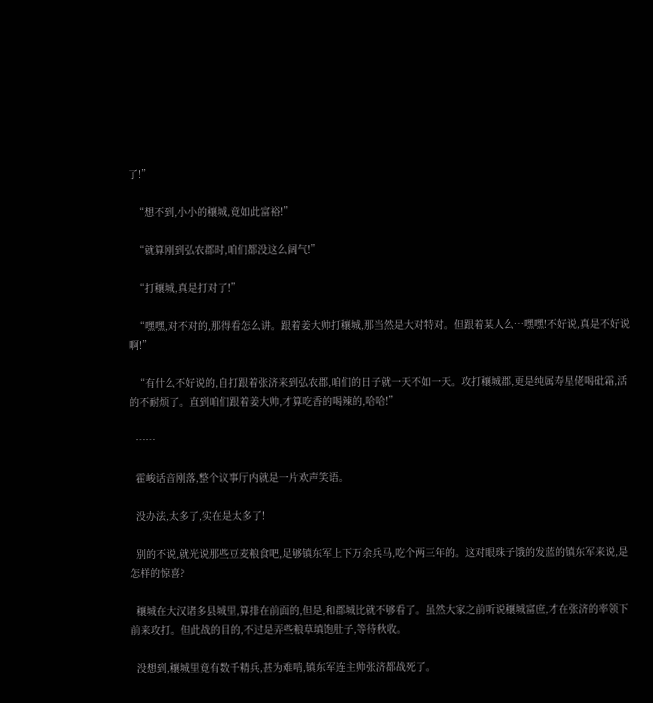了!”

  “想不到,小小的穰城,竟如此富裕!”

  “就算刚到弘农郡时,咱们都没这么阔气!”

  “打穰城,真是打对了!”

  “嘿嘿,对不对的,那得看怎么讲。跟着姜大帅打穰城,那当然是大对特对。但跟着某人么…嘿嘿!不好说,真是不好说啊!”

  “有什么不好说的,自打跟着张济来到弘农郡,咱们的日子就一天不如一天。攻打穰城郡,更是纯属寿星佬喝砒霜,活的不耐烦了。直到咱们跟着姜大帅,才算吃香的喝辣的,哈哈!”

  ……

  霍峻话音刚落,整个议事厅内就是一片欢声笑语。

  没办法,太多了,实在是太多了!

  别的不说,就光说那些豆麦粮食吧,足够镇东军上下万余兵马,吃个两三年的。这对眼珠子饿的发蓝的镇东军来说,是怎样的惊喜?

  穰城在大汉诸多县城里,算排在前面的,但是,和郡城比就不够看了。虽然大家之前听说穰城富庶,才在张济的率领下前来攻打。但此战的目的,不过是弄些粮草填饱肚子,等待秋收。

  没想到,穰城里竟有数千精兵,甚为难啃,镇东军连主帅张济都战死了。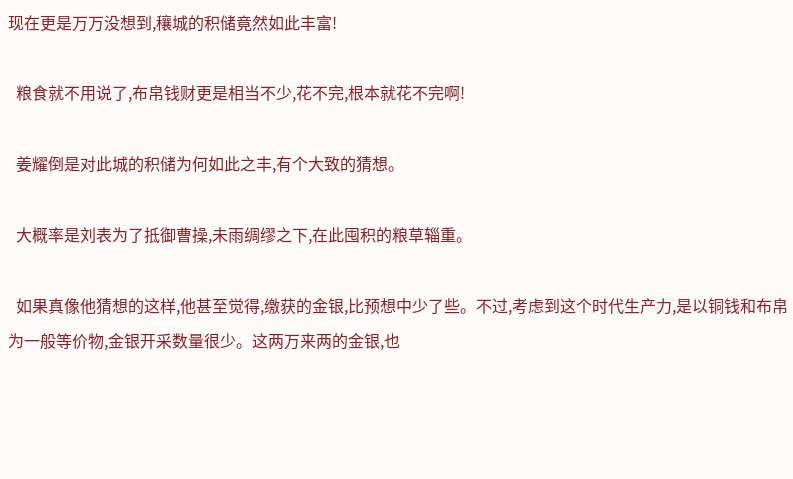现在更是万万没想到,穰城的积储竟然如此丰富!

  粮食就不用说了,布帛钱财更是相当不少,花不完,根本就花不完啊!

  姜耀倒是对此城的积储为何如此之丰,有个大致的猜想。

  大概率是刘表为了抵御曹操,未雨绸缪之下,在此囤积的粮草辎重。

  如果真像他猜想的这样,他甚至觉得,缴获的金银,比预想中少了些。不过,考虑到这个时代生产力,是以铜钱和布帛为一般等价物,金银开采数量很少。这两万来两的金银,也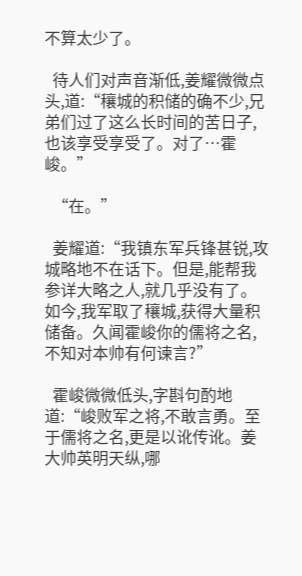不算太少了。

  待人们对声音渐低,姜耀微微点头,道:“穰城的积储的确不少,兄弟们过了这么长时间的苦日子,也该享受享受了。对了…霍峻。”

  “在。”

  姜耀道:“我镇东军兵锋甚锐,攻城略地不在话下。但是,能帮我参详大略之人,就几乎没有了。如今,我军取了穰城,获得大量积储备。久闻霍峻你的儒将之名,不知对本帅有何谏言?”

  霍峻微微低头,字斟句酌地道:“峻败军之将,不敢言勇。至于儒将之名,更是以讹传讹。姜大帅英明天纵,哪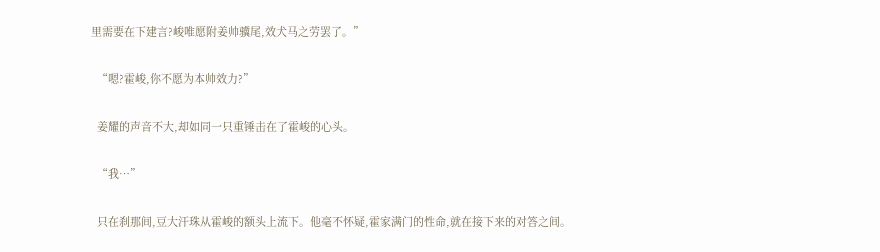里需要在下建言?峻唯愿附姜帅骥尾,效犬马之劳罢了。”

  “嗯?霍峻,你不愿为本帅效力?”

  姜耀的声音不大,却如同一只重锤击在了霍峻的心头。

  “我…”

  只在刹那间,豆大汗珠从霍峻的额头上流下。他毫不怀疑,霍家满门的性命,就在接下来的对答之间。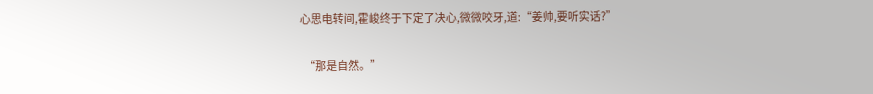心思电转间,霍峻终于下定了决心,微微咬牙,道:“姜帅,要听实话?”

  “那是自然。”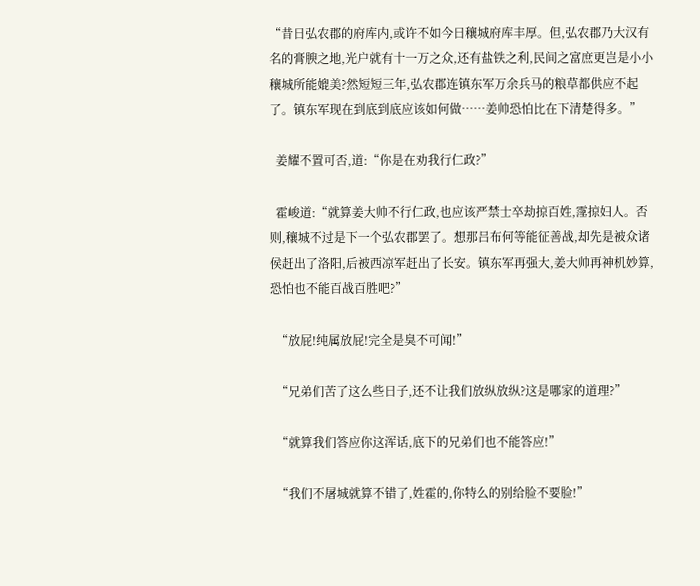“昔日弘农郡的府库内,或许不如今日穰城府库丰厚。但,弘农郡乃大汉有名的膏腴之地,光户就有十一万之众,还有盐铁之利,民间之富庶更岂是小小穰城所能媲美?然短短三年,弘农郡连镇东军万余兵马的粮草都供应不起了。镇东军现在到底到底应该如何做……姜帅恐怕比在下清楚得多。”

  姜耀不置可否,道:“你是在劝我行仁政?”

  霍峻道:“就算姜大帅不行仁政,也应该严禁士卒劫掠百姓,霪掠妇人。否则,穰城不过是下一个弘农郡罢了。想那吕布何等能征善战,却先是被众诸侯赶出了洛阳,后被西凉军赶出了长安。镇东军再强大,姜大帅再神机妙算,恐怕也不能百战百胜吧?”

  “放屁!纯属放屁!完全是臭不可闻!”

  “兄弟们苦了这么些日子,还不让我们放纵放纵?这是哪家的道理?”

  “就算我们答应你这浑话,底下的兄弟们也不能答应!”

  “我们不屠城就算不错了,姓霍的,你特么的别给脸不要脸!”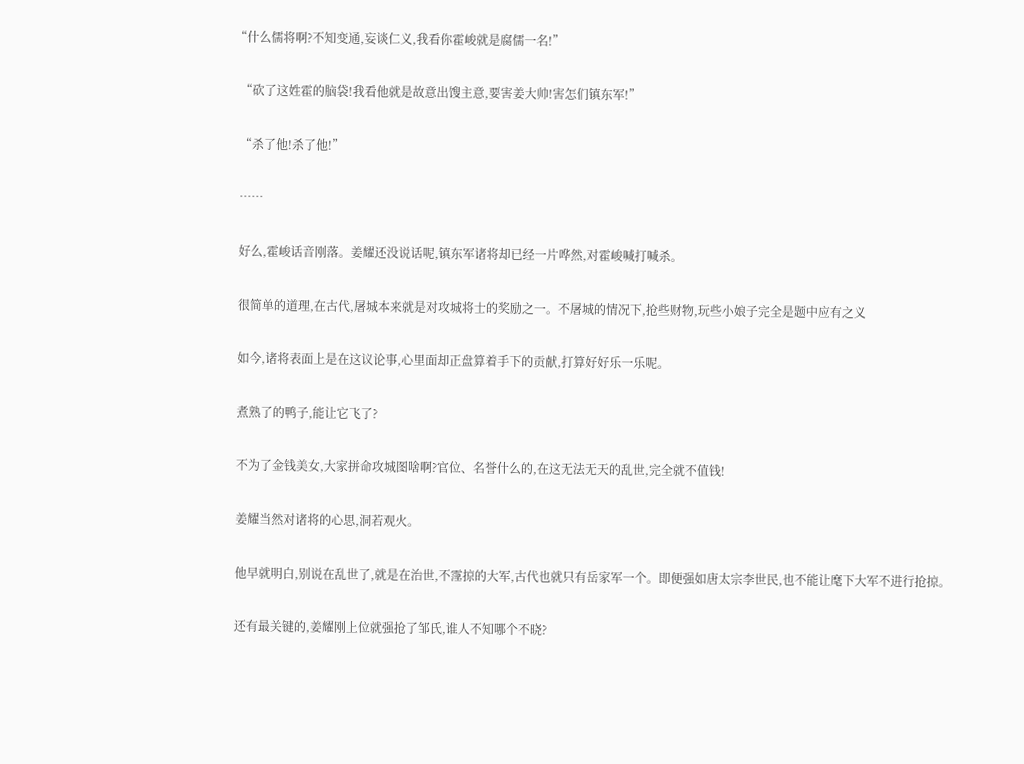“什么儒将啊?不知变通,妄谈仁义,我看你霍峻就是腐儒一名!”

  “砍了这姓霍的脑袋!我看他就是故意出馊主意,要害姜大帅!害怎们镇东军!”

  “杀了他!杀了他!”

  ……

  好么,霍峻话音刚落。姜耀还没说话呢,镇东军诸将却已经一片哗然,对霍峻喊打喊杀。

  很简单的道理,在古代,屠城本来就是对攻城将士的奖励之一。不屠城的情况下,抢些财物,玩些小娘子完全是题中应有之义

  如今,诸将表面上是在这议论事,心里面却正盘算着手下的贡献,打算好好乐一乐呢。

  煮熟了的鸭子,能让它飞了?

  不为了金钱美女,大家拼命攻城图啥啊?官位、名誉什么的,在这无法无天的乱世,完全就不值钱!

  姜耀当然对诸将的心思,洞若观火。

  他早就明白,别说在乱世了,就是在治世,不霪掠的大军,古代也就只有岳家军一个。即便强如唐太宗李世民,也不能让麾下大军不进行抢掠。

  还有最关键的,姜耀刚上位就强抢了邹氏,谁人不知哪个不晓?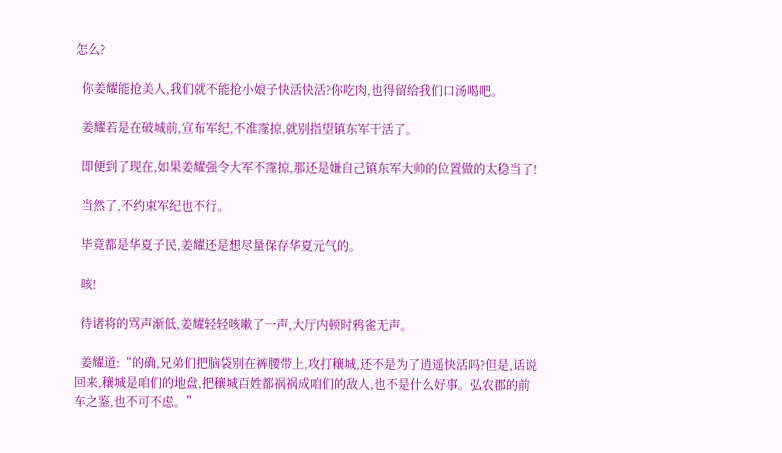怎么?

  你姜耀能抢美人,我们就不能抢小娘子快活快活?你吃肉,也得留给我们口汤喝吧。

  姜耀若是在破城前,宣布军纪,不准霪掠,就别指望镇东军干活了。

  即便到了现在,如果姜耀强令大军不霪掠,那还是嫌自己镇东军大帅的位置做的太稳当了!

  当然了,不约束军纪也不行。

  毕竟都是华夏子民,姜耀还是想尽量保存华夏元气的。

  咳!

  待诸将的骂声渐低,姜耀轻轻咳嗽了一声,大厅内顿时鸦雀无声。

  姜耀道:“的确,兄弟们把脑袋别在裤腰带上,攻打穰城,还不是为了逍遥快活吗?但是,话说回来,穰城是咱们的地盘,把穰城百姓都祸祸成咱们的敌人,也不是什么好事。弘农郡的前车之鉴,也不可不虑。”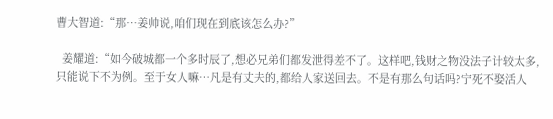曹大智道:“那…姜帅说,咱们现在到底该怎么办?”

  姜耀道:“如今破城都一个多时辰了,想必兄弟们都发泄得差不了。这样吧,钱财之物没法子计较太多,只能说下不为例。至于女人嘛…凡是有丈夫的,都给人家送回去。不是有那么句话吗?宁死不娶活人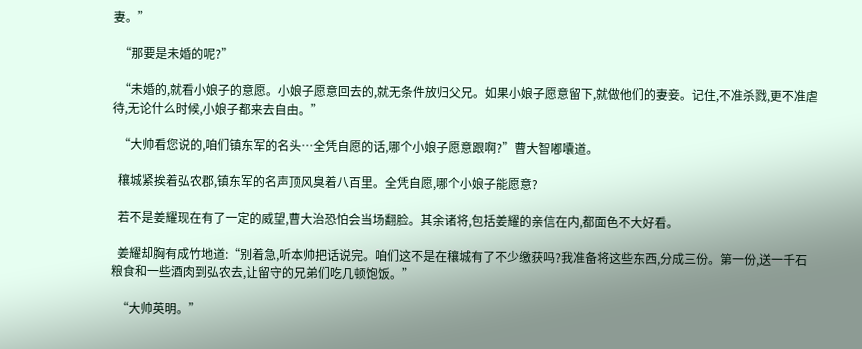妻。”

  “那要是未婚的呢?”

  “未婚的,就看小娘子的意愿。小娘子愿意回去的,就无条件放归父兄。如果小娘子愿意留下,就做他们的妻妾。记住,不准杀戮,更不准虐待,无论什么时候,小娘子都来去自由。”

  “大帅看您说的,咱们镇东军的名头…全凭自愿的话,哪个小娘子愿意跟啊?”曹大智嘟囔道。

  穰城紧挨着弘农郡,镇东军的名声顶风臭着八百里。全凭自愿,哪个小娘子能愿意?

  若不是姜耀现在有了一定的威望,曹大治恐怕会当场翻脸。其余诸将,包括姜耀的亲信在内,都面色不大好看。

  姜耀却胸有成竹地道:“别着急,听本帅把话说完。咱们这不是在穰城有了不少缴获吗?我准备将这些东西,分成三份。第一份,送一千石粮食和一些酒肉到弘农去,让留守的兄弟们吃几顿饱饭。”

  “大帅英明。”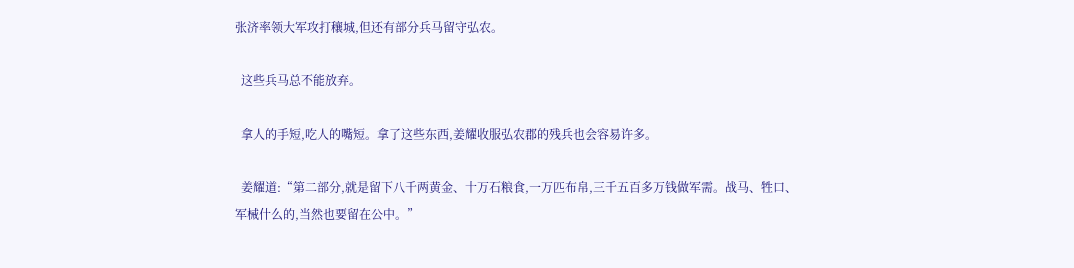张济率领大军攻打穰城,但还有部分兵马留守弘农。

  这些兵马总不能放弃。

  拿人的手短,吃人的嘴短。拿了这些东西,姜耀收服弘农郡的残兵也会容易许多。

  姜耀道:“第二部分,就是留下八千两黄金、十万石粮食,一万匹布帛,三千五百多万钱做军需。战马、牲口、军械什么的,当然也要留在公中。”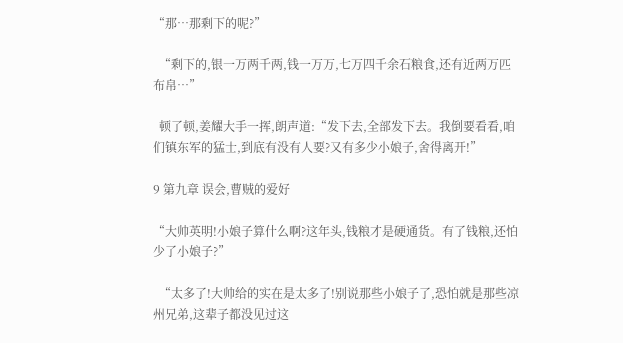“那…那剩下的呢?”

  “剩下的,银一万两千两,钱一万万,七万四千余石粮食,还有近两万匹布帛…”

  顿了顿,姜耀大手一挥,朗声道:“发下去,全部发下去。我倒要看看,咱们镇东军的猛士,到底有没有人要?又有多少小娘子,舍得离开!”

9 第九章 误会,曹贼的爱好

“大帅英明!小娘子算什么啊?这年头,钱粮才是硬通货。有了钱粮,还怕少了小娘子?”

  “太多了!大帅给的实在是太多了!别说那些小娘子了,恐怕就是那些凉州兄弟,这辈子都没见过这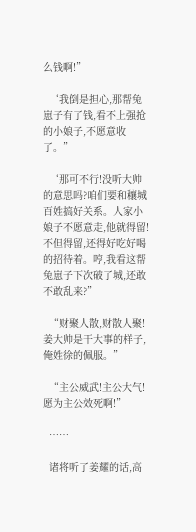么钱啊!”

  ‘我倒是担心,那帮兔崽子有了钱,看不上强抢的小娘子,不愿意收了。”

  ‘那可不行!没听大帅的意思吗?咱们要和穰城百姓搞好关系。人家小娘子不愿意走,他就得留!不但得留,还得好吃好喝的招待着。哼,我看这帮兔崽子下次破了城,还敢不敢乱来?”

  “财聚人散,财散人聚!姜大帅是干大事的样子,俺姓徐的佩服。”

  “主公威武!主公大气!愿为主公效死啊!”

  ……

  诸将听了姜耀的话,高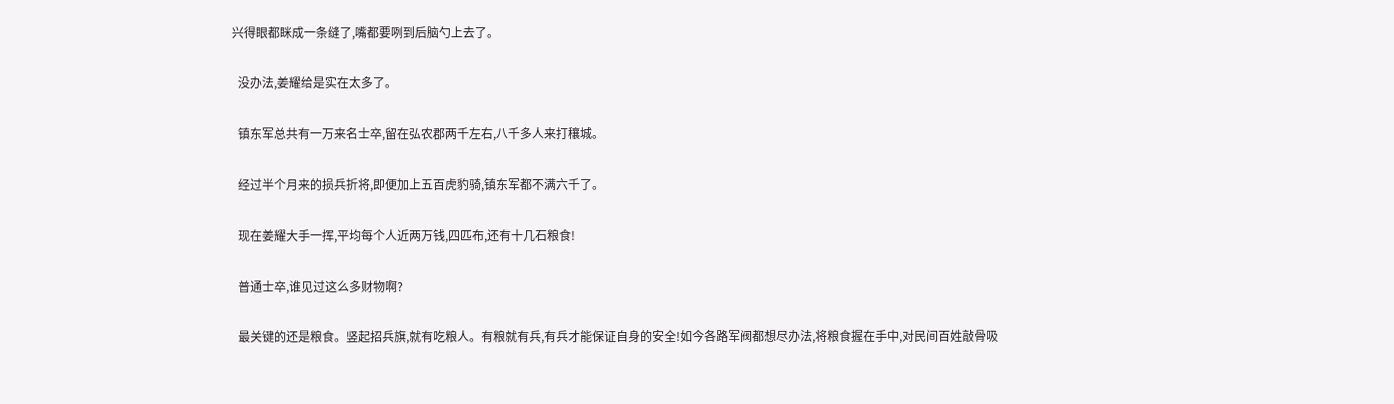兴得眼都眯成一条缝了,嘴都要咧到后脑勺上去了。

  没办法,姜耀给是实在太多了。

  镇东军总共有一万来名士卒,留在弘农郡两千左右,八千多人来打穰城。

  经过半个月来的损兵折将,即便加上五百虎豹骑,镇东军都不满六千了。

  现在姜耀大手一挥,平均每个人近两万钱,四匹布,还有十几石粮食!

  普通士卒,谁见过这么多财物啊?

  最关键的还是粮食。竖起招兵旗,就有吃粮人。有粮就有兵,有兵才能保证自身的安全!如今各路军阀都想尽办法,将粮食握在手中,对民间百姓敲骨吸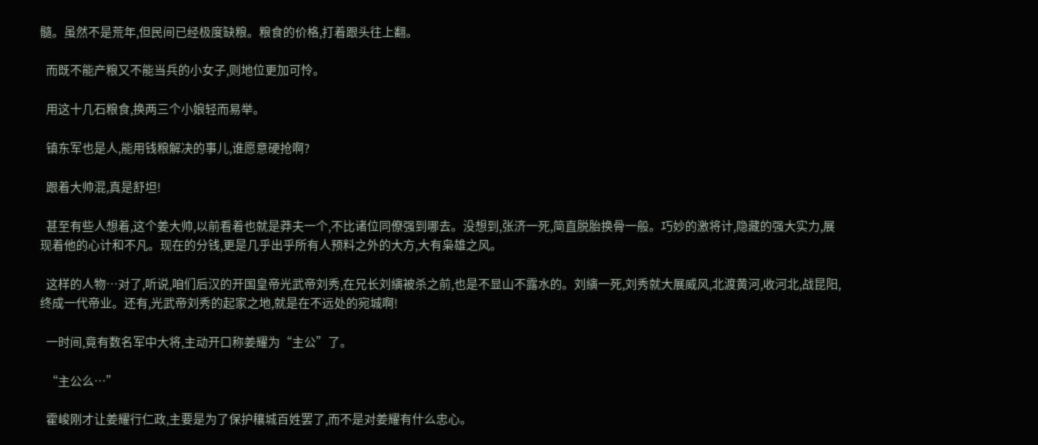髓。虽然不是荒年,但民间已经极度缺粮。粮食的价格,打着跟头往上翻。

  而既不能产粮又不能当兵的小女子,则地位更加可怜。

  用这十几石粮食,换两三个小娘轻而易举。

  镇东军也是人,能用钱粮解决的事儿,谁愿意硬抢啊?

  跟着大帅混,真是舒坦!

  甚至有些人想着,这个姜大帅,以前看着也就是莽夫一个,不比诸位同僚强到哪去。没想到,张济一死,简直脱胎换骨一般。巧妙的激将计,隐藏的强大实力,展现着他的心计和不凡。现在的分钱,更是几乎出乎所有人预料之外的大方,大有枭雄之风。

  这样的人物…对了,听说,咱们后汉的开国皇帝光武帝刘秀,在兄长刘縯被杀之前,也是不显山不露水的。刘縯一死,刘秀就大展威风,北渡黄河,收河北,战昆阳,终成一代帝业。还有,光武帝刘秀的起家之地,就是在不远处的宛城啊!

  一时间,竟有数名军中大将,主动开口称姜耀为“主公”了。

  “主公么…”

  霍峻刚才让姜耀行仁政,主要是为了保护穰城百姓罢了,而不是对姜耀有什么忠心。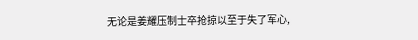无论是姜耀压制士卒抢掠以至于失了军心,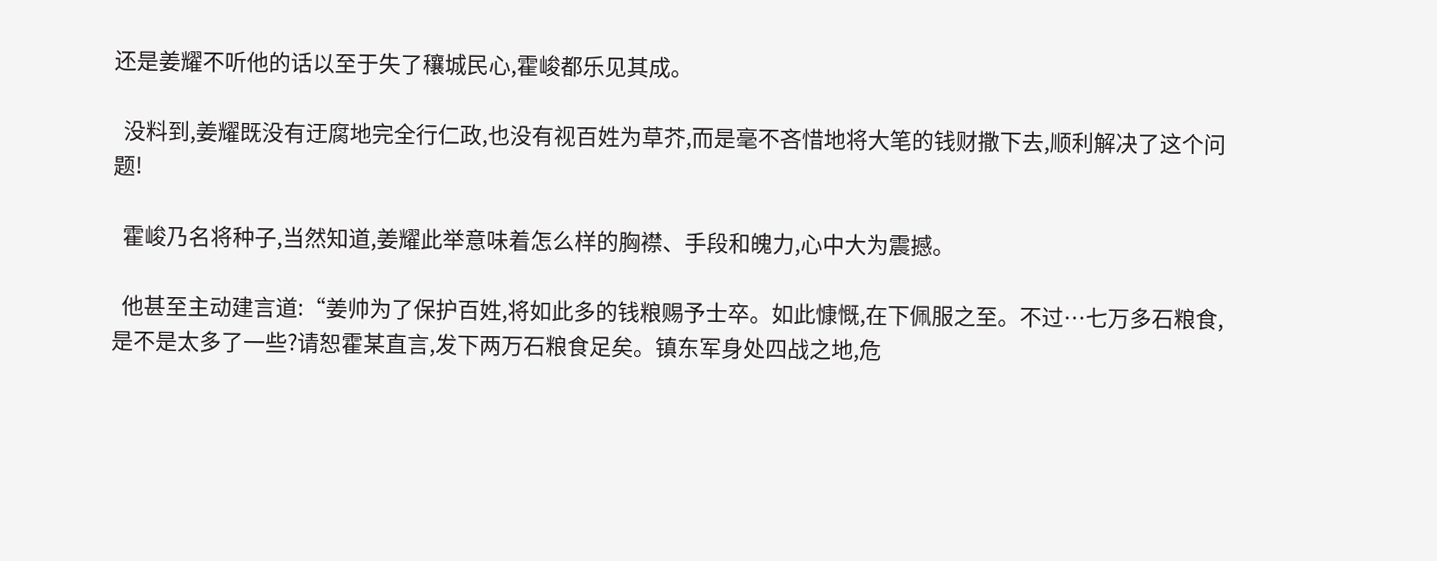还是姜耀不听他的话以至于失了穰城民心,霍峻都乐见其成。

  没料到,姜耀既没有迂腐地完全行仁政,也没有视百姓为草芥,而是毫不吝惜地将大笔的钱财撒下去,顺利解决了这个问题!

  霍峻乃名将种子,当然知道,姜耀此举意味着怎么样的胸襟、手段和魄力,心中大为震撼。

  他甚至主动建言道:“姜帅为了保护百姓,将如此多的钱粮赐予士卒。如此慷慨,在下佩服之至。不过…七万多石粮食,是不是太多了一些?请恕霍某直言,发下两万石粮食足矣。镇东军身处四战之地,危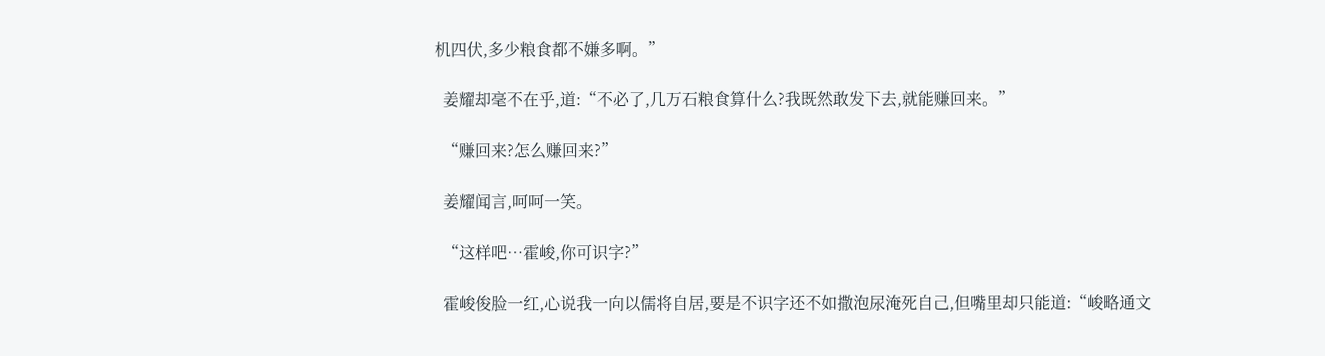机四伏,多少粮食都不嫌多啊。”

  姜耀却毫不在乎,道:“不必了,几万石粮食算什么?我既然敢发下去,就能赚回来。”

  “赚回来?怎么赚回来?”

  姜耀闻言,呵呵一笑。

  “这样吧…霍峻,你可识字?”

  霍峻俊脸一红,心说我一向以儒将自居,要是不识字还不如撒泡尿淹死自己,但嘴里却只能道:“峻略通文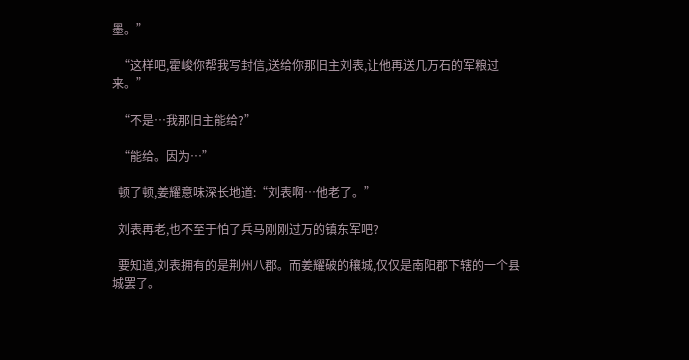墨。”

  “这样吧,霍峻你帮我写封信,送给你那旧主刘表,让他再送几万石的军粮过来。”

  “不是…我那旧主能给?”

  “能给。因为…”

  顿了顿,姜耀意味深长地道:“刘表啊…他老了。”

  刘表再老,也不至于怕了兵马刚刚过万的镇东军吧?

  要知道,刘表拥有的是荆州八郡。而姜耀破的穰城,仅仅是南阳郡下辖的一个县城罢了。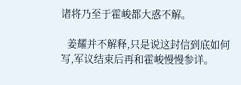诸将乃至于霍峻都大惑不解。

  姜耀并不解释,只是说这封信到底如何写,军议结束后再和霍峻慢慢参详。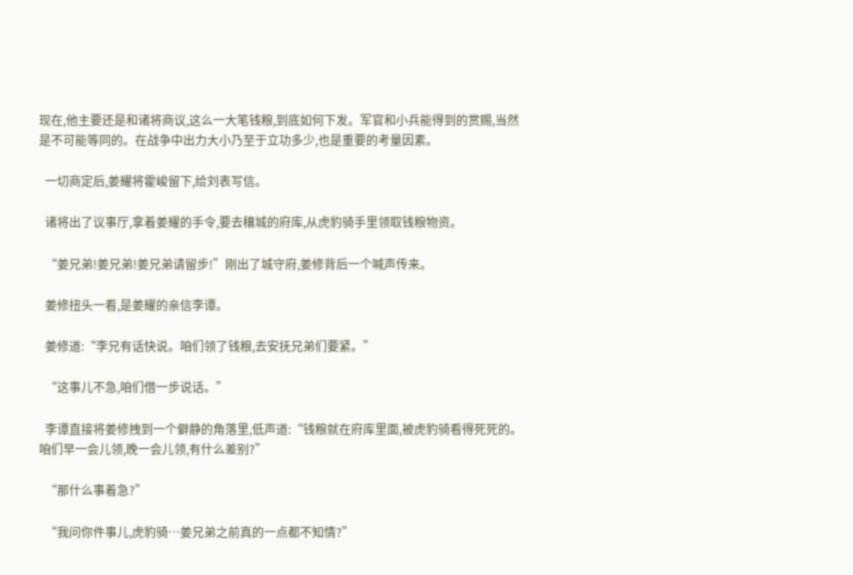现在,他主要还是和诸将商议,这么一大笔钱粮,到底如何下发。军官和小兵能得到的赏赐,当然是不可能等同的。在战争中出力大小乃至于立功多少,也是重要的考量因素。

  一切商定后,姜耀将霍峻留下,给刘表写信。

  诸将出了议事厅,拿着姜耀的手令,要去穰城的府库,从虎豹骑手里领取钱粮物资。

  “姜兄弟!姜兄弟!姜兄弟请留步!”刚出了城守府,姜修背后一个喊声传来。

  姜修扭头一看,是姜耀的亲信李谭。

  姜修道:“李兄有话快说。咱们领了钱粮,去安抚兄弟们要紧。”

  “这事儿不急,咱们借一步说话。”

  李谭直接将姜修拽到一个僻静的角落里,低声道:“钱粮就在府库里面,被虎豹骑看得死死的。咱们早一会儿领,晚一会儿领,有什么差别?”

  “那什么事着急?”

  “我问你件事儿,虎豹骑…姜兄弟之前真的一点都不知情?”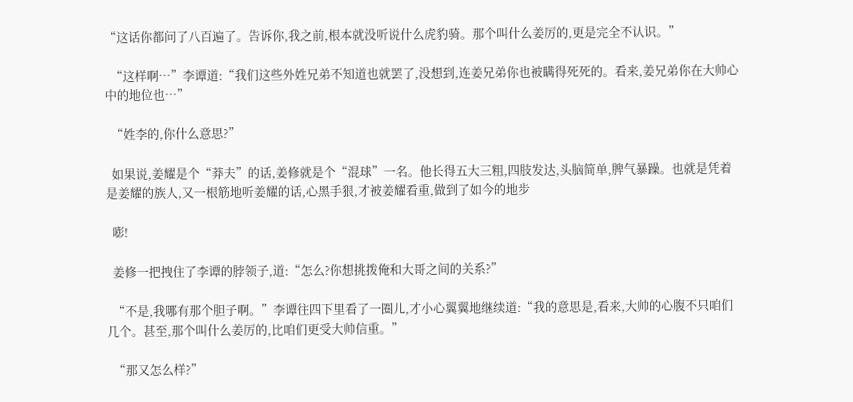“这话你都问了八百遍了。告诉你,我之前,根本就没听说什么虎豹骑。那个叫什么姜厉的,更是完全不认识。”

  “这样啊…”李谭道:“我们这些外姓兄弟不知道也就罢了,没想到,连姜兄弟你也被瞒得死死的。看来,姜兄弟你在大帅心中的地位也…”

  “姓李的,你什么意思?”

  如果说,姜耀是个“莽夫”的话,姜修就是个“混球”一名。他长得五大三粗,四肢发达,头脑简单,脾气暴躁。也就是凭着是姜耀的族人,又一根筋地听姜耀的话,心黑手狠,才被姜耀看重,做到了如今的地步

  嘭!

  姜修一把拽住了李谭的脖领子,道:“怎么?你想挑拨俺和大哥之间的关系?”

  “不是,我哪有那个胆子啊。”李谭往四下里看了一圈儿,才小心翼翼地继续道:“我的意思是,看来,大帅的心腹不只咱们几个。甚至,那个叫什么姜厉的,比咱们更受大帅信重。”

  “那又怎么样?”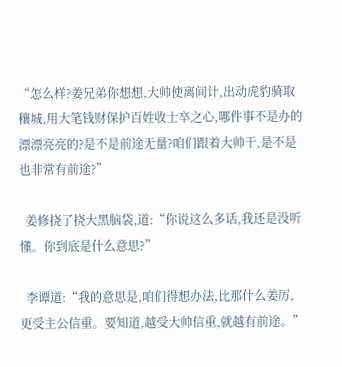“怎么样?姜兄弟你想想,大帅使离间计,出动虎豹骑取穰城,用大笔钱财保护百姓收士卒之心,哪件事不是办的漂漂亮亮的?是不是前途无量?咱们跟着大帅干,是不是也非常有前途?”

  姜修挠了挠大黑脑袋,道:“你说这么多话,我还是没听懂。你到底是什么意思?”

  李谭道:“我的意思是,咱们得想办法,比那什么姜厉,更受主公信重。要知道,越受大帅信重,就越有前途。”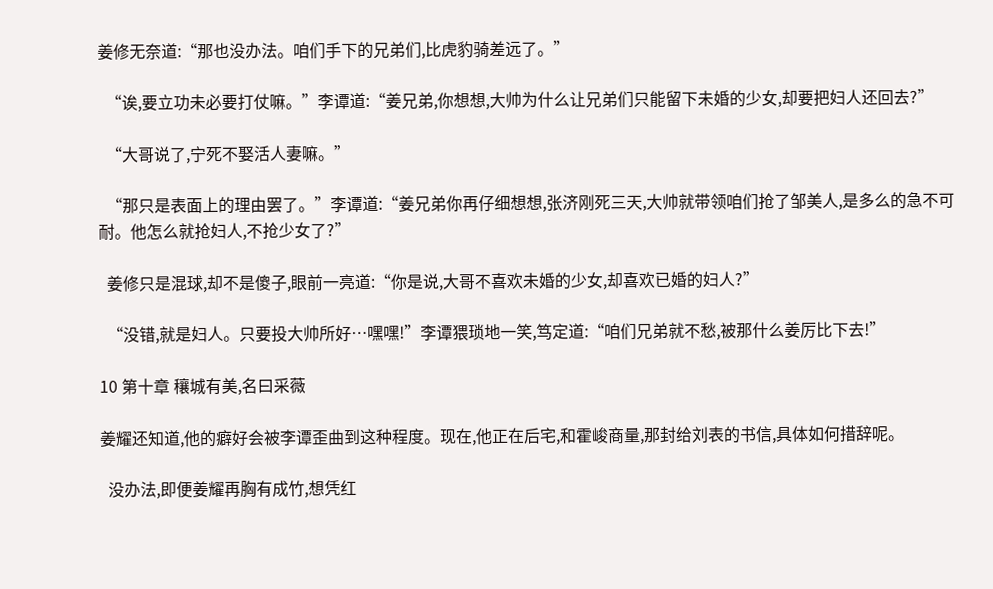姜修无奈道:“那也没办法。咱们手下的兄弟们,比虎豹骑差远了。”

  “诶,要立功未必要打仗嘛。”李谭道:“姜兄弟,你想想,大帅为什么让兄弟们只能留下未婚的少女,却要把妇人还回去?”

  “大哥说了,宁死不娶活人妻嘛。”

  “那只是表面上的理由罢了。”李谭道:“姜兄弟你再仔细想想,张济刚死三天,大帅就带领咱们抢了邹美人,是多么的急不可耐。他怎么就抢妇人,不抢少女了?”

  姜修只是混球,却不是傻子,眼前一亮道:“你是说,大哥不喜欢未婚的少女,却喜欢已婚的妇人?”

  “没错,就是妇人。只要投大帅所好…嘿嘿!”李谭猥琐地一笑,笃定道:“咱们兄弟就不愁,被那什么姜厉比下去!”

10 第十章 穰城有美,名曰采薇

姜耀还知道,他的癖好会被李谭歪曲到这种程度。现在,他正在后宅,和霍峻商量,那封给刘表的书信,具体如何措辞呢。

  没办法,即便姜耀再胸有成竹,想凭红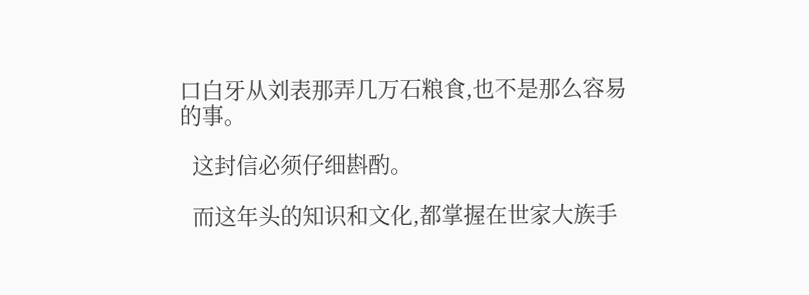口白牙从刘表那弄几万石粮食,也不是那么容易的事。

  这封信必须仔细斟酌。

  而这年头的知识和文化,都掌握在世家大族手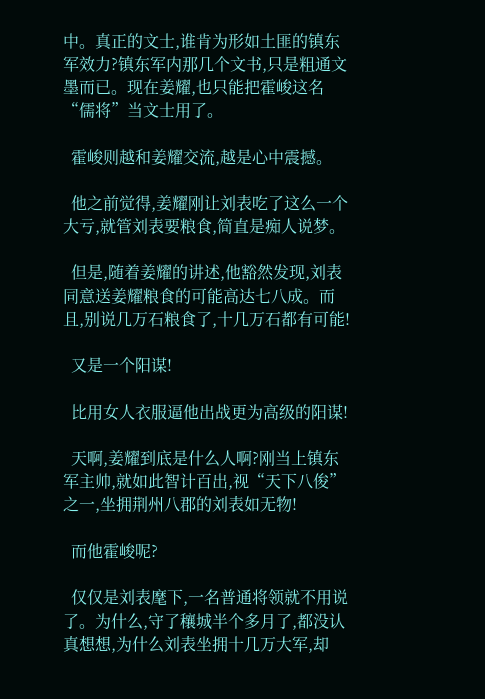中。真正的文士,谁肯为形如土匪的镇东军效力?镇东军内那几个文书,只是粗通文墨而已。现在姜耀,也只能把霍峻这名“儒将”当文士用了。

  霍峻则越和姜耀交流,越是心中震撼。

  他之前觉得,姜耀刚让刘表吃了这么一个大亏,就管刘表要粮食,简直是痴人说梦。

  但是,随着姜耀的讲述,他豁然发现,刘表同意送姜耀粮食的可能高达七八成。而且,别说几万石粮食了,十几万石都有可能!

  又是一个阳谋!

  比用女人衣服逼他出战更为高级的阳谋!

  天啊,姜耀到底是什么人啊?刚当上镇东军主帅,就如此智计百出,视“天下八俊”之一,坐拥荆州八郡的刘表如无物!

  而他霍峻呢?

  仅仅是刘表麾下,一名普通将领就不用说了。为什么,守了穰城半个多月了,都没认真想想,为什么刘表坐拥十几万大军,却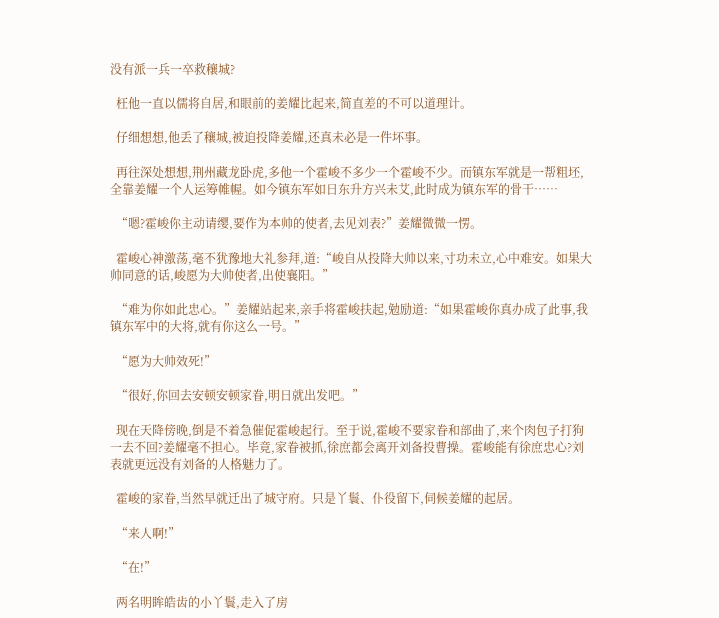没有派一兵一卒救穰城?

  枉他一直以儒将自居,和眼前的姜耀比起来,简直差的不可以道理计。

  仔细想想,他丢了穰城,被迫投降姜耀,还真未必是一件坏事。

  再往深处想想,荆州藏龙卧虎,多他一个霍峻不多少一个霍峻不少。而镇东军就是一帮粗坯,全靠姜耀一个人运筹帷幄。如今镇东军如日东升方兴未艾,此时成为镇东军的骨干……

  “嗯?霍峻你主动请缨,要作为本帅的使者,去见刘表?”姜耀微微一愣。

  霍峻心神激荡,毫不犹豫地大礼参拜,道:“峻自从投降大帅以来,寸功未立,心中难安。如果大帅同意的话,峻愿为大帅使者,出使襄阳。”

  “难为你如此忠心。”姜耀站起来,亲手将霍峻扶起,勉励道:“如果霍峻你真办成了此事,我镇东军中的大将,就有你这么一号。”

  “愿为大帅效死!”

  “很好,你回去安顿安顿家眷,明日就出发吧。”

  现在天降傍晚,倒是不着急催促霍峻起行。至于说,霍峻不要家眷和部曲了,来个肉包子打狗一去不回?姜耀毫不担心。毕竟,家眷被抓,徐庶都会离开刘备投曹操。霍峻能有徐庶忠心?刘表就更远没有刘备的人格魅力了。

  霍峻的家眷,当然早就迁出了城守府。只是丫鬟、仆役留下,伺候姜耀的起居。

  “来人啊!”

  “在!”

  两名明眸皓齿的小丫鬟,走入了房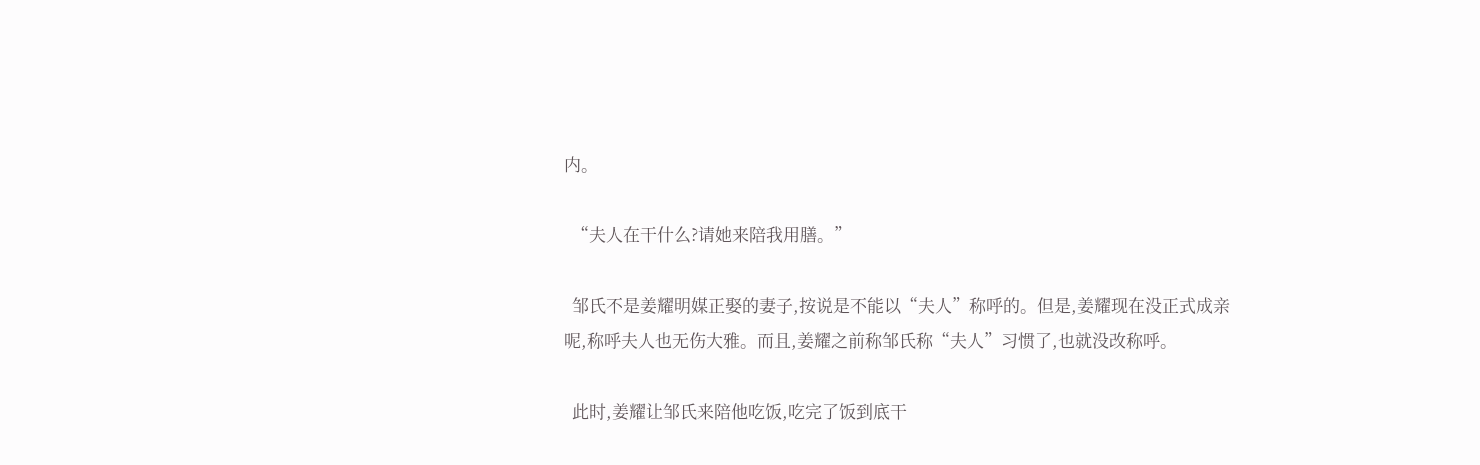内。

  “夫人在干什么?请她来陪我用膳。”

  邹氏不是姜耀明媒正娶的妻子,按说是不能以“夫人”称呼的。但是,姜耀现在没正式成亲呢,称呼夫人也无伤大雅。而且,姜耀之前称邹氏称“夫人”习惯了,也就没改称呼。

  此时,姜耀让邹氏来陪他吃饭,吃完了饭到底干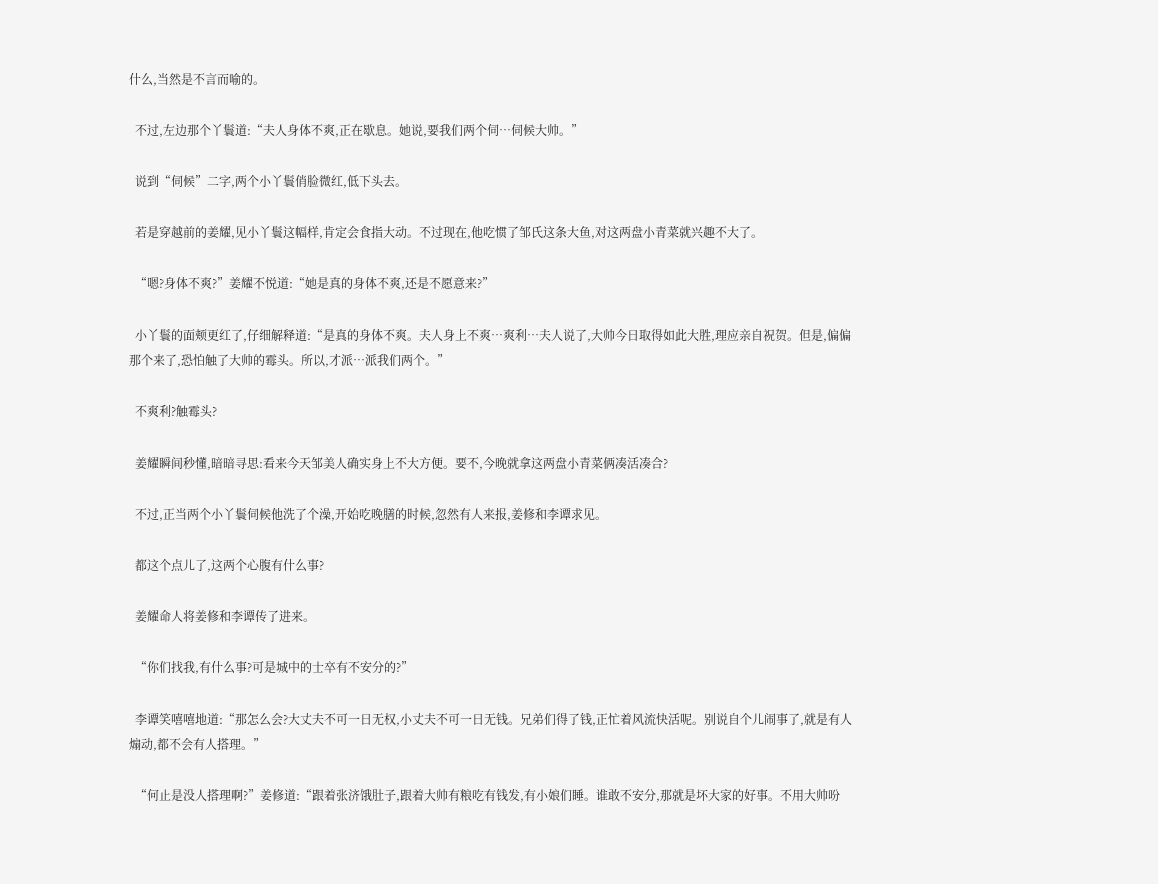什么,当然是不言而喻的。

  不过,左边那个丫鬟道:“夫人身体不爽,正在歇息。她说,要我们两个伺…伺候大帅。”

  说到“伺候”二字,两个小丫鬟俏脸微红,低下头去。

  若是穿越前的姜耀,见小丫鬟这幅样,肯定会食指大动。不过现在,他吃惯了邹氏这条大鱼,对这两盘小青菜就兴趣不大了。

  “嗯?身体不爽?”姜耀不悦道:“她是真的身体不爽,还是不愿意来?”

  小丫鬟的面颊更红了,仔细解释道:“是真的身体不爽。夫人身上不爽…爽利…夫人说了,大帅今日取得如此大胜,理应亲自祝贺。但是,偏偏那个来了,恐怕触了大帅的霉头。所以,才派…派我们两个。”

  不爽利?触霉头?

  姜耀瞬间秒懂,暗暗寻思:看来今天邹美人确实身上不大方便。要不,今晚就拿这两盘小青菜俩凑活凑合?

  不过,正当两个小丫鬟伺候他洗了个澡,开始吃晚膳的时候,忽然有人来报,姜修和李谭求见。

  都这个点儿了,这两个心腹有什么事?

  姜耀命人将姜修和李谭传了进来。

  “你们找我,有什么事?可是城中的士卒有不安分的?”

  李谭笑嘻嘻地道:“那怎么会?大丈夫不可一日无权,小丈夫不可一日无钱。兄弟们得了钱,正忙着风流快活呢。别说自个儿闹事了,就是有人煽动,都不会有人搭理。”

  “何止是没人搭理啊?”姜修道:“跟着张济饿肚子,跟着大帅有粮吃有钱发,有小娘们睡。谁敢不安分,那就是坏大家的好事。不用大帅吩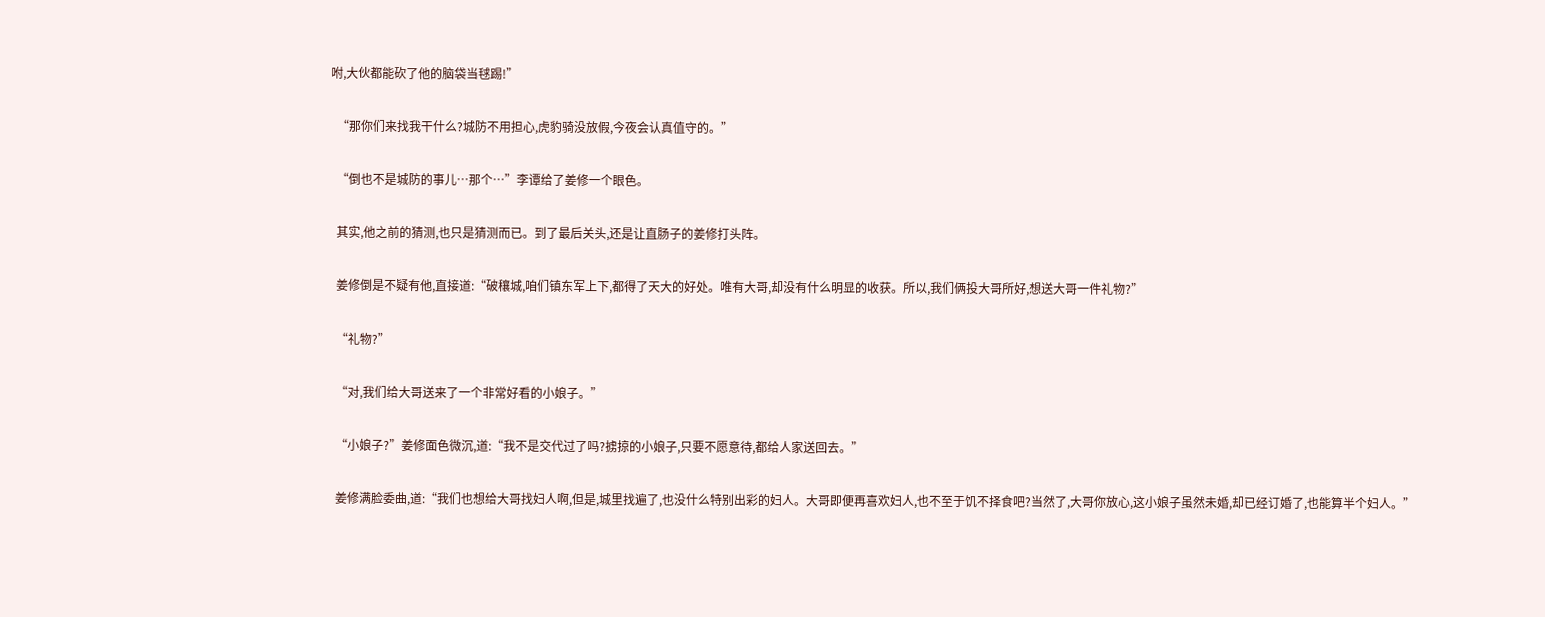咐,大伙都能砍了他的脑袋当毬踢!”

  “那你们来找我干什么?城防不用担心,虎豹骑没放假,今夜会认真值守的。”

  “倒也不是城防的事儿…那个…”李谭给了姜修一个眼色。

  其实,他之前的猜测,也只是猜测而已。到了最后关头,还是让直肠子的姜修打头阵。

  姜修倒是不疑有他,直接道:“破穰城,咱们镇东军上下,都得了天大的好处。唯有大哥,却没有什么明显的收获。所以,我们俩投大哥所好,想送大哥一件礼物?”

  “礼物?”

  “对,我们给大哥送来了一个非常好看的小娘子。”

  “小娘子?”姜修面色微沉,道:“我不是交代过了吗?掳掠的小娘子,只要不愿意待,都给人家送回去。”

  姜修满脸委曲,道:“我们也想给大哥找妇人啊,但是,城里找遍了,也没什么特别出彩的妇人。大哥即便再喜欢妇人,也不至于饥不择食吧?当然了,大哥你放心,这小娘子虽然未婚,却已经订婚了,也能算半个妇人。”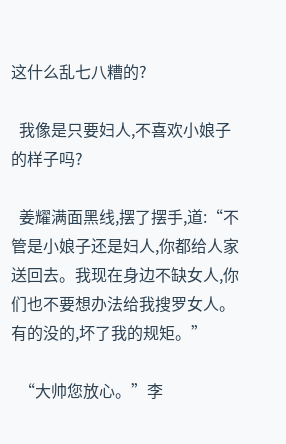这什么乱七八糟的?

  我像是只要妇人,不喜欢小娘子的样子吗?

  姜耀满面黑线,摆了摆手,道:“不管是小娘子还是妇人,你都给人家送回去。我现在身边不缺女人,你们也不要想办法给我搜罗女人。有的没的,坏了我的规矩。”

  “大帅您放心。”李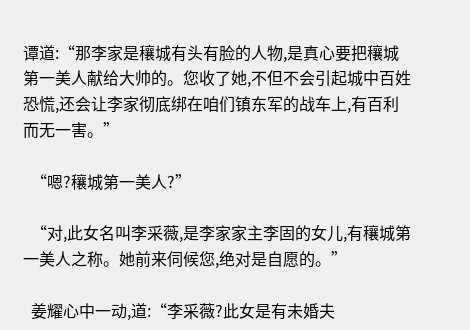谭道:“那李家是穰城有头有脸的人物,是真心要把穰城第一美人献给大帅的。您收了她,不但不会引起城中百姓恐慌,还会让李家彻底绑在咱们镇东军的战车上,有百利而无一害。”

  “嗯?穰城第一美人?”

  “对,此女名叫李采薇,是李家家主李固的女儿,有穰城第一美人之称。她前来伺候您,绝对是自愿的。”

  姜耀心中一动,道:“李采薇?此女是有未婚夫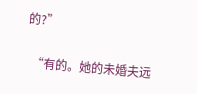的?”

  “有的。她的未婚夫远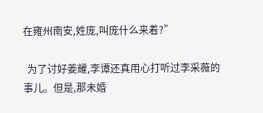在雍州南安,姓庞,叫庞什么来着?”

  为了讨好姜耀,李谭还真用心打听过李采薇的事儿。但是,那未婚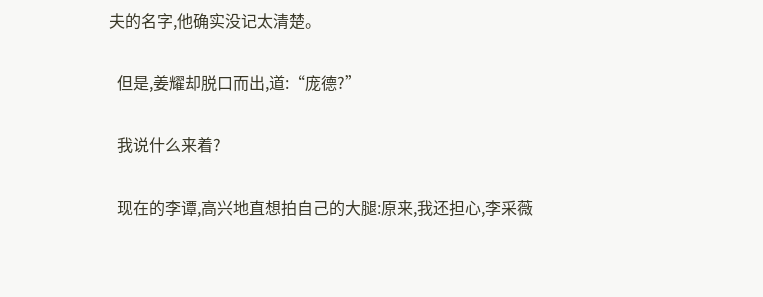夫的名字,他确实没记太清楚。

  但是,姜耀却脱口而出,道:“庞德?”

  我说什么来着?

  现在的李谭,高兴地直想拍自己的大腿:原来,我还担心,李采薇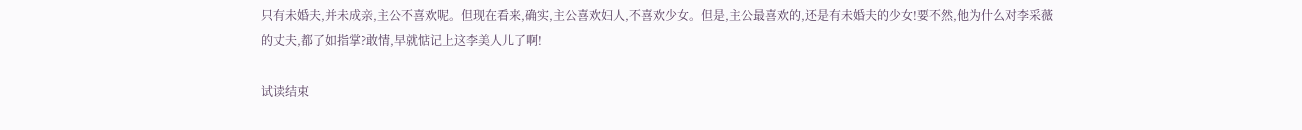只有未婚夫,并未成亲,主公不喜欢呢。但现在看来,确实,主公喜欢妇人,不喜欢少女。但是,主公最喜欢的,还是有未婚夫的少女!要不然,他为什么对李采薇的丈夫,都了如指掌?敢情,早就惦记上这李美人儿了啊!

试读结束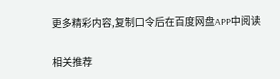更多精彩内容,复制口令后在百度网盘APP中阅读

相关推荐